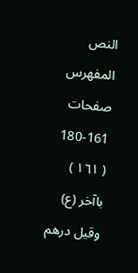النص المفهرس
صفحات 161-180
( ١٦١ ) باآخر (ع) وقيل درهم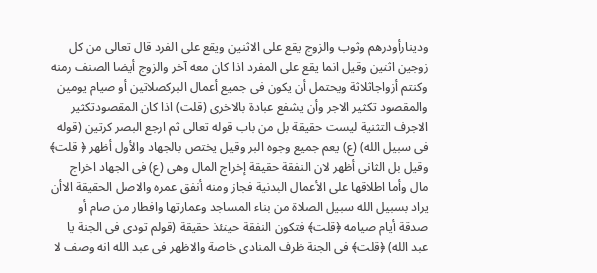ودينارأودرهم وثوب والزوج يقع على الاثنين ويقع على الفرد قال تعالى من كل زوجين اثنين وقيل انما يقع على المفرد اذا كان معه آخر والزوج أيضا الصنف رمنه وكنتم أزواجاثلاثة ويحتمل أن يكون فى جميع أعمال البركصلاتين أو صيام يومين والمقصود تكثير الاجر وأن يشفع عبادة بالاخرى (قلت) اذا كان المقصودتكثير الاجرف التثنية ليست حقيقة بل من باب قوله تعالى ثم ارجع البصر كرتين (قوله فى سبيل الله) (ع) يعم جميع وجوه البر وقيل يختص بالجهاد والأول أظهر ﴿ قلت﴾ وقيل بل الثانى أظهر لان النفقة حقيقة إخراج المال وهى (ع) فى الجهاد اخراج مال وأما اطلاقها على الأعمال البدنية فجاز ومنه أنفق عمره والاصل الحقيقة الاأن يراد بسبيل الله سبيل الصلاة من بناء المساجد وعمارتها وافطار من صام أو صدقة أيام صيامه ﴿قلت﴾ فتكون النفقة حينئذ حقيقة (قولم تودى فى الجنة يا عبد الله) ﴿قلت﴾ فى الجنة ظرف المنادى خاصة والاظهر فى عبد الله انه وصف لا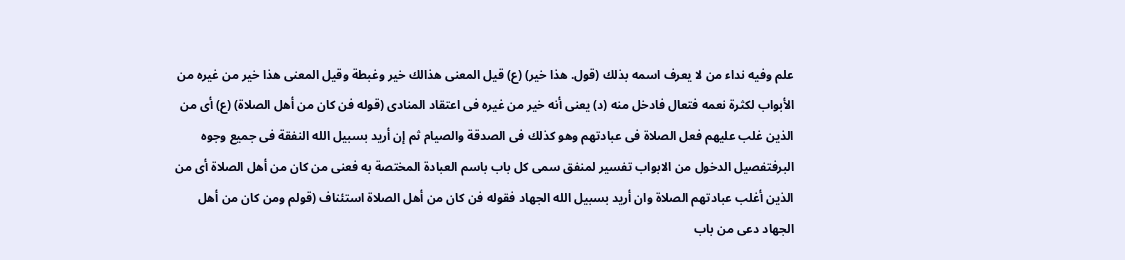علم وفيه نداء من لا يعرف اسمه بذلك (قول. هذا خير) (ع) قيل المعنى هذالك خير وغبطة وقيل المعنى هذا خير من غيره من الأبواب لكثرة نعمه فتعال فادخل منه (د) يعنى أنه خير من غيره فى اعتقاد المنادى (قوله فن كان من أهل الصلاة) (ع) أى من الذين غلب عليهم فعل الصلاة فى عبادتهم وهو كذلك فى الصدقة والصيام ثم إن أريد بسبيل الله النفقة فى جميع وجوه البرفتفصيل الدخول من الابواب تفسير لمنفق سمى كل باب باسم العبادة المختصة به فعنى من كان من أهل الصلاة أى من الذين أغلب عبادتهم الصلاة وان أريد بسبيل الله الجهاد فقوله فن كان من أهل الصلاة استئناف (قولم ومن كان من أهل الجهاد دعى من باب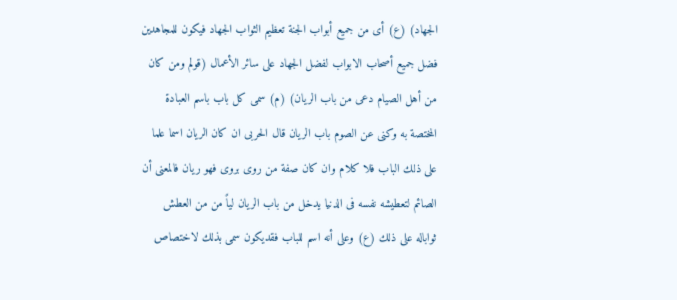الجهاد) (ع) أى من جميع أبواب الجنة تعظيم الثواب الجهاد فيكون للمجاهدين فضل جميع أصحاب الابواب لفضل الجهاد على سائر الأعمال (قولم ومن كان من أهل الصيام دعى من باب الريان) (م) سمى كل باب باسم العبادة المختصة به وكنى عن الصوم باب الريان قال الحربى ان كان الريان اسما علما على ذلك الباب فلا كلام وان كان صفة من روى بروى فهو ريان فالمعنى أن الصائم لتعطيشه نفسه فى الدنيا يدخل من باب الريان لياً من من العطش ثواباله على ذلك (ع) وعلى أنه اسم للباب فقديكون سمى بذلك لاختصاص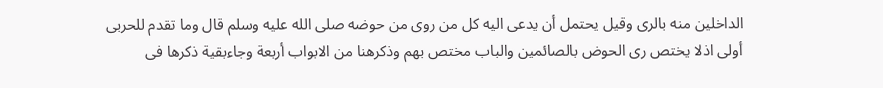الداخلين منه بالرى وقيل يحتمل أن يدعى اليه كل من روى من حوضه صلى الله عليه وسلم قال وما تقدم للحربى أولى اذلا يختص رى الحوض بالصائمين والباب مختص بهم وذكرهنا من الابواب أربعة وجاءبقية ذكرها فى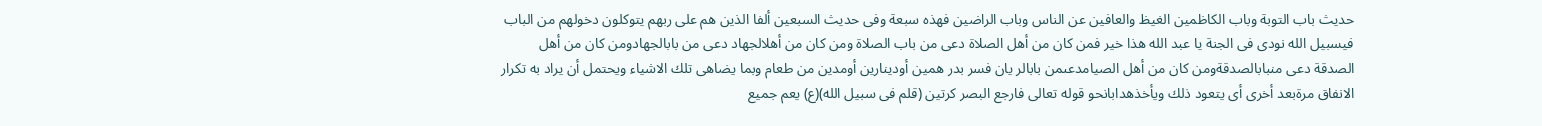حديث باب التوبة وباب الكاظمين الغيظ والعافين عن الناس وباب الراضين فهذه سبعة وفى حديث السبعين ألفا الذين هم على ربهم يتوكلون دخولهم من الباب فیسبیل الله نودی فی الجنة يا عبد الله هذا خير فمن كان من أهل الصلاة دعى من باب الصلاة ومن كان من أهلالجهاد دعى من بابالجهادومن كان من أهل الصدقة دعى منبابالصدقةومن كان من أهل الصيامدعىمن بابالر یان فسر بدر همين أودينارين أومدين من طعام وبما يضاهى تلك الاشياء ويحتمل أن يراد به تكرار الانفاق مرةبعد أخرى أى يتعود ذلك ويأخذهدابانحو قوله تعالى فارجع البصر كرتين (قلم فى سبيل الله)(ع) يعم جميع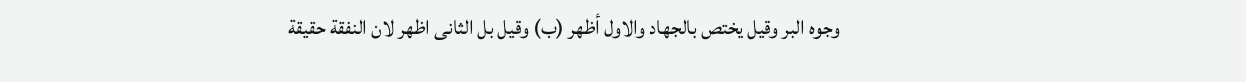وجوه البر وقيل يختص بالجهاد والاول أظهر (ب) وقيل بل الثانى اظهر لان النفقة حقيقة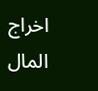اخراج المال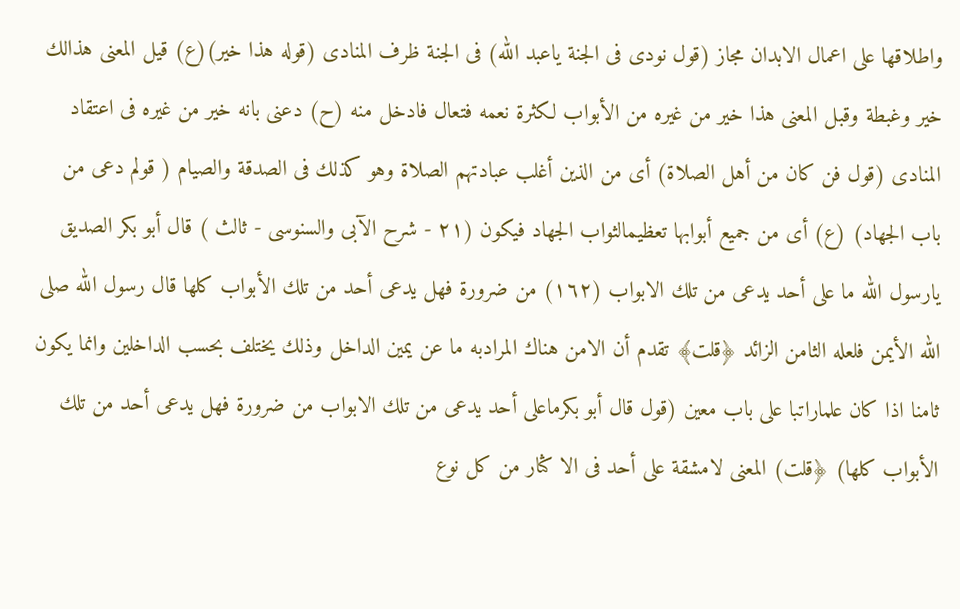واطلاقها على اعمال الابدان مجاز (قول نودى فى الجنة ياعبد الله) فى الجنة ظرف المنادى (قوله هذا خير)(ع) قيل المعنى هذالك خير وغبطة وقبل المعنى هذا خير من غيره من الأبواب لكثرة نعمه فتعال فادخل منه (ح) دعنى بانه خير من غيره فى اعتقاد المنادى (قول فن كان من أهل الصلاة) أى من الذين أغلب عبادتهم الصلاة وهو كذلك فى الصدقة والصيام ( قولم دعى من باب الجهاد) (ع) أى من جميع أبوابها تعظيمالثواب الجهاد فيكون (٢١ - شرح الآبى والسنوسى - ثالث ) قال أبو بكر الصديق يارسول الله ما على أحد يدعى من تلك الابواب (١٦٢) من ضرورة فهل يدعى أحد من تلك الأبواب كلها قال رسول الله صلى الله الأيمن فلعله الثامن الزائد ﴿قلت﴾ تقدم أن الامن هناك المرادبه ما عن يمين الداخل وذلك يختلف بحسب الداخلين وانما يكون ثامنا اذا كان علماراتبا على باب معين (قول قال أبو بكرماعلى أحد يدعى من تلك الابواب من ضرورة فهل يدعى أحد من تلك الأبواب كلها) ﴿قلت) المعنى لامشقة على أحد فى الا كثار من كل نوع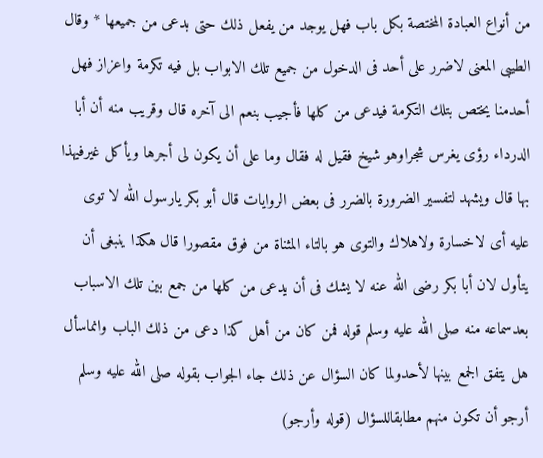من أنواع العبادة المختصة بكل باب فهل يوجد من يفعل ذلك حتى بدعى من جميعها * وقال الطيبى المعنى لاضرر على أحد فى الدخول من جميع تلك الابواب بل فيه تكرمة واعزاز فهل أحدمنا يختص بتلك التكرمة فيدعى من كلها فأجيب بنعم الى آخره قال وقريب منه أن أبا الدرداء رؤى يغرس شجراوهو شيخ فقيل له فقال وما على أن يكون لى أجرها ويأكل غيرفيهذا بها قال ويشهد لتفسير الضرورة بالضرر فى بعض الروايات قال أبو بكر يارسول الله لا توى عليه أى لاخسارة ولاهلاك والتوى هو بالتاء المثناة من فوق مقصورا قال هكذا ينبغى أن يتأول لان أبا بكر رضى الله عنه لا يشك فى أن يدعى من كلها من جمع بين تلك الاسباب بعدسماعه منه صلى الله عليه وسلم قوله فمن كان من أهل كذا دعى من ذلك الباب وانماسأل هل يتفق الجمع بينها لأحدولما كان السؤال عن ذلك جاء الجواب بقوله صلى الله عليه وسلم أرجو أن تكون منهم مطابقاللسؤال (قوله وأرجو)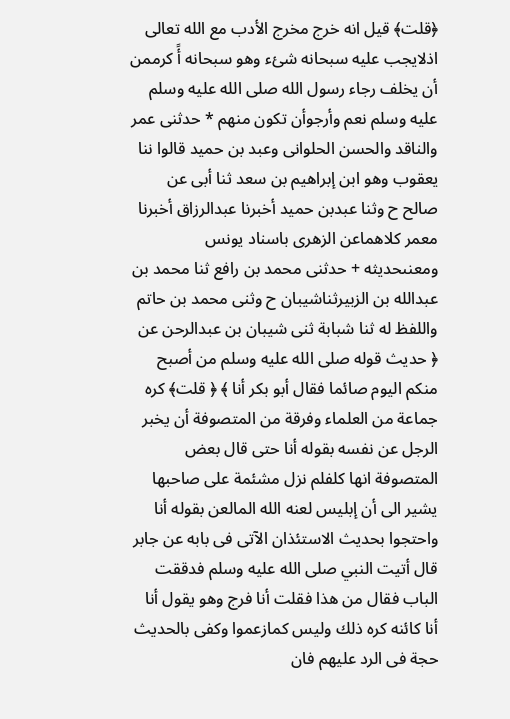﴿قلت﴾ قيل انه خرج مخرج الأدب مع الله تعالى اذلايجب عليه سبحانه شئء وهو سبحانه أً كرممن أن يخلف رجاء رسول الله صلى الله عليه وسلم عليه وسلم نعم وأرجوأن تکون منهم * حدثنی عمر والناقد والحسن الحلوانى وعبد بن حميد قالوا ننا يعقوب وهو ابن إبراهيم بن سعد ثنا أبى عن صالح ح وثنا عبدبن حميد أخبرنا عبدالرزاق أخبرنا معمر كلاهماعن الزهری باسناد يونس ومعنىحديثه + حدثنى محمد بن رافع ثنا محمد بن عبدالله بن الزبيرثناشيبان ح وثنى محمد بن حاتم واللفظ له ثنا شبابة ثنى شيبان بن عبدالرحن عن ﴿ حديث قوله صلى الله عليه وسلم من أصبح منكم اليوم صائما فقال أبو بكر أنا ﴾ ﴿ قلت﴾ كره جماعة من العلماء وفرقة من المتصوفة أن يخبر الرجل عن نفسه بقوله أنا حتى قال بعض المتصوفة انها كلفلم نزل مشئمة على صاحبها يشير الى أن إبليس لعنه الله المالعن بقوله أنا واحتجوا بحديث الاستئذان الآتى فى بابه عن جابر قال أتيت النبي صلى الله عليه وسلم فدققت الباب فقال من هذا فقلت أنا فرج وهو يقول أنا أنا كائنه كره ذلك وليس كمازعموا وكفى بالحديث حجة فى الرد عليهم فان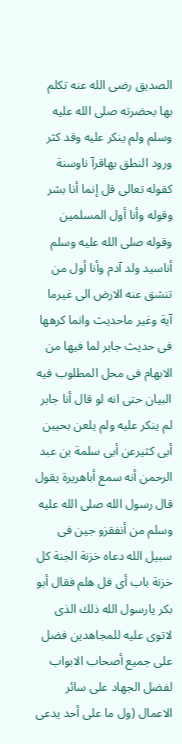الصديق رضى الله عنه تكلم بها بحضرته صلى الله عليه وسلم ولم ينكر عليه وقد كثر ورود النطق بهاقرآ ناوسنة كقوله تعالى قل إنما أنا بشر وقوله وأنا أول المسلمين وقوله صلى الله عليه وسلم أناسيد ولد آدم وأنا أول من تنشق عنه الارض الى غيرما آية وغير ماحديث وانما كرهها فى حديث جابر لما فيها من الابهام فى محل المطلوب فيه البيان حتى انه لو قال أنا جابر لم ينكر عليه ولم يلعن بحیبن أبی کثیرعن أبى سلمة بن عبد الرحمن أنه سمع أباهريرة يقول قال رسول الله صلى الله عليه وسلم من أنفقزو جين فى سبيل الله دعاه خزنة الجنة كل خزنة باب أى فل هلم فقال أبو بكر يارسول الله ذلك الذى لاتوى عليه للمجاهدين فضل على جميع أصحاب الابواب لفضل الجهاد على سائر الاعمال (ول ما على أحد يدعى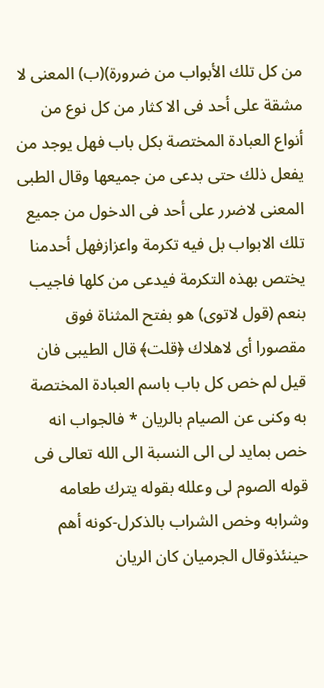من كل تلك الأبواب من ضرورة)(ب) المعنى لا مشقة على أحد فى الا كثار من كل نوع من أنواع العبادة المختصة بكل باب فهل يوجد من يفعل ذلك حتى بدعى من جميعها وقال الطبى المعنى لاضرر على أحد فى الدخول من جميع تلك الابواب بل فيه تكرمة واعزازفهل أحدمنا يختص بهذه التكرمة فيدعى من كلها فاجيب بنعم (قول لاتوى) هو بفتح المثناة فوق مقصورا أى لاهلاك ﴿قلت﴾ قال الطيبى فان قيل لم خص كل باب باسم العبادة المختصة به وكنى عن الصيام بالريان * فالجواب انه خص بمايد لى الى النسبة الى الله تعالى فى قوله الصوم لى وعلله بقوله يترك طعامه وشرابه وخص الشراب بالذكرل-كونه أهم حينئذوقال الجرمیان كان الريان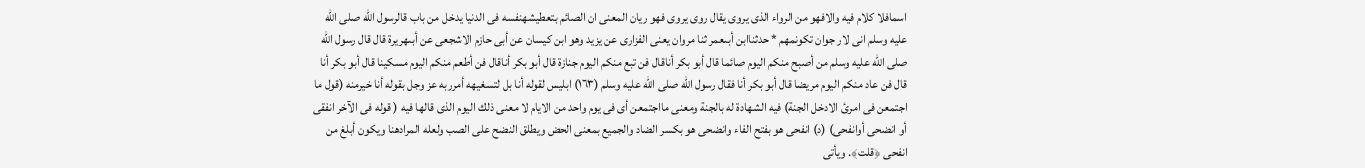اسمافلا كلام فيه والافهو من الرواء الذى يروى يقال روى يروى فهو ريان المعنى ان الصائم بتعطيشهنفسه فى الدنيا يدخل من باب قالرسول الله صلى الله علیه وسلم انى لار جوان تکونمهم * حدثناابن أبىعمر ثنا مروان يعنى الفزارى عن يزيد وهو ابن كيسان عن أبى حازم الاشجعی عن أبىهريرة قال قال رسول الله صلى الله عليه وسلم من أصبح منكم اليوم صائما قال أبو بكر أناقال فن تبع منكم اليوم جنازة قال أبو بكر أناقال فن أطعم منكم اليوم مسكينا قال أبو بكر أنا قال فن عاد منكم اليوم مريضا قال أبو بكر أنا فقال رسول الله صلى الله عليه وسلم (١٦٣) ابليس لقوله أنا بل لتسغيهه أمرربه عز وجل بقوله أنا خيرمنه (قول ما اجتمعن فى امرئ الادخل الجنة) فيه الشهادة له بالجنة ومعنى مااجتمعن أى فى يوم واحد من الايام لا معنى ذلك اليوم الذى قالها فيه ( قوله فى الآخر انفقى أو انضحى أوانفحى) (د) انفحى هو بفتح الفاء وانضحى هو بكسر الضاد والجميع بمعنى الحض ويطلق النضح على الصب ولعله المرادهنا ويكون أبلغ من انفحى ﴿قلت﴾. ويأتى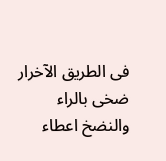فى الطريق الآخرار ضخى بالراء والنضخ اعطاء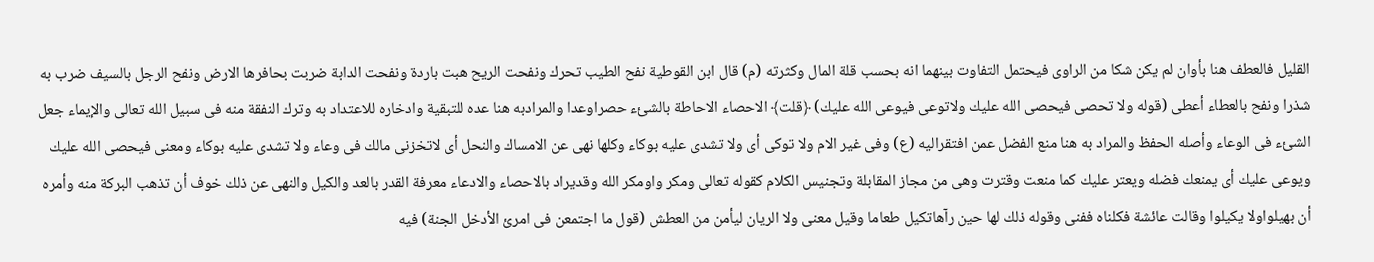القليل فالعطف هنا بأوان لم يكن شكا من الراوى فيحتمل التفاوت بينهما انه بحسب قلة المال وكثرته (م) قال ابن القوطية نفح الطيب تحرك ونفحت الريح هبت باردة ونفحت الدابة ضربت بحافرها الارض ونفح الرجل بالسيف ضرب به شذرا ونفح بالعطاء أعطى (قوله ولا تحصى فيحصى الله عليك ولاتوعى فيوعى الله عليك) ﴿قلت﴾ الاحصاء الاحاطة بالشئء حصراوعدا والمرادبه هنا عده للتبقية وادخاره للاعتداد به وترك النفقة منه فى سبيل الله تعالى والإيماء جعل الشئء فى الوعاء وأصله الحفظ والمراد به هنا منع الفضل عمن افتقراليه (ع) وفى غير الام ولا توكى أى ولا تشدى عليه بوكاء وكلها نهى عن الامساك والنحل أى لاتخزنى مالك فى وعاء ولا تشدى عليه بوكاء ومعنى فيحصى الله عليك ويوعى عليك أى يمنعك فضله ويعتر عليك كما منعت وقترت وهى من مجاز المقابلة وتجنيس الكلام كقوله تعالى ومكر واومكر الله وقديراد بالاحصاء والادعاء معرفة القدر بالعد والكيل والنهى عن ذلك خوف أن تذهب البركة منه وأمره أن بهيلواولا يكيلوا وقالت عائشة فكلناه ففنى وقوله ذلك لها حين رآهاتكيل طعاما وقيل معنى ولا الريان ليأمن من العطش (قول ما اجتمعن فى امرئ الأدخل الجنة) فيه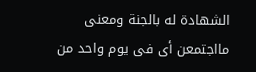الشهادة له بالجنة ومعنى مااجتمعن أى فى يوم واحد من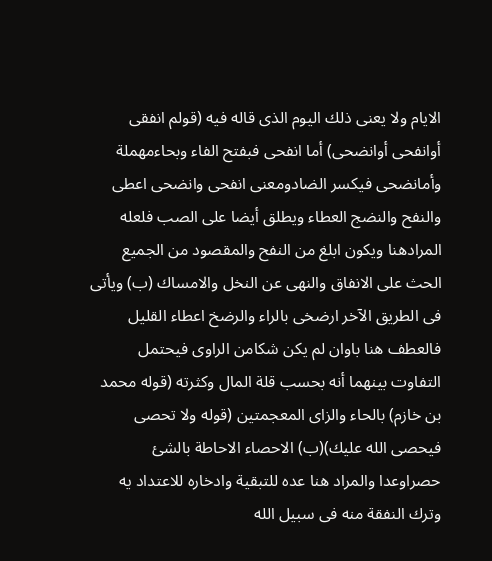الايام ولا يعنى ذلك اليوم الذى قاله فيه (قولم انفقى أوانفحی أوانضحى) أما انفحى فبفتح الفاء وبحاءمهملة وأمانضحى فيكسر الضادومعنى انفحى وانضحى اعطى والنفح والنضج العطاء ويطلق أيضا على الصب فلعله المرادهنا ويكون ابلغ من النفح والمقصود من الجميع الحث على الانفاق والنهى عن النخل والامساك (ب) ويأتى فى الطريق الآخر ارضخى بالراء والرضخ اعطاء القليل فالعطف هنا باوان لم يكن شكامن الراوى فيحتمل التفاوت بينهما أنه بحسب قلة المال وكثرته (قوله محمد بن خازم) بالحاء والزاى المعجمتين (قوله ولا تحصى فيحصى الله عليك)(ب) الاحصاء الاحاطة بالشئ حصراوعدا والمراد هنا عده للتبقية وادخاره للاعتداد يه وترك النفقة منه فى سبيل الله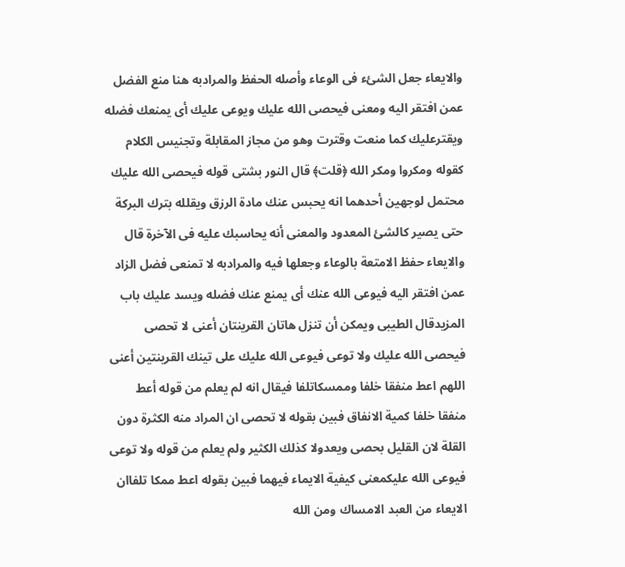والايعاء جعل الشئء فى الوعاء وأصله الحفظ والمرادبه هنا منع الفضل عمن افتقر اليه ومعنى فيحصى الله عليك ويوعى عليك أى يمنعك فضله ويقترعليك كما منعت وقترت وهو من مجاز المقابلة وتجنيس الكلام كقوله ومكروا ومكر الله ﴿قلت﴾ قال النور بشتى قوله فيحصى الله عليك محتمل لوجهين أحدهما انه يحبس عنك مادة الرزق ويقلله بترك البركة حتى يصير كالشئ المعدود والمعنى أنه يحاسبك عليه فى الآخرة قال والايعاء حفظ الامتعة بالوعاء وجعلها فيه والمرادبه لا تمنعى فضل الزاد عمن افتقر اليه فيوعى الله عنك أى يمنع عنك فضله ويسد عليك باب المزيدقال الطيبى ويمكن أن تنزل هاتان القرينتان أعنى لا تحصى فيحصى الله عليك ولا توعى فيوعى الله عليك على تينك القرينتين أعنى اللهم اعط منفقا خلفا وممسكاتلفا فيقال انه لم يعلم من قوله أعط منفقا خلفا كمية الانفاق فبين بقوله لا تحصى ان المراد منه الكثرة دون القلة لان القليل بحصى ويعدولا كذلك الكثير ولم يعلم من قوله ولا توعى فيوعى الله عليكمعنى كيفية الايماء فيهما فبين بقوله اعط ممكا تلفاان الايعاء من العبد الامساك ومن الله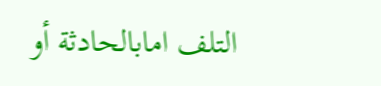التلف امابالحادثة أو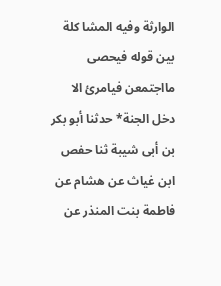الوارثة وفيه المشا كلة بين قوله فيحصى مااجتمعن فیامرئ الا دخل الجنة* حدثنا أبو بكر بن أبى شيبة ثنا حفص ابن غياث عن هشام عن فاطمة بنت المنذر عن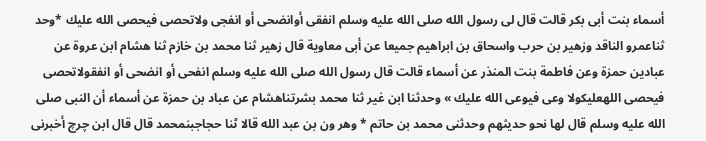أسماء بنت أبى بكر قالت قال لى رسول الله صلى الله عليه وسلم انفقى أوانضحى أو انفجی ولاتحصی فیحصی الله عليك *وحد ثناعمرو الناقد وزهير بن حرب واسحاق بن ابراهيم جميعا عن أبى معاوية قال زهير ثنا محمد بن خازم ثنا هشام ابن عروة عن عبادين حمزة وعن فاطمة بنت المنذر عن أسماء قالت قال رسول الله صلى الله عليه وسلم انفحى أو انضحى أو انفقولاتحصى فيحصی اللهعليكولا وعی فیوعى الله عليك » وحدثنا ابن غير ثنا محمد بشرتناهشام عن عباد بن حمزة عن أسماء أن النبى صلى الله عليه وسلم قال لها نحو حديثهم وحدثنى محمد بن حاتم * وهر ون بن عبد الله قالا ٹنا حجاجبنمحمد قال قال ابن چرچ أخبرنى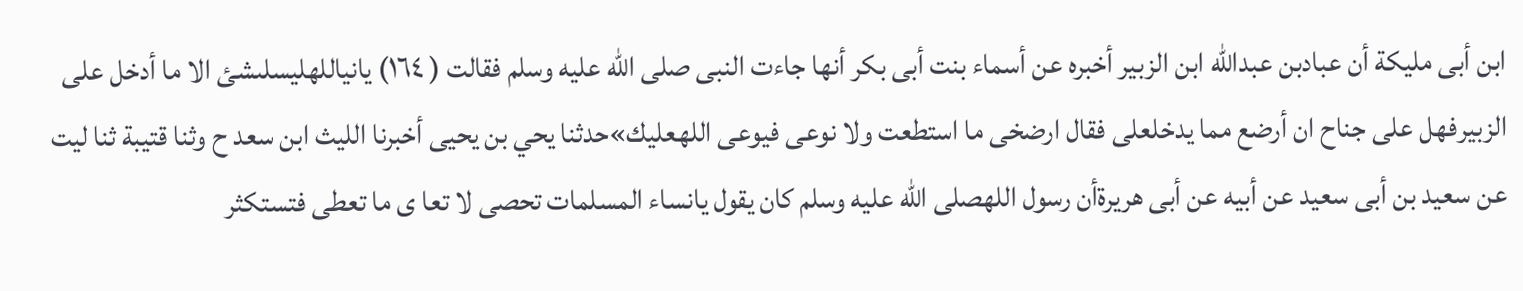ابن أبى مليكة أن عبادبن عبدالله ابن الزبير أخبره عن أسماء بنت أبى بكر أنها جاءت النبى صلى الله عليه وسلم فقالت ( ١٦٤) یانیاللهليسلىشئ الا ما أدخل على الزبيرفهل على جناح ان أرضع مما یدخلعلى فقال ارضخی ما استطعت ولا نوعى فیوعی اللهعلیك»حدثنا يحي بن يحيى أخبرنا الليث ابن سعد ح وثنا قتيبة ثنا ليت عن سعيد بن أبى سعيد عن أبيه عن أبى هريرةأن رسول اللهصلى الله عليه وسلم كان يقول يانساء المسلمات تحصى لا تعا ى ما تعطى فتستكثر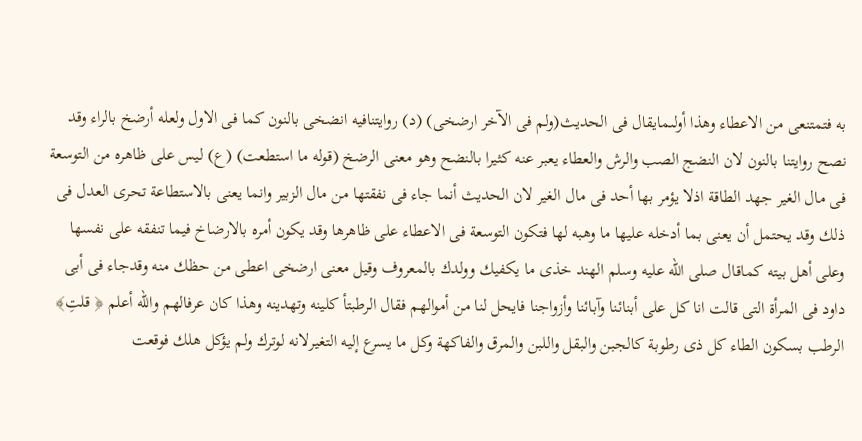به فتمتنعى من الاعطاء وهذا أولىمايقال فى الحديث(ولم فى الآخر ارضخى) (د) روايتنافيه انضخى بالنون كما فى الاول ولعله أرضخ بالراء وقد نصح روايتنا بالنون لان النضج الصب والرش والعطاء يعبر عنه كثيرا بالنضح وهو معنى الرضخ (قوله ما استطعت) (ع) ليس على ظاهره من التوسعة فى مال الغير جهد الطاقة اذلا يؤمر بها أحد فى مال الغير لان الحديث أنما جاء فى نفقتها من مال الزبير وانما يعنى بالاستطاعة تحرى العدل فى ذلك وقد يحتمل أن يعنى بما أدخله عليها ما وهبه لها فتكون التوسعة فى الاعطاء على ظاهرها وقد يكون أمره بالارضاخ فيما تنفقه على نفسها وعلى أهل بيته كماقال صلى الله عليه وسلم الهند خذى ما يكفيك وولدك بالمعروف وقيل معنى ارضخى اعطى من حظك منه وقدجاء فى أبى داود فى المرأة التى قالت انا كل على أبنائنا وآبائنا وأزواجنا فايحل لنا من أموالهم فقال الرطبتأ كلينه وتهدينه وهذا كان عرفالهم والله أعلم ﴿ قلتِ﴾ الرطب بسكون الطاء كل ذى رطوبة كالجبن والبقل واللبن والمرق والفاكهة وكل ما يسرع إليه التغيرلانه لوترك ولم يؤكل هلك فوقعت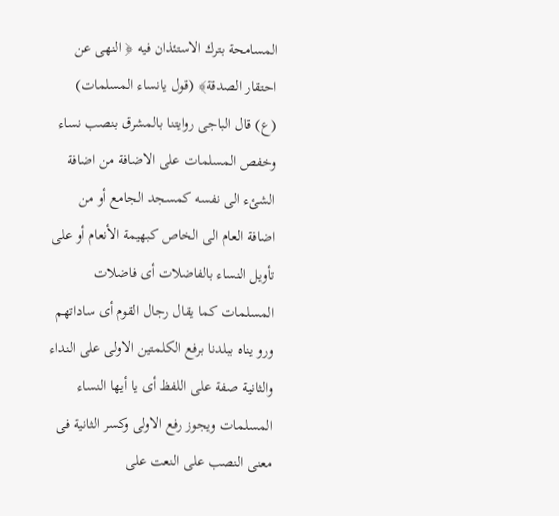المسامحة بترك الاستئذان فيه ﴿ النهى عن احتقار الصدقة﴾ (قول يانساء المسلمات) (ع) قال الباجى روايتنا بالمشرق بنصب نساء وخفص المسلمات على الاضافة من اضافة الشئء الى نفسه كمسجد الجامع أو من اضافة العام الى الخاص كبهيمة الأنعام أو على تأويل النساء بالفاضلات أى فاضلات المسلمات كما يقال رجال القوم أى ساداتهم ورو يناه ببلدنا برفع الكلمتين الاولى على النداء والثانية صفة على اللفظ أى يا أيها النساء المسلمات ويجوز رفع الاولى وكسر الثانية فى معنى النصب على النعت على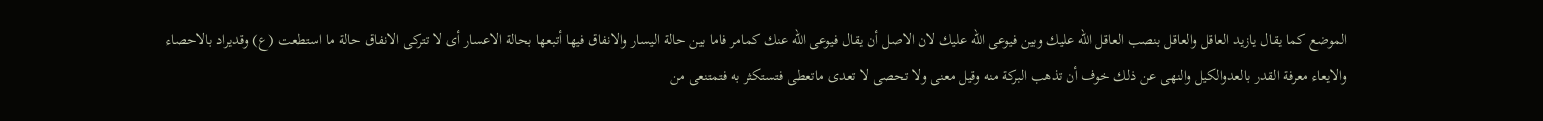الموضع كما يقال يازيد العاقل والعاقل بنصب العاقل الله عليك وبين فيوعى الله عليك لان الاصل أن يقال فيوعى الله عنك كمامر فاما بين حالة اليسار والانفاق فيها أتبعها بحالة الاعسار أى لا تتركى الانفاق حالة ما استطعت (ع) وقديراد بالاحصاء والايعاء معرفة القدر بالعدوالكيل والنهى عن ذلك خوف أن تذهب البركة منه وقيل معنى ولا تحصی لا تعدى ماتعطى فتستكثر به فتمتنعى من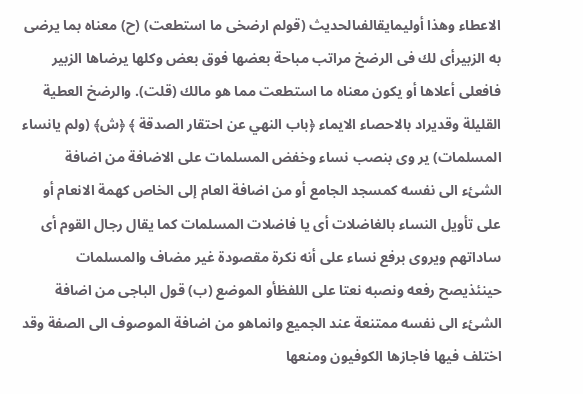الاعطاء وهذا أولیمايقالفىالحديث (قولم ارضخى ما استطعت) (ح) معناه بما يرضى به الزبيرأى لك فى الرضخ مراتب مباحة بعضها فوق بعض وكلها يرضاها الزبير فافعلى أعلاها أو يكون معناه ما استطعت مما هو مالك (قلت). والرضخ العطية القليلة وقديراد بالاحصاء الايماء ﴿باب النهي عن احتقار الصدقة ﴾ ﴿ش﴾ (ولم يانساء المسلمات) ير وى بنصب نساء وخفض المسلمات على الاضافة من اضافة الشئء الى نفسه كمسجد الجامع أو من اضافة العام إلى الخاص كهمة الانعام أو على تأويل النساء بالغاضلات أى يا فاضلات المسلمات كما يقال رجال القوم أى ساداتهم ويروى برفع نساء على أنه نكرة مقصودة غير مضاف والمسلمات حينئذيصح رفعه ونصبه نعتا على اللفظأو الموضع (ب) قول الباجى من اضافة الشئء الى نفسه ممتنعة عند الجميع وانماهو من اضافة الموصوف الى الصفة وقد اختلف فيها فاجازها الكوفيون ومنعها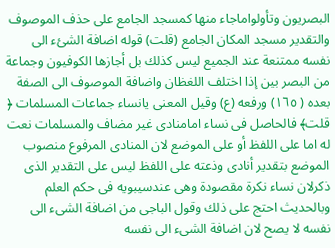البصريون وتأولواماجاء منها كمسجد الجامع على حذف الموصوف والتقدير مسجد المكان الجامع (قلت) قوله اضافة الشئء الى نفسه ممتنعة عند الجميع ليس كذلك بل أجازها الكوفيون وجماعة من البصر بين إذا اختلف اللغظان واضافة الموصوف الى الصفة بعده ( ١٦٥) ورفعه (ع) وقيل المعنى يانساء جماعات المسلمات ﴿ قلت﴾ فالحاصل فى نساء امامنادى غير مضاف والمسلمات نعت له اما على اللفظ أو على الموضع لان المنادى المرفوع منصوب الموضع بتقدير أنادى وذعته على اللفظ ليس على التقدير الذى ذكرلان نساء نكرة مقصودة وهى عندسيبويه فى حكم العلم وبالحديث احتج على ذلك وقول الباجى من اضافة الشىء الى نفسه لا يصح لان اضافة الشىء الى نفسه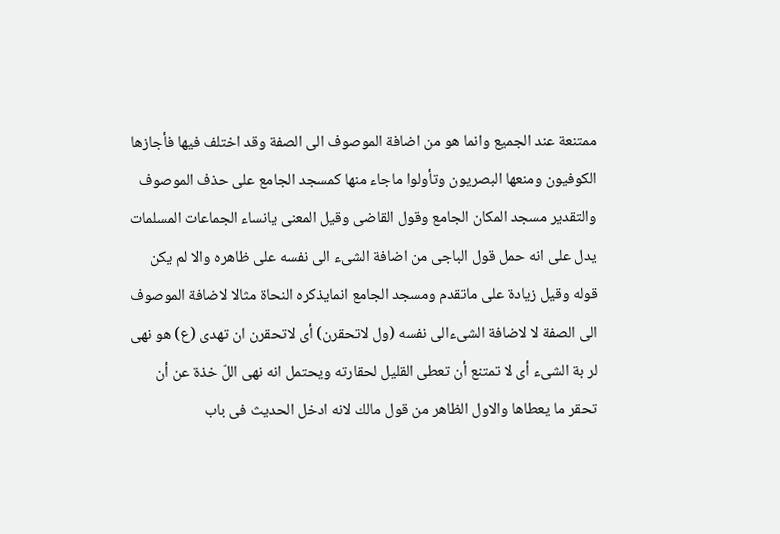ممتنعة عند الجميع وانما هو من اضافة الموصوف الى الصفة وقد اختلف فيها فأجازها الكوفيون ومنعها البصريون وتأولوا ماجاء منها كمسجد الجامع على حذف الموصوف والتقدير مسجد المكان الجامع وقول القاضى وقيل المعنى يانساء الجماعات المسلمات يدل على انه حمل قول الباجى من اضافة الشىء الى نفسه على ظاهره والا لم يكن قوله وقيل زيادة على ماتقدم ومسجد الجامع انمايذكره النحاة مثالا لاضافة الموصوف الى الصفة لا لاضافة الشىءالى نفسه (ول لاتحقرن) أى لاتحقرن ان تهدى (ع) هو نهى لر بة الشىء أى لا تمتنع أن تعطى القليل لحقارته ويحتمل انه نهى اللّ خذة عن أن تحقر ما يعطاها والاول الظاهر من قول مالك لانه ادخل الحديث فى باب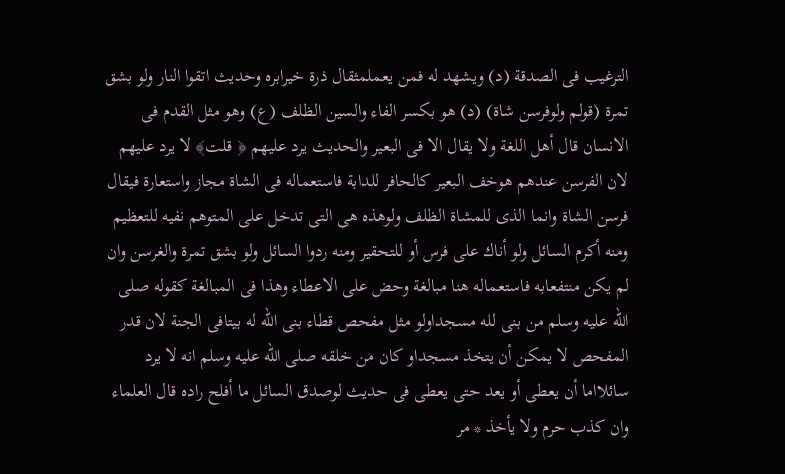الترغيب فى الصدقة (د) ويشهد له فمن يعملمثقال ذرة خيرابره وحديث اتقوا النار ولو بشق تمرة (قولم ولوفرسن شاة) (د) هو بكسر الفاء والسين الظلف (ع) وهو مثل القدم فى الانسان قال أهل اللغة ولا يقال الا فى البعير والحديث يرد عليهم ﴿ قلت﴾ لا يرد عليهم لان الفرسن عندهم هوخف البعير كالحافر للدابة فاستعماله فى الشاة مجاز واستعارة فيقال فرسن الشاة وانما الذى للمشاة الظلف ولوهذه هى التى تدخل على المتوهم نفيه للتعظيم ومنه أكرم السائل ولو أناك على فرس أو للتحقير ومنه ردوا السائل ولو بشق تمرة والغرسن وان لم يكن منتفعابه فاستعماله هنا مبالغة وحض على الاعطاء وهذا فى المبالغة كقوله صلى الله عليه وسلم من بنى لله مسجداولو مثل مفحص قطاء بنى الله له بيتافى الجنة لان قدر المفحص لا يمكن أن يتخذ مسجداو كان من خلقه صلى الله عليه وسلم انه لا يرد سائلااما أن يعطى أو يعد حتى يعطى فى حديث لوصدق السائل ما أفلح راده قال العلماء وان كذب حرم ولا يأخذ * مر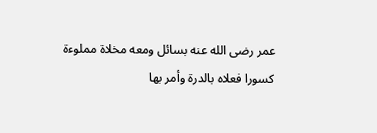عمر رضى الله عنه بسائل ومعه مخلاة مملوءة كسورا فعلاه بالدرة وأمر بها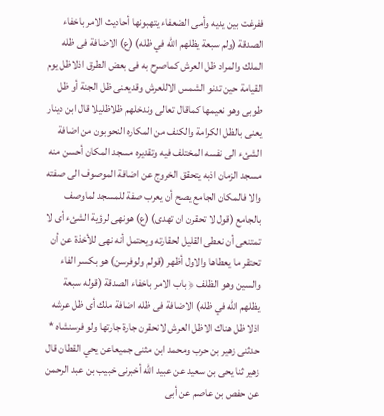ففرغت بين يديه وأمى الضعفاء يتهبونها أحاديث الامر باخفاء الصدقة (ولم سبعة يظلهم الله في ظله) (ع) الاضافة فى ظله الملك والمراد ظل العرش كماصرح به فى بعض الطرق اذلاظل يوم القيامة حين تدنو الشمس الاللعرش وقديعنى ظل الجنة أو ظل طوبى وهو نعيمها كماقال تعالى وندخلهم ظلاظليلا قال ابن دينار يعنى بالظل الكرامة والكنف من المكاره النحوبون من اضافة الشئء الى نفسه المختلف فيه وتقديره مسجد المكان أحسن منه مسجد الزمان اذبه يتحقق الخروج عن اضافة الموصوف الى صفته والا فالمكان الجامع يصح أن يعرب صفة للمسجد لماوصف بالجامع (قول لا تحقرن ان تهدى) (ع) هونهى لرؤية الشئء أى لا تمتنعى أن نعطى القليل لحقارته ويحتمل أنه نهى للأخذة عن أن تحتقر ما يعطاها والاول أظهر (قولم ولوفرسن) هو بكسر الفاء والسين وهو الظلف ﴿ باب الامر باخفاء الصدقة (قوله سبعة يظلهم الله في ظله) الاضافة فى ظله اضافة ملك أى ظل عرشه اذلا ظل هناك الاظل العرش لانحقرن جارة جارتها ولو فرسنشاه * حدثنی زهير بن حرب ومحمد ابن مثنى جميعاعن يحي القطان قال زهير ثنا يحى بن سعيد عن عبيد الله أخبرنى خبيب بن عبد الرحمن عن حفص بن عاصم عن أبى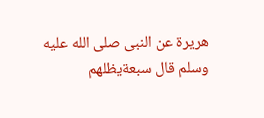هريرة عن النبى صلى الله عليه وسلم قال سبعةيظلهم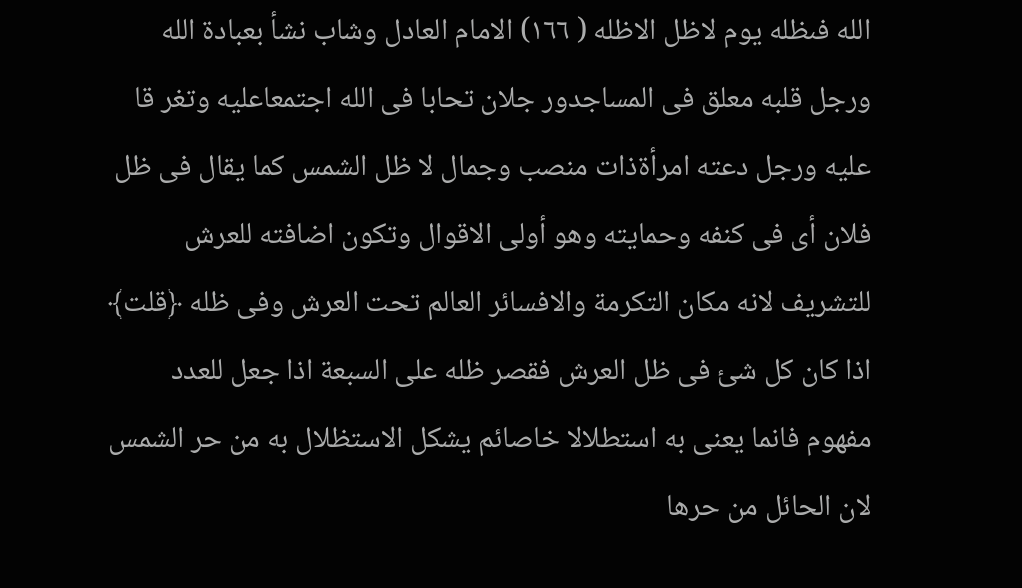الله فىظله يوم لاظل الاظله ( ١٦٦) الامام العادل وشاب نشأ بعبادة الله ورجل قلبه معلق فى المساجدور جلان تحابا فى الله اجتمعاعليه وتغر قا عليه ورجل دعته امرأةذات منصب وجمال لا ظل الشمس كما يقال فى ظل فلان أى فى كنفه وحمايته وهو أولى الاقوال وتكون اضافته للعرش للتشريف لانه مكان التكرمة والافسائر العالم تحت العرش وفى ظله ﴿قلت﴾ اذا كان كل شئ فى ظل العرش فقصر ظله على السبعة اذا جعل للعدد مفهوم فانما يعنى به استطلالا خاصائم يشكل الاستظلال به من حر الشمس لان الحائل من حرها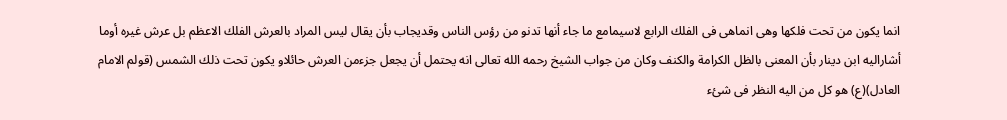انما يكون من تحت فلكها وهى انماهى فى الفلك الرابع لاسيمامع ما جاء أنها تدنو من رؤس الناس وقديجاب بأن يقال ليس المراد بالعرش الفلك الاعظم بل عرش غيره أوما أشاراليه ابن دينار بأن المعنى بالظل الكرامة والكنف وكان من جواب الشيخ رحمه الله تعالى انه يحتمل أن يجعل جزءمن العرش حائلاو يكون تحت ذلك الشمس (قولم الامام العادل)(ع) هو كل من اليه النظر فى شئء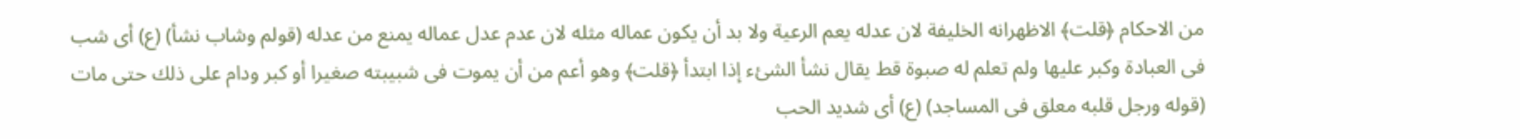من الاحكام ﴿قلت﴾ الاظهرانه الخليفة لان عدله يعم الرعية ولا بد أن يكون عماله مثله لان عدم عدل عماله يمنع من عدله (قولم وشاب نشأ) (ع) أى شب فى العبادة وكبر عليها ولم تعلم له صبوة قط يقال نشأ الشئء إذا ابتدأ ﴿قلت﴾ وهو أعم من أن يموت فى شبيبته صغيرا أو كبر ودام على ذلك حتى مات (قوله ورجل قلبه معلق فى المساجد) (ع) أى شديد الحب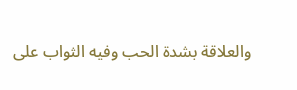والعلاقة بشدة الحب وفيه الثواب على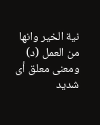نية الخير وانها من العمل (د) ومعنى معلق أى شديد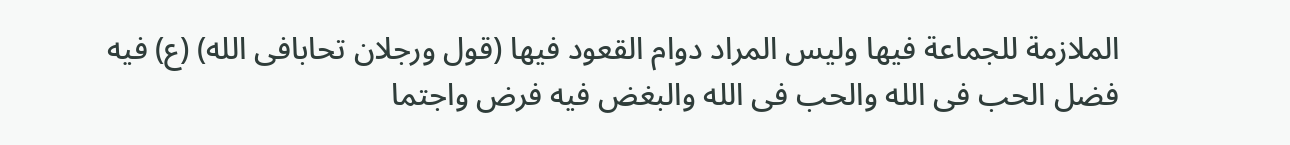الملازمة للجماعة فيها وليس المراد دوام القعود فيها (قول ورجلان تحابافى الله) (ع) فيه فضل الحب فى الله والحب فى الله والبغض فيه فرض واجتما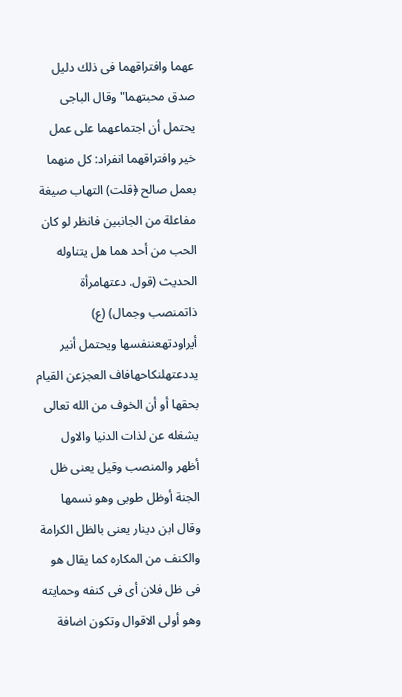عهما وافتراقهما فى ذلك دليل صدق محبتهما" وقال الباجى يحتمل أن اجتماعهما على عمل خير وافتراقهما انفراد: كل منهما بعمل صالح ﴿قلت) التهاب صيغة مفاعلة من الجانبين فانظر لو كان الحب من أحد هما هل يتناوله الحديث (قول. دعتهامرأة ذاتمنصب وجمال) (ع) أیراودتهعننفسها ويحتمل أنیر یددعتهلنكاحهافاف العجزعن القيام بحقها أو أن الخوف من الله تعالى يشغله عن لذات الدنيا والاول أظهر والمنصب وقيل يعنى ظل الجنة أوظل طوبى وهو نسمها وقال ابن دينار يعنى بالظل الكرامة والكنف من المكاره كما يقال هو فى ظل فلان أى فى كنفه وحمايته وهو أولى الاقوال وتكون اضافة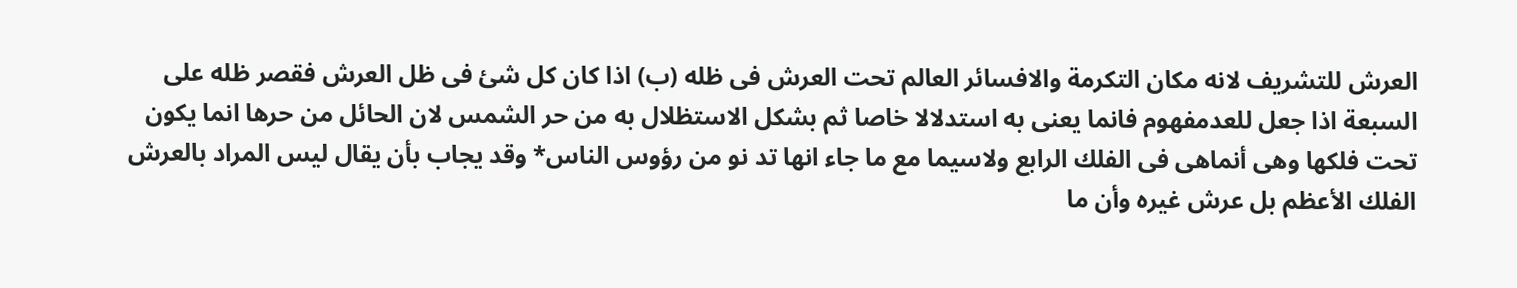العرش للتشريف لانه مكان التكرمة والافسائر العالم تحت العرش فى ظله (ب) اذا كان كل شئ فى ظل العرش فقصر ظله على السبعة اذا جعل للعدمفهوم فانما يعنى به استدلالا خاصا ثم بشكل الاستظلال به من حر الشمس لان الحائل من حرها انما يكون تحت فلكها وهى أنماهى فى الفلك الرابع ولاسيما مع ما جاء انها تد نو من رؤوس الناس* وقد يجاب بأن يقال ليس المراد بالعرش الفلك الأعظم بل عرش غيره وأن ما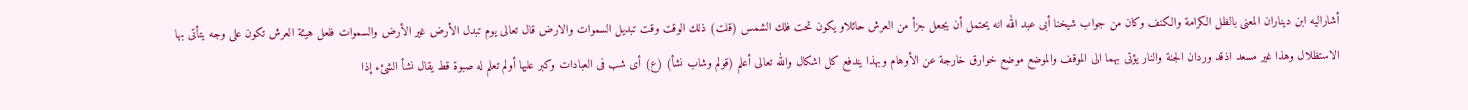أشاراليه ابن ديناران المعنى بالظل الكرامة والكنف وكان من جواب شيخنا أبى عبد الله انه يحتمل أن يجعل جزأ من العرش حائلاو يكون تحت فلك الشمس (قلت) ذلك الوقت وقت تبديل السموات والارض قال تعالى يوم تبدل الأرض غير الأرض والسموات فلعل هيئة العرش تكون على وجه يتأتى بها الاستظلال وهذا غير مسعد اذقد وردان الجنة والنار يؤتى بهما الى الموقف والموضع موضع خوارق خارجة عن الأوهام وبهذا يندفع كل اشكال والله تعالى أعلم (قولم وشاب نشأ) (ع) أى شب فى العبادات وكبر عليها أولم تعلم له صبوة قط يقال نشأ الشئء إذا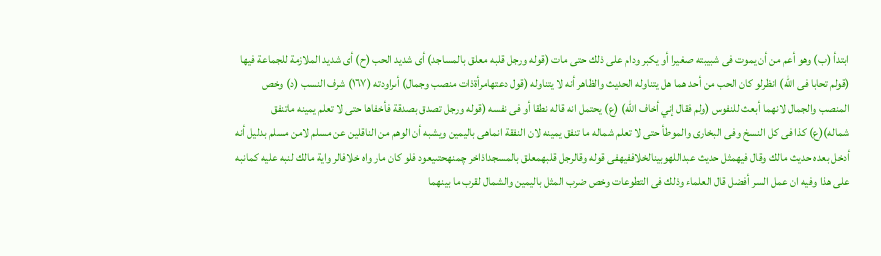ابتدأ (ب) وهو أعم من أن يموت فى شبيبته صغيرا أو يكبر ودام على ذلك حتى مات (قوله ورجل قلبه معلق بالمساجد) أى شديد الحب (ح) أى شديد الملازمة للجماعة فيها (قولم تحابا فى اللّه) انظرلو كان الحب من أحد هما هل يتناوله الحديث والظاهر أنه لا يتناوله (قول دعتهامرأةذات منصب وجمال) أىراودته (١٦٧) شرف النسب (د) وخص المنصب والجمال لانهما أبعث للنفوس (ولم فقال إني أخاف الله) (ع) يحتمل انه قاله نطقا أو فى نفسه (قوله ورجل تصدق بصدقة فأخفاها حتى لا تعلم يمينه ماتنفق شماله)(ع) كذا فى كل النسخ وفى البخارى والموطأ حتى لا تعلم شماله ما تنفق يمينه لان النفقة انماهى باليمين ويشبه أن الوهم من الناقلين عن مسلم لامن مسلم بدليل أنه أدخل بعده حديث مالك وقال فيهمثل حديث عبداللهوبینالخلاففیهفى قوله وقالرجل قلبهمعلق بالمسجداذاخر چمنهحتىيعود فلو كان مار واه خلافالر واية مالك لنبه عليه كمانبه على هذا وفيه ان عمل السر أفضل قال العلماء وذلك فى التطوعات وخص ضرب المثل باليمين والشمال لقرب ما بينهما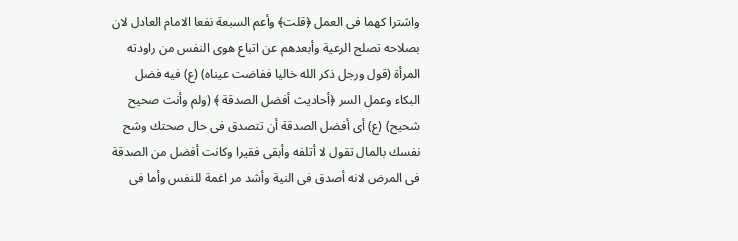واشترا كهما فى العمل ﴿قلت﴾ وأعم السبعة نفعا الامام العادل لان بصلاحه تصلح الرعية وأبعدهم عن اتباع هوى النفس من راودته المرأة (قول ورجل ذكر الله خاليا ففاضت عيناه) (ع) فيه فضل البكاء وعمل السر ﴿أحاديث أفضل الصدقة ﴾ (ولم وأنت صحيح شحيح) (ع) أى أفضل الصدقة أن تتصدق فى حال صحتك وشح نفسك بالمال تقول لا أتلفه وأبقى فقيرا وكانت أفضل من الصدقة فى المرض لانه أصدق فى النية وأشد مر اغمة للنفس وأما فى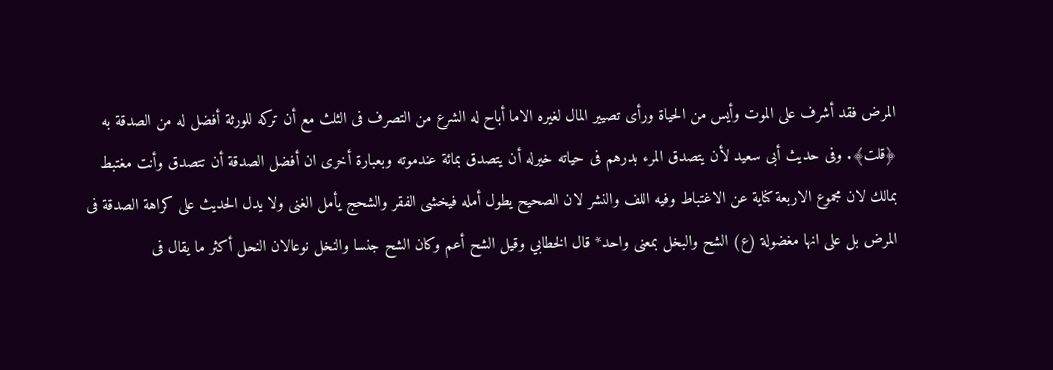المرض فقد أشرف على الموت وأيس من الحياة ورأى تصيير المال لغيره الاما أباح له الشرع من التصرف فى الثلث مع أن تركه للورثة أفضل له من الصدقة به ﴿قلت﴾. وفى حديث أبى سعيد لأن يتصدق المرء بدرهم فى حياته خيرله أن يتصدق بمائة عندموته وبعبارة أخرى ان أفضل الصدقة أن تتصدق وأنت مغتبط بمالك لان مجموع الاربعة كناية عن الاغتباط وفيه اللف والنشر لان الصحيح يطول أمله فيخشى الفقر والشحج يأمل الغنى ولا يدل الحديث على كراهة الصدقة فى المرض بل على انها مغضولة (ع) الشح والبخل بمعنى واحد* قال الخطابي وقيل الشح أعم وكان الشح جنسا والنخل نوعالان النحل أكثر ما يقال فى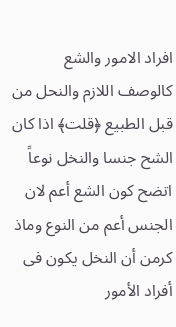افراد الامور والشع كالوصف اللازم والنحل من قبل الطبيع ﴿قلت﴾ اذا كان الشح جنسا والنخل نوعاً اتضح كون الشع أعم لان الجنس أعم من النوع وماذ كرمن أن النخل يكون فى أفراد الأمور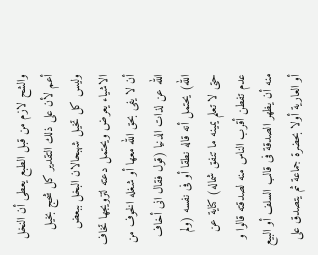والشح لازم من قبل الطبع يعطى أن النخل أعم لأن على ذلك التقدير كل شحج بخيل وليس كل تخيل شهبحالان البخل ببعض الاشياء يعرض ويحتمل دعته لتزويجها تخاف أن لا يفى بحق الله معها أو شغله الخوف من الله عن لذات الدنيا (قول فقال انى أخاف الله) يحتمل أنه قاله نطقا أو فى نفسه (ولم حتى لا تعلم يمينه ما تنفق شماله) كناية عن عدم تفطن أقرب الناس منه لصدقته قالوا و منه أن يظهر الصدقة فى قالب السلف أو البيع أو العارية أولا بحضرة جماعة ثم يتصدق على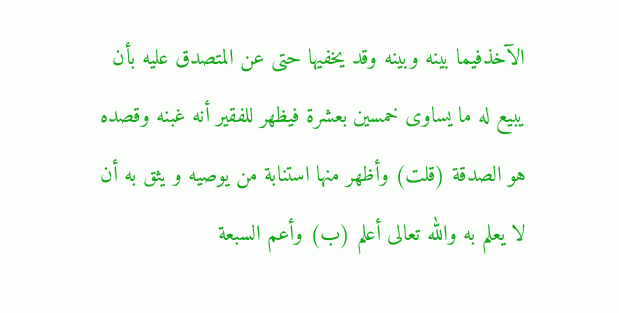الآخذفيما بينه وبينه وقد يخفيها حتى عن المتصدق عليه بأن يبيع له ما يساوى خمسين بعشرة فيظهر للفقير أنه غبنه وقصده هو الصدقة (قلت) وأظهر منها استنابة من يوصيه و يثق به أن لا يعلم به والله تعالى أعلم (ب) وأعم السبعة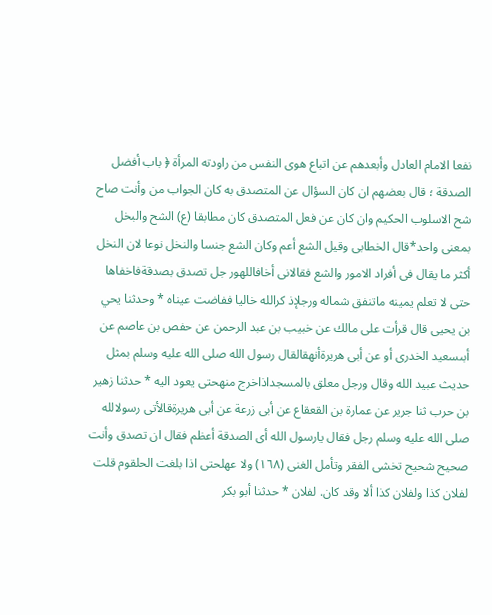نفعا الامام العادل وأبعدهم عن اتباع هوى النفس من راودته المرأة ﴿ باب أفضل الصدقة ؛ قال بعضهم ان كان السؤال عن المتصدق به كان الجواب من وأنت صاح شح الاسلوب الحكيم وان كان عن فعل المتصدق كان مطابقا (ع) الشح والبخل بمعنى واحد*قال الخطابى وقيل الشع أعم وكان الشع جنسا والنخل نوعا لان النخل أكثر ما يقال فى أفراد الامور والشع فقالانی أخافاللهور جل تصدق بصدقةفاخفاها حتى لا تعلم يمينه ماتنفق شماله ورجلإذ كرالله خاليا ففاضت عيناه * وحدثنا يحي بن يحيى قال قرأت على مالك عن خبيب بن عبد الرحمن عن حفص بن عاصم عن أبىسعيد الخدرى أو عن أبى هريرةأنهقالقال رسول الله صلى الله عليه وسلم بمثل حديث عبيد الله وقال ورجل معلق بالمسجداذاخرج منهحتى يعود اليه * حدثنا زهير بن حرب ثنا جرير عن عمارة بن القعقاع عن أبى زرعة عن أبى هريرةقالأتى رسولالله صلى الله عليه وسلم رجل فقال يارسول الله أى الصدقة أعظم فقال ان تصدق وأنت صحيح شحيح تخشى الفقر وتأمل الغنى (١٦٨) ولا عهلحتی اذا بلغت الحلقوم قلت لفلان كذا ولفلان كذا ألا وقد كان. لفلان * حدثنا أبو بكر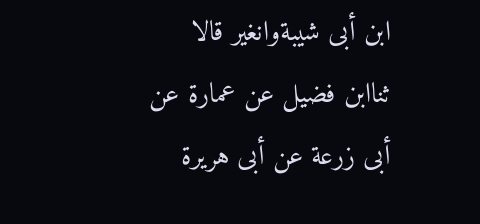ابن أبى شيبةوانغیر قالا ثناابن فضيل عن عمارة عن أبى زرعة عن أبى هريرة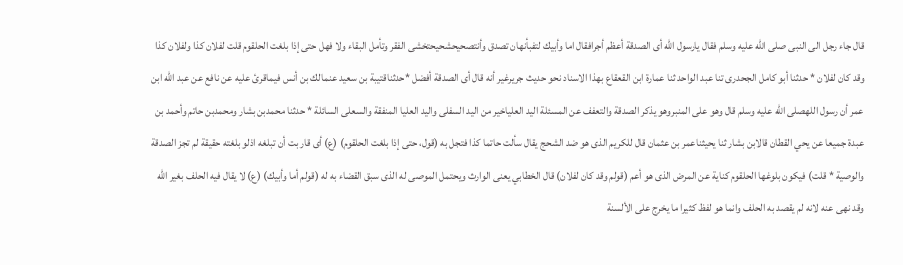قال جاء رجل الى النبى صلى الله عليه وسلم فقال يارسول الله أى الصدقة أعظم أجرافقال اما وأبيك لتفبأنهان تصدق وأنتصحیحشحيحتخشى الفقر وتأمل البقاء ولا فهل حتى إذا بلغت الحلقوم قلت لفلان كذا ولفلان كذا وقد كان لفلان * حدثنا أبو كامل الجحدرى تنا عبد الواحد ثنا عمارة ابن القعقاع بهذا الاسناد نحو حديث جريرغير أنه قال أى الصدقة أفضل *حدثناقتيبة بن سعيد عنمالك بن أنس فیماقرئ عليه عن نافع عن عبد الله ابن عمر أن رسول اللهصلى الله عليه وسلم قال وهو على المنبروهو يذكر الصدقة والتعفف عن المسئلة اليد العلياخير من اليد السفلى واليد العليا المنفقة والسعلى السائلة * حدثنا محمدبن بشار ومحمدبن حاتم وأحمد بن عبدة جميعا عن يحي القطان قالابن بشار ثنا یحيثناعمر بن عثمان قال للكريم الذى هو ضد الشحج يقال سألت حاتما كذا فتجل به (قول، حتى إذا بلغت الحلقوم) (ع) أى قار بت أن تبلغه اذلو بلغته حقيقة لم تجز الصدقة والوصية * قلت) فيكون بلوغها الحلقوم كناية عن المرض الذى هو أعم (قولم وقد كان لفلان) قال الخطابي يعنى الوارث ويحتمل الموصى له الذى سبق القضاء به له (قولم أما وأبيك) (ع) لا يقال فيه الحلف بغير الله وقد نهى عنه لانه لم يقصد به الحلف وانما هو لفظ كثيرا ما يخرج على الألسنة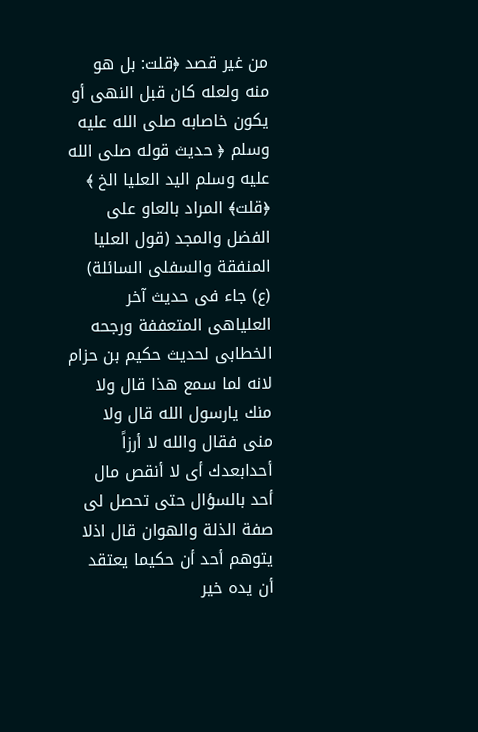من غير قصد ﴿قلت: بل هو منه ولعله كان قبل النهى أو يكون خاصابه صلى الله عليه وسلم ﴿ حديث قوله صلى الله عليه وسلم اليد العليا الخ ﴾ ﴿قلت﴾ المراد بالعاو على الفضل والمجد (قول العليا المنفقة والسفلى السائلة) (ع) جاء فى حديث آخر العلياهى المتعففة ورجحه الخطابى لحديث حكيم بن حزام لانه لما سمع هذا قال ولا منك يارسول الله قال ولا منى فقال والله لا أرزاً أحدابعدك أى لا أنقص مال أحد بالسؤال حتى تحصل لى صفة الذلة والهوان قال اذلا يتوهم أحد أن حكيما يعتقد أن يده خير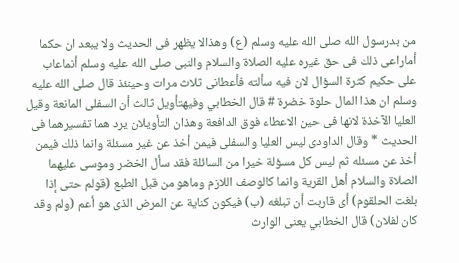من بدرسول الله صلى الله عليه وسلم (ع) وهذالا يظهر فى الحديث ولا يبعد ان حكما أماراعى ذلك فى حق غيره عليه الصلاة والسلام والنبى صلى الله عليه وسلم أنماعاب على حكيم كثرة السؤال لان فيه سألته فأعطانى ثلاث مرات وحينئذ قال صلى الله عليه وسلم ان هذا المال حلوة خضرة # قال الخطابي وفيهتأويل ثالث أن السفلى المانعة وقيل العليا الآخذة لانها فى حين الاعطاء فوق الدافعة وهذان التأويلان يرد هما تفسيرهما فى الحديث * وقال الداودى ليس العليا والسفلى فيمن أخذ عن غير مسئلة وانما ذلك فيمن أخذ عن مسئله ثم ليس كل مسؤلة خيرا من السائلة فقد سأل الخضر وموسى عليهما الصلاة والسلام أهل القرية وانما كالوصف اللازم وماهو من قبل الطبع (قولم حتى إذا بلغت الحلقوم) أى قاربت أن تبلغه (ب) فيكون كناية عن المرض الذى هو أعم (ولم وقد كان لفلان) قال الخطابي يعنى الوارث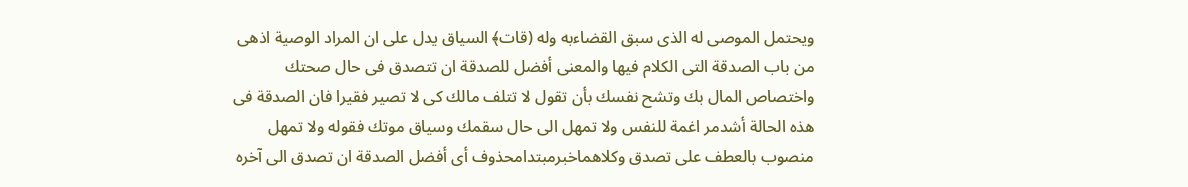ويحتمل الموصى له الذى سبق القضاءبه وله (قات﴾ السياق يدل على ان المراد الوصية اذهى من باب الصدقة التى الكلام فيها والمعنى أفضل للصدقة ان تتصدق فى حال صحتك واختصاص المال بك وتشح نفسك بأن تقول لا تتلف مالك كى لا تصير فقيرا فان الصدقة فى هذه الحالة أشدمر اغمة للنفس ولا تمهل الى حال سقمك وسياق موتك فقوله ولا تمهل منصوب بالعطف على تصدق وكلاهماخبرمبتدامحذوف أى أفضل الصدقة ان تصدق الى آخره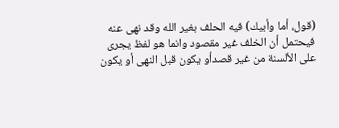(قول، أما وأبيك) فيه الحلف بغير الله وقد نهى عنه فيحتمل أن الخلف غير مقصود وانما هو لفظ يجرى على الألسنة من غير قصدأو يكون قبل النهى أو يكون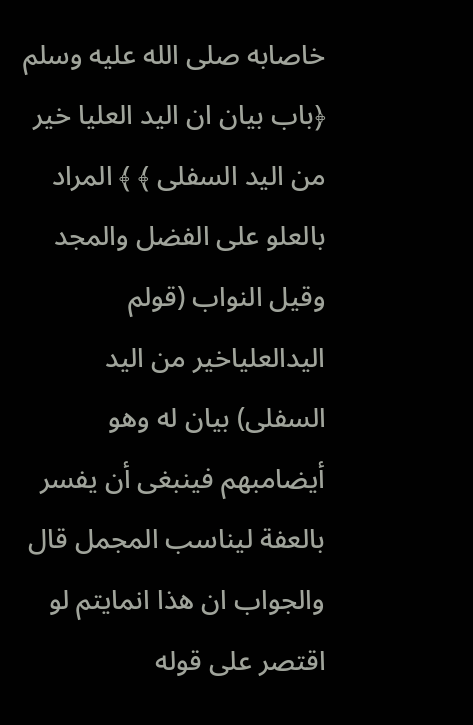خاصابه صلى الله عليه وسلم ﴿باب بيان ان اليد العليا خير من اليد السفلى ﴾ ﴾ المراد بالعلو على الفضل والمجد وقيل النواب (قولم اليدالعلياخير من اليد السفلى) بيان له وهو أيضامبهم فينبغى أن يفسر بالعفة ليناسب المجمل قال والجواب ان هذا انمايتم لو اقتصر على قوله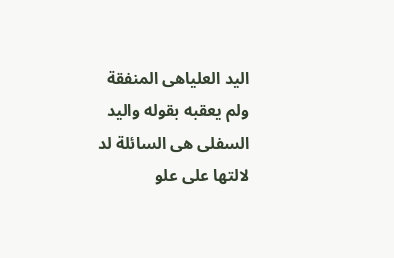اليد العلياهى المنفقة ولم يعقبه بقوله واليد السفلى هى السائلة لد لالتها على علو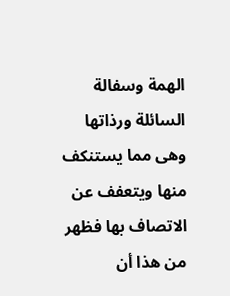الهمة وسفالة السائلة ورذاتها وهى مما يستنكف منها ويتعفف عن الاتصاف بها فظهر من هذا أن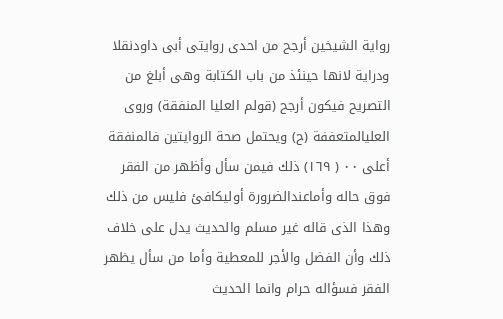رواية الشيخين أرجح من احدى روايتى أبى داودنقلا ودراية لانها حينئذ من باب الكتابة وهى أبلغ من التصريح فيكون أرجح (قولم العليا المنفقة) وروى العليالمتعففة (ح) ويحتمل صحة الروايتين فالمنفقة أعلى ٠٠ ( ١٦٩) ذلك فيمن سأل وأظهر من الفقر فوق حاله وأماعندالضرورة أوليكافئ فليس من ذلك وهذا الذى قاله غير مسلم والحديث يدل على خلاف ذلك وأن الفضل والأجر للمعطية وأما من سأل يظهر الفقر فسؤاله حرام وانما الحديث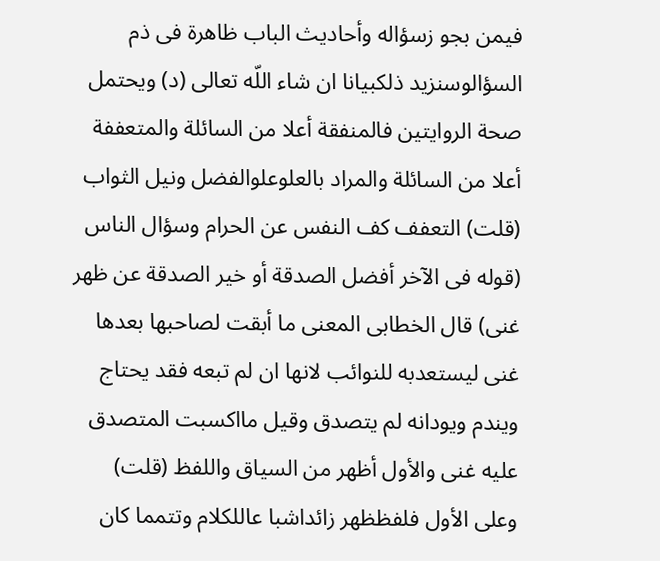فيمن بجو زسؤاله وأحاديث الباب ظاهرة فى ذم السؤالوسنزيد ذلكبيانا ان شاء اللّه تعالى (د) ويحتمل صحة الروايتين فالمنفقة أعلا من السائلة والمتعففة أعلا من السائلة والمراد بالعلوعلوالفضل ونيل الثواب (قلت) التعفف كف النفس عن الحرام وسؤال الناس (قوله فى الآخر أفضل الصدقة أو خير الصدقة عن ظهر غنى) قال الخطابى المعنى ما أبقت لصاحبها بعدها غنى ليستعدبه للنوائب لانها ان لم تبعه فقد يحتاج ويندم ويودانه لم يتصدق وقيل مااكسبت المتصدق عليه غنى والأول أظهر من السياق واللفظ (قلت) وعلى الأول فلفظظهر زائداشبا عاللكلام وتتمما كان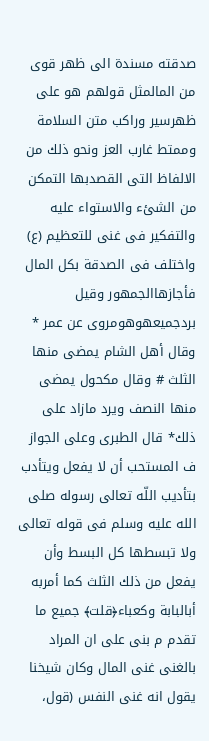صدقته مسندة الى ظهر قوى من المالمثل قولهم هو على ظهرسير وراكب متن السلامة وممتط غارب العز ونحو ذلك من الالفاظ التى القصدبها التمكن من الشئء والاستواء عليه والتفكير فى غنى للتعظيم (ع) واختلف فى الصدقة بكل المال فأجازهاالجمهور وقيل بردجميعهوهومروى عن عمر * وقال أهل الشام يمضى منها الثلث # وقال مكحول يمضى منها النصف ويرد مازاد على ذلك* قال الطبرى وعلى الجواز ف المستحب أن لا يفعل ويتأدب بتأديب اللّه تعالى رسوله صلى الله عليه وسلم فى قوله تعالى ولا تبسطها كل البسط وأن يفعل من ذلك الثلث كما أمربه أبالبابة وكعباء﴿قلت﴾ جميع ما تقدم م بنى على ان المراد بالغنى غنى المال وكان شيخنا يقول انه غنى النفس (قول،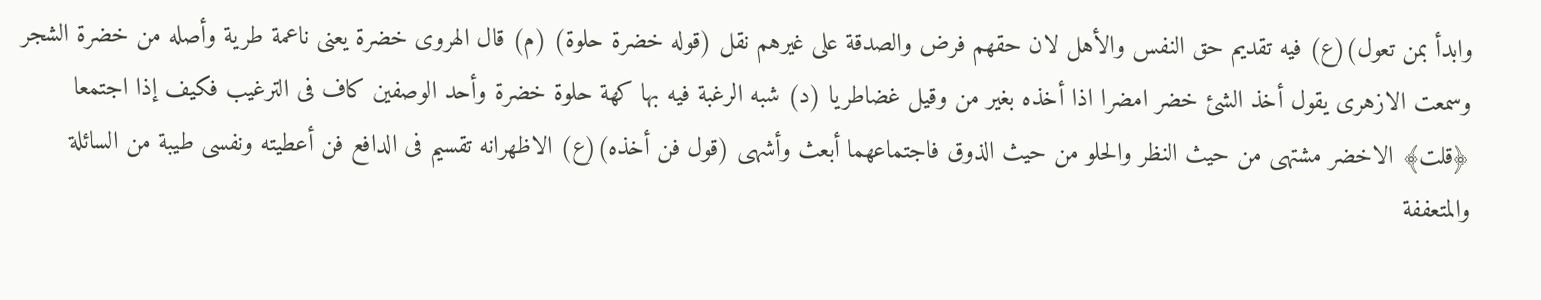وابدأ بمن تعول)(ع) فيه تقديم حق النفس والأهل لان حقهم فرض والصدقة على غيرهم نقل (قوله خضرة حلوة) (م) قال الهروى خضرة يعنى ناعمة طرية وأصله من خضرة الشجر وسمعت الازهرى يقول أخذ الشئ خضر امضرا اذا أخذه بغير من وقيل غضاطريا (د) شبه الرغبة فيه بها كهة حلوة خضرة وأحد الوصفين كاف فى الترغيب فكيف إذا اجتمعا ﴿قلت﴾ الاخضر مشتهى من حيث النظر والحلو من حيث الذوق فاجتماعهما أبعث وأشهى (قول فن أخذه)(ع) الاظهرانه تقسيم فى الدافع فن أعطيته ونفسى طيبة من السائلة والمتعففة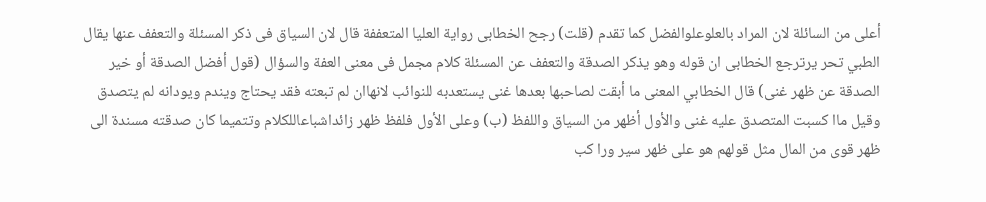أعلى من السائلة لان المراد بالعلوعلوالفضل كما تقدم (قلت) رجح الخطابى رواية العليا المتعففة قال لان السياق فى ذكر المسئلة والتعفف عنها يقال الطبي تحر يرترجع الخطابى ان قوله وهو يذكر الصدقة والتعفف عن المسئلة كلام مجمل فى معنى العفة والسؤال (قول أفضل الصدقة أو خير الصدقة عن ظهر غنى) قال الخطابي المعنى ما أبقت لصاحبها بعدها غنى يستعدبه للنوائب لانهاان لم تبعته فقد يحتاج ويندم ويودانه لم يتصدق وقيل ماا كسبت المتصدق عليه غنى والأول أظهر من السياق واللفظ (ب) وعلى الأول فلفظ ظهر زائداشباعاللكلام وتتميما كان صدقته مسندة الى ظهر قوى من المال مثل قولهم هو على ظهر سير ورا كب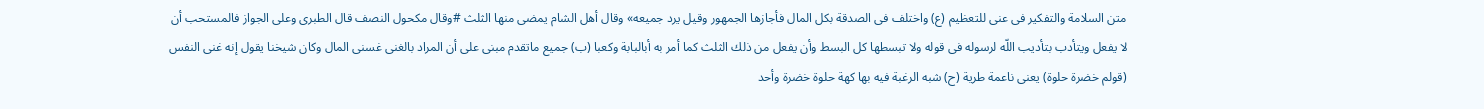متن السلامة والتفكير فى عنى للتعظيم (ع) واختلف فى الصدقة بكل المال فأجازها الجمهور وقيل يرد جميعه» وقال أهل الشام يمضى منها الثلث #وقال مكحول النصف قال الطبرى وعلى الجواز فالمستحب أن لا يفعل ويتأدب بتأديب اللّه لرسوله فى قوله ولا تبسطها كل البسط وأن يفعل من ذلك الثلث كما أمر به أبالبابة وكعبا (ب) جميع ماتقدم مبنى على أن المراد بالغنى غسنى المال وكان شيخنا يقول إنه غنى النفس (قولم خضرة حلوة) يعنى ناعمة طرية (ح) شبه الرغبة فيه بها كهة حلوة خضرة وأحد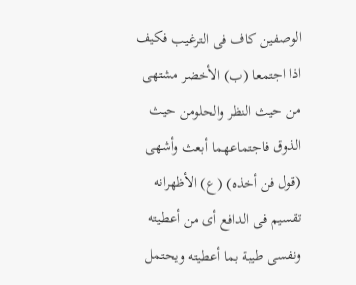الوصفين كاف فى الترغيب فكيف اذا اجتمعا (ب) الأخضر مشتهى من حيث النظر والحلومن حيث الذوق فاجتماعهما أبعث وأشهى (قول فن أخذه) (ع) الأظهرانه تقسيم فى الدافع أى من أعطيته ونفسى طيبة بما أعطيته ويحتمل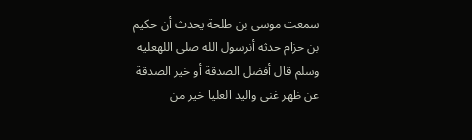سمعت موسى بن طلحة يحدث أن حكيم بن حزام حدثه أنرسول الله صلى اللهعليه وسلم قال أفضل الصدقة أو خير الصدقة عن ظهر غنى واليد العليا خير من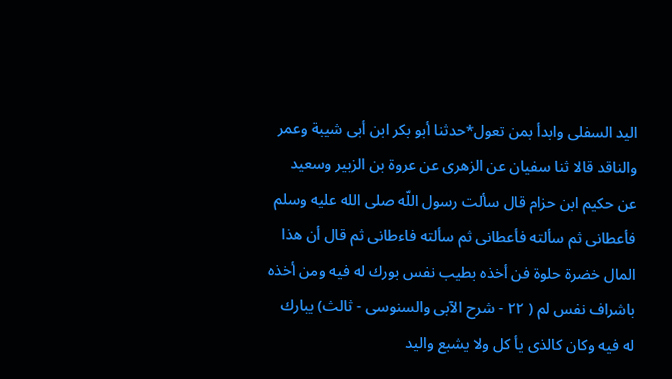اليد السفلى وابدأ بمن تعول*حدثنا أبو بكر ابن أبى شيبة وعمر والناقد قالا ثنا سفيان عن الزهرى عن عروة بن الزبير وسعيد عن حكيم ابن حزام قال سألت رسول اللّه صلى الله عليه وسلم فأعطانى ثم سألته فأعطانى ثم سألته فاءطانى ثم قال أن هذا المال خضرة حلوة فن أخذه بطيب نفس بورك له فيه ومن أخذه باشراف نفس لم ( ٢٢ - شرح الآبى والسنوسى - ثالث) يبارك له فيه وكان كالذى يأ كل ولا يشبع واليد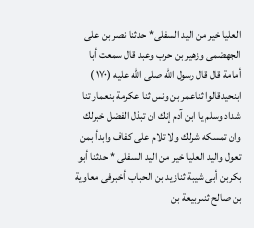العليا خير من اليد السفلى* حدثنا نصر بن على الجهضمى وزهير بن حرب وعبد قال سمعت أبا أمامة قال قال رسول الله صلى الله عليه (١٧٠ ) ابنحیدقالوا ثناعمر بن ونس ثنا عكرمة بنعمار تنا شداد وسلم يا ابن آدم إنك ان تبذل الفضل خبرلك وان تمسكه شرلك ولا تلام على كفاف وابدأ بمن تعول واليد العليا خير من اليد السفلى * حدثنا أبو بكربن أبى شيبة ثنازيد بن الحباب أخبرفى معاوية بن صالح ثنىربيعة بن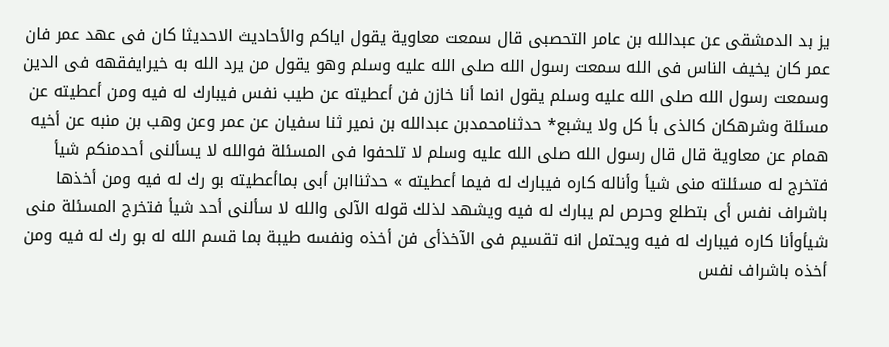يز بد الدمشقى عن عبدالله بن عامر التحصبى قال سمعت معاوية يقول اياكم والأحاديث الاحديثا كان فى عهد عمر فان عمر كان يخيف الناس فى الله سمعت رسول الله صلى الله عليه وسلم وهو يقول من يرد الله به خيرايفقهه فى الدين وسمعت رسول الله صلى الله عليه وسلم يقول انما أنا خازن فن أعطيته عن طيب نفس فيبارك له فيه ومن أعطيته عن مسئلة وشرهکان کالذی بأ كل ولا يشبع* حدثنامحمدبن عبدالله بن نمير ثنا سفيان عن عمر وعن وهب بن منبه عن أخيه همام عن معاوية قال قال رسول الله صلى الله عليه وسلم لا تلحفوا فى المسئلة فوالله لا يسألنى أحدمنكم شيأ فتخرج له مسئلته منى شيأ وأناله كاره فيبارك له فيما أعطيته » حدثناابن أبى بماأعطيته بو رك له فيه ومن أخذها باشراف نفس أى بتطلع وحرص لم يبارك له فيه ويشهد لذلك قوله الآلى والله لا سألنى أحد شيأ فتخرج المسئلة منى شيأوأنا كاره فيبارك له فيه ويحتمل انه تقسيم فى الآخذأى فن أخذه ونفسه طيبة بما قسم الله له بو رك له فيه ومن أخذه باشراف نفس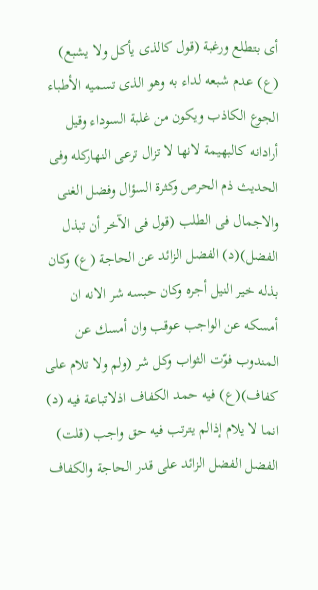أى بتطلع ورغبة (قول كالذى يأكل ولا يشبع) (ع) عدم شبعه لداء به وهو الذى تسميه الأطباء الجوع الكاذب ويكون من غلبة السوداء وقيل أرادانه كالبهيمة لانها لا تزال ترعى النهاركله وفى الحديث ذم الحرص وكثرة السؤال وفضل الغنى والاجمال فى الطلب (قول فى الآخر أن تبذل الفضل)(د) الفضل الزائد عن الحاجة (ع) وكان بذله خير النيل أجره وكان حبسه شر الانه ان أمسكه عن الواجب عوقب وان أمسك عن المندوب فوّت الثواب وكل شر (ولم ولا تلام على كفاف)(ع) فيه حمد الكفاف اذلاتباعة فيه (د) انما لا يلام إذالم يترتب فيه حق واجب (قلت) الفضل الفضل الزائد على قدر الحاجة والكفاف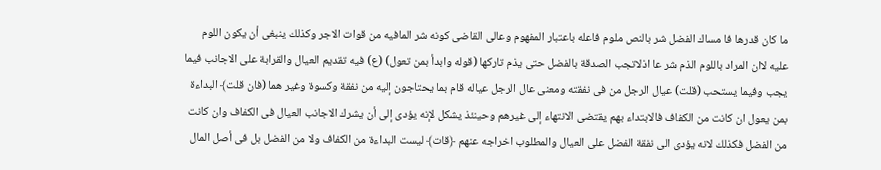ما كان قدرها فا مساك الفضل شر بالنص ملوم فاعله باعتبار المفهوم وعالى القاضى كونه شر المافيه من قوات الاجر وكذلك ينبغى أن يكون اللوم عليه لاان المراد باللوم الذم شر عا اذلاتجب الصدقة بالفضل حتى يذم تاركها (قوله وابدأ بمن تعول) (ع) فيه تقديم العيال والقرابة على الاجانب فيما يجب وفيما يستحب (قلت) عيال الرجل من فى نفقته ومعنى عال الرجل عياله قام بما يحتاجون إليه من نفقة وكسوة وغير هما (فان قلت﴾ البداءة بمن يعول ان كانت من الكفاف فالابتداء بهم يقتضى الانتهاء إلى غيرهم وحينئذ يشكل لإنه يؤدى إلى أن يشرك الاجانب العيال فى الكفاف وان كانت من الفضل فكذلك لانه يؤدى الى نفقة الفضل على العيال والمطلوب اخراجه عنهم ﴿قات﴾ ليست البداءة من الكفاف ولا من الفضل بل فى أصل المال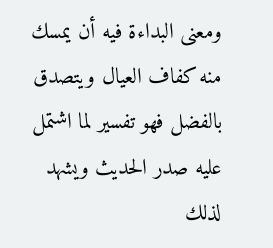ومعنى البداءة فيه أن يمسك منه كفاف العيال ويتصدق بالفضل فهو تفسير لما اشتمل عليه صدر الحديث ويشهد لذلك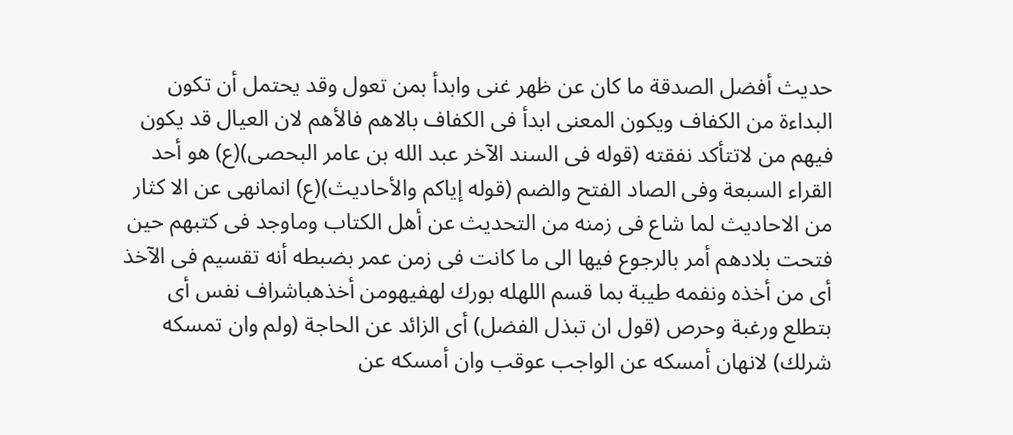حديث أفضل الصدقة ما كان عن ظهر غنى وابدأ بمن تعول وقد يحتمل أن تكون البداءة من الكفاف ويكون المعنى ابدأ فى الكفاف بالاهم فالأهم لان العيال قد يكون فيهم من لاتتأكد نفقته (قوله فى السند الآخر عبد الله بن عامر البحصى)(ع) هو أحد القراء السبعة وفى الصاد الفتح والضم (قوله إياكم والأحاديث)(ع) انمانهى عن الا كثار من الاحاديث لما شاع فى زمنه من التحديث عن أهل الكتاب وماوجد فى كتبهم حين فتحت بلادهم أمر بالرجوع فيها الى ما كانت فى زمن عمر بضبطه أنه تقسيم فى الآخذ أى من أخذه ونفمه طيبة بما قسم اللهله بورك لهفيهومن أخذهباشراف نفس أى بتطلع ورغبة وحرص (قول ان تبذل الفضل) أى الزائد عن الحاجة (ولم وان تمسكه شرلك) لانهان أمسكه عن الواجب عوقب وان أمسكه عن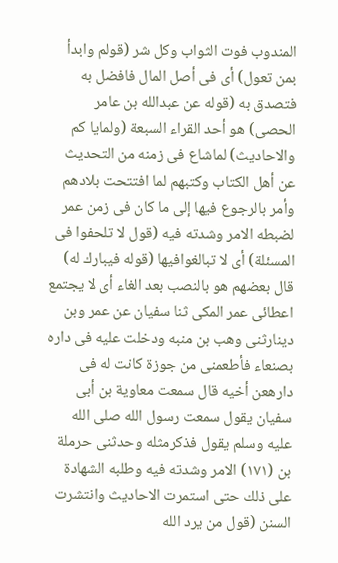المندوب فوت الثواب وكل شر (قولم وابدأ بمن تعول) أى فى أصل المال فافضل به فتصدق به (قوله عن عبدالله بن عامر الحصى) هو أحد القراء السبعة (ولمايا كم والاحاديث) لماشاع فى زمنه من التحديث عن أهل الكتاب وكتبهم لما افتتحت بلادهم وأمر بالرجوع فيها إلى ما كان فى زمن عمر لضبطه الامر وشدته فيه (قول لا تلحفوا فى المسئلة) أى لا تبالغوافيها (قوله فيبارك له) قال بعضهم هو بالنصب بعد الغاء أى لا يجتمع اعطائى عمر المكى ثنا سفيان عن عمر وبن دينارثنى وهب بن منبه ودخلت عليه فى داره بصنعاء فأطعمنى من جوزة كانت له فى دارهعن أخيه قال سمعت معاوية بن أبى سفيان يقول سمعت رسول الله صلى الله عليه وسلم يقول فذكرمثله وحدثنى حرملة بن (١٧١) الامر وشدته فيه وطلبه الشهادة على ذلك حتى استمرت الاحاديث وانتشرت السنن (قول من يرد الله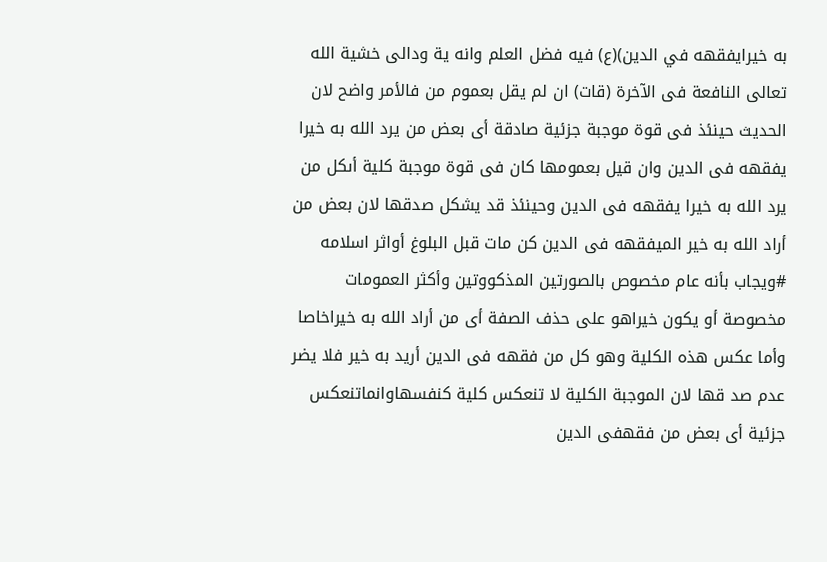به خيرايفقهه في الدين)(ع) فيه فضل العلم وانه ية ودالى خشية الله تعالى النافعة فى الآخرة (قات) ان لم يقل بعموم من فالأمر واضح لان الحديث حينئذ فى قوة موجبة جزئية صادقة أى بعض من يرد الله به خيرا يفقهه فى الدين وان قيل بعمومها كان فى قوة موجبة كلية أىكل من يرد الله به خيرا يفقهه فى الدين وحينئذ قد يشكل صدقها لان بعض من أراد الله به خير الميفقهه فى الدين كن مات قبل البلوغ أواثر اسلامه #ويجاب بأنه عام مخصوص بالصورتين المذكووتين وأكثر العمومات مخصوصة أو يكون خيراهو على حذف الصفة أى من أراد الله به خيراخاصا وأما عكس هذه الكلية وهو كل من فقهه فى الدين أريد به خير فلا يضر عدم صد قها لان الموجبة الكلية لا تنعكس كلية کنفسهاوانماتنعكس جزئية أى بعض من فقهفى الدین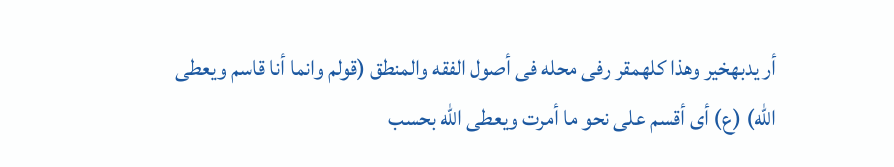أر يدبهخير وهذا كلهمقر رفى محله فى أصول الفقه والمنطق (قولم وانما أنا قاسم ويعطى اللّه) (ع) أى أقسم على نحو ما أمرت ويعطى الله بحسب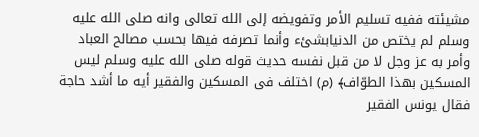مشيئته ففيه تسليم الأمر وتفويضه إلى الله تعالى وانه صلى الله عليه وسلم لم يختص من الدنيابشئء وأنما تصرفه فيها بحسب مصالح العباد وأمر به عز وجل لا من قبل نفسه حديث قوله صلى الله عليه وسلم ليس المسكين بهذا الطوّاف﴾ (م) اختلف فى المسكين والفقير أيه ما أشد حاجة فقال يونس الفقير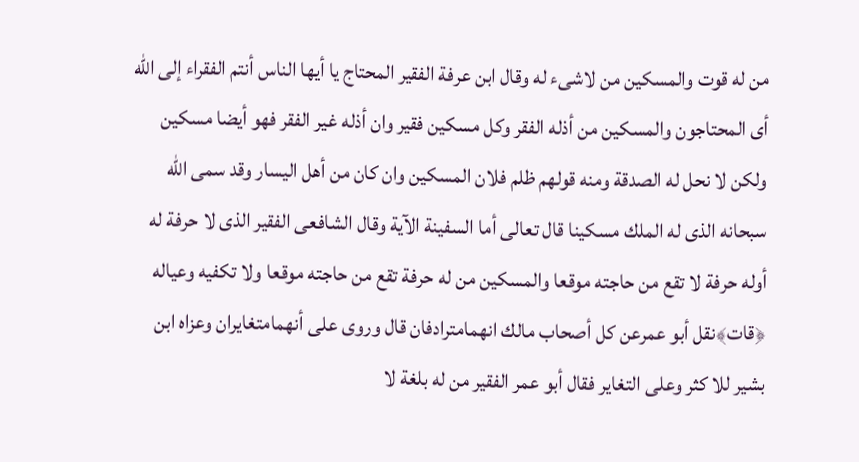من له قوت والمسكين من لاشىء له وقال ابن عرفة الفقير المحتاج يا أيها الناس أنتم الفقراء إلى الله أى المحتاجون والمسكين من أذله الفقر وكل مسكين فقير وان أذله غير الفقر فهو أيضا مسكين ولكن لا نحل له الصدقة ومنه قولهم ظلم فلان المسكين وان كان من أهل اليسار وقد سمى الله سبحانه الذى له الملك مسكينا قال تعالى أما السفينة الآية وقال الشافعى الفقير الذى لا حرفة له أوله حرفة لا تقع من حاجته موقعا والمسكين من له حرفة تقع من حاجته موقعا ولا تكفيه وعياله ﴿قات﴾نقل أبو عمرعن كل أصحاب مالك انهمامترادفان قال وروى على أنهمامتغايران وعزاه ابن بشير للا كثر وعلى التغاير فقال أبو عمر الفقير من له بلغة لا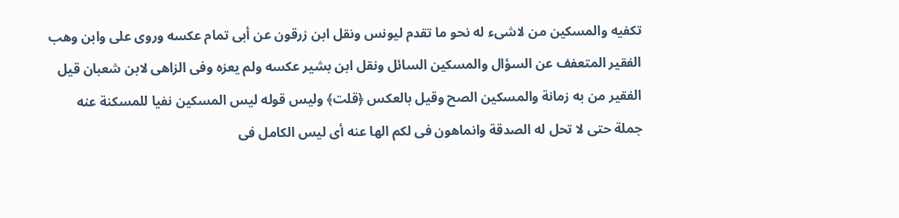تكفيه والمسكين من لاشىء له نحو ما تقدم ليونس ونقل ابن زرقون عن أبى تمام عكسه وروى على وابن وهب الفقير المتعفف عن السؤال والمسكين السائل ونقل ابن بشير عكسه ولم يعزه وفى الزاهى لابن شعبان قيل الفقير من به زمانة والمسكين الصح وقيل بالعكس ﴿قلت﴾ وليس قوله ليس المسكين نفيا للمسكنة عنه جملة حتى لا تحل له الصدقة وانماهون فى لكم الها عنه أى ليس الكامل فى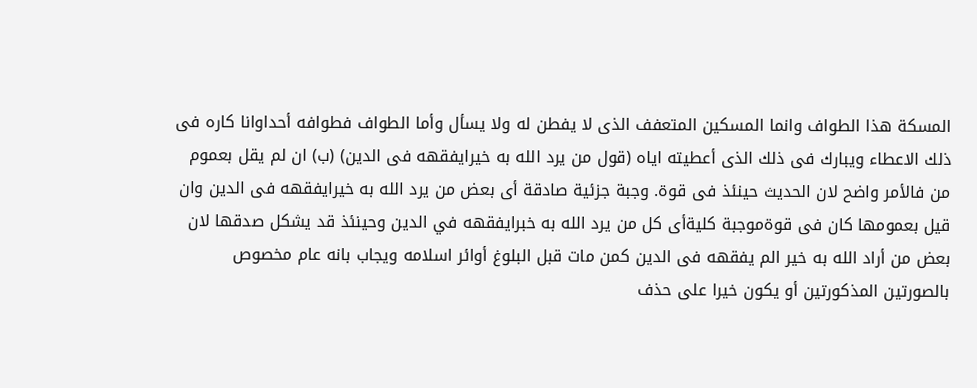المسكة هذا الطواف وانما المسكين المتعفف الذى لا يفطن له ولا يسأل وأما الطواف فطوافه أحداوانا كاره فى ذلك الاعطاء ويبارك فى ذلك الذى أعطيته اياه (قول من يرد الله به خيرايفقهه فى الدين) (ب) ان لم يقل بعموم من فالأمر واضح لان الحديث حينئذ فى قوة. وجبة جزئية صادقة أى بعض من يرد الله به خيرايفقهه فى الدين وان قيل بعمومها كان فى قوةموجبة كليةأى كل من يرد الله به خبرايفقهه في الدين وحينئذ قد يشكل صدقها لان بعض من أراد الله به خير الم يفقهه فى الدين كمن مات قبل البلوغ أوائر اسلامه ويجاب بانه عام مخصوص بالصورتين المذكورتين أو يكون خيرا على حذف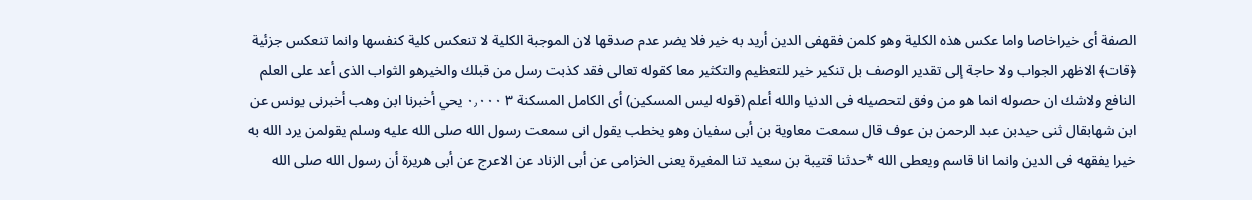الصفة أى خيراخاصا واما عكس هذه الكلية وهو کلمن فقهفى الدين أريد به خير فلا يضر عدم صدقها لان الموجبة الكلية لا تنعكس كلية كنفسها وانما تنعكس جزئية ﴿قات﴾ الاظهر الجواب ولا حاجة إلى تقدير الوصف بل تنكير خير للتعظيم والتكثير معا كقوله تعالى فقد كذبت رسل من قبلك والخيرهو الثواب الذى أعد على العلم النافع ولاشك ان حصوله انما هو من وفق لتحصيله فى الدنيا والله أعلم (قوله ليس المسكين) أى الكامل المسكنة ٣ ٠٫٠٠٠ يحي أخبرنا ابن وهب أخبرنى يونس عن ابن شهابقال ثنی حیدبن عبد الرحمن بن عوف قال سمعت معاوية بن أبى سفيان وهو يخطب يقول انى سمعت رسول الله صلى الله عليه وسلم يقولمن يرد الله به خيرا يفقهه فى الدين وانما انا قاسم ويعطى الله *حدثنا قتيبة بن سعيد تنا المغيرة يعنى الخزامى عن أبى الزناد عن الاعرج عن أبى هريرة أن رسول الله صلى الله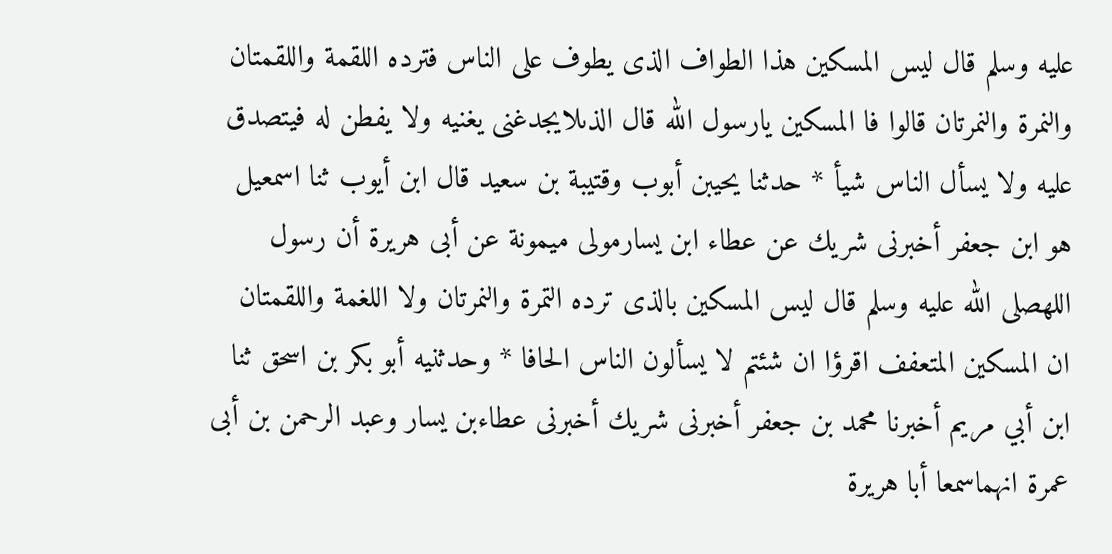عليه وسلم قال ليس المسكين هذا الطواف الذى يطوف على الناس فترده اللقمة واللقمتان والنمرة والنمرتان قالوا فا المسكين يارسول الله قال الذىلايجدغنى يغنيه ولا يفطن له فيتصدق عليه ولا يسأل الناس شيأ * حدثنا يحيبن أبوب وقتيبة بن سعيد قال ابن أيوب ثنا اسمعيل هو ابن جعفر أخبرنى شريك عن عطاء ابن يسارمولى ميمونة عن أبى هريرة أن رسول اللهصلى الله عليه وسلم قال ليس المسكين بالذى ترده التمرة والنمرتان ولا اللغمة واللقمتان ان المسكين المتعفف اقرؤا ان شئتم لا يسألون الناس الحافا * وحدثنيه أبو بكر بن اسحق ثنا ابن أبي مريم أخبرنا محمد بن جعفر أخبرنى شريك أخبرنى عطاءبن يسار وعبد الرحمن بن أبى عمرة انهماسمعا أبا هريرة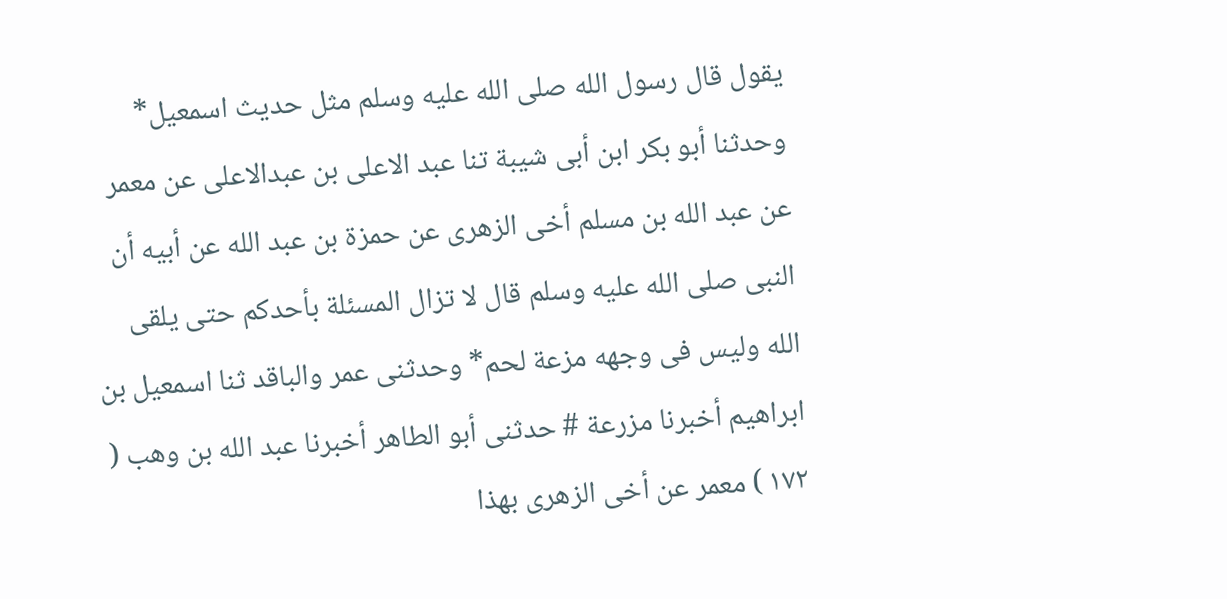يقول قال رسول الله صلى الله عليه وسلم مثل حديث اسمعيل* وحدثنا أبو بكر ابن أبى شيبة تنا عبد الاعلى بن عبدالاعلى عن معمر عن عبد الله بن مسلم أخى الزهرى عن حمزة بن عبد الله عن أبيه أن النبى صلى الله عليه وسلم قال لا تزال المسئلة بأحدكم حتى يلقى الله وليس فى وجهه مزعة لحم* وحدثنى عمر والباقد ثنا اسمعيل بن ابراهيم أخبرنا مزرعة # حدثنى أبو الطاهر أخبرنا عبد الله بن وهب ( ١٧٢ ) معمر عن أخى الزهرى بهذا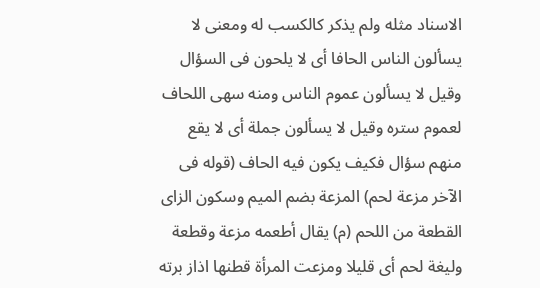الاسناد مثله ولم يذكر كالكسب له ومعنى لا يسألون الناس الحافا أى لا يلحون فى السؤال وقيل لا يسألون عموم الناس ومنه سهى اللحاف لعموم ستره وقيل لا يسألون جملة أى لا يقع منهم سؤال فكيف يكون فيه الحاف (قوله فى الآخر مزعة لحم) المزعة بضم الميم وسكون الزاى القطعة من اللحم (م) يقال أطعمه مزعة وقطعة وليغة لحم أى قليلا ومزعت المرأة قطنها اذاز برته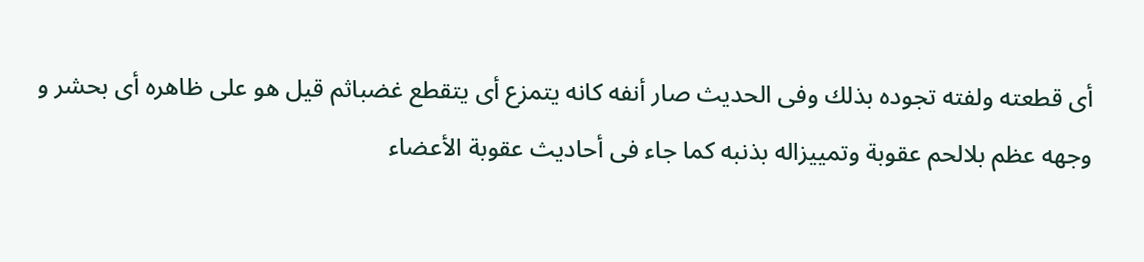أى قطعته ولفته تجوده بذلك وفى الحديث صار أنفه كانه يتمزع أى يتقطع غضباثم قيل هو على ظاهره أى بحشر و وجهه عظم بلالحم عقوبة وتمييزاله بذنبه كما جاء فى أحاديث عقوبة الأعضاء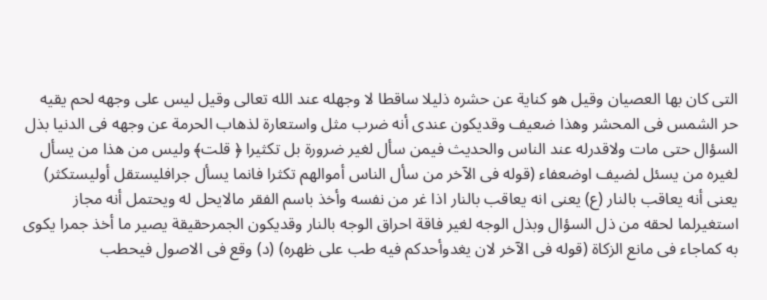التى كان بها العصيان وقيل هو كناية عن حشره ذليلا ساقطا لا وجهله عند الله تعالى وقيل ليس على وجهه لحم يقيه حر الشمس فى المحشر وهذا ضعيف وقديكون عندى أنه ضرب مثل واستعارة لذهاب الحرمة عن وجهه فى الدنيا بذل السؤال حتى مات ولاقدرله عند الناس والحديث فيمن سأل لغير ضرورة بل تكثيرا ﴿ قلت﴾ وليس من هذا من يسأل لغيره من يسئل لضيف اوضعفاء (قوله فى الآخر من سأل الناس أموالهم تكثرا فانما يسأل جرافليستقل أوليستكثر) يعنى أنه يعاقب بالنار (ع) يعنى انه يعاقب بالنار اذا غر من نفسه وأخذ باسم الفقر مالايحل له ويحتمل أنه مجاز استغيرلما لحقه من ذل السؤال وبذل الوجه لغير فاقة احراق الوجه بالنار وقديكون الجمرحقيقة يصير ما أخذ جمرا يكوى به كماجاء فى مانع الزكاة (قوله فى الآخر لان يغدوأحدكم فيه طب على ظهره) (د) وقع فى الاصول فيحطب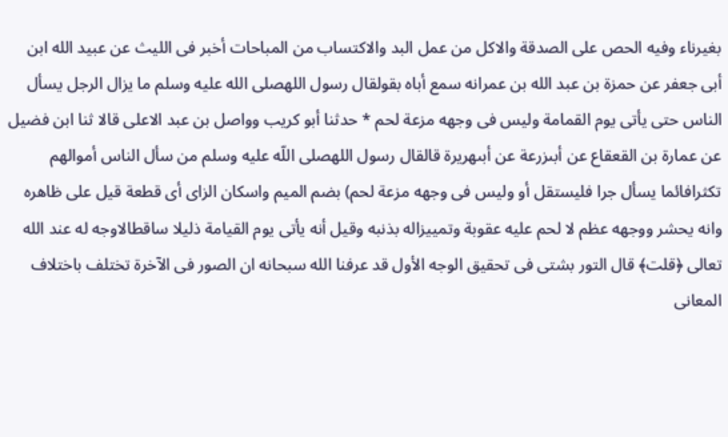بغيرناء وفيه الحص على الصدقة والاكل من عمل البد والاكتساب من المباحات أخبر فى الليث عن عبيد الله ابن أبى جعفر عن حمزة بن عبد الله بن عمرانه سمع أباه بقولقال رسول اللهصلى الله عليه وسلم ما يزال الرجل يسأل الناس حتى يأتى يوم القمامة وليس فى وجهه مزعة لحم * حدثنا أبو کریب وواصل بن عبد الاعلى قالا ثنا ابن فضيل عن عمارة بن القعقاع عن أبىزرعة عن أبىهريرة قالقال رسول اللهصلى اللّه عليه وسلم من سأل الناس أموالهم تكثرافائما يسأل جرا فليستقل أو وليس فى وجهه مزعة لحم) بضم الميم واسكان الزاى أى قطعة قيل على ظاهره وانه يحشر ووجهه عظم لا لحم عليه عقوبة وتمييزاله بذنبه وقيل أنه يأتى يوم القيامة ذليلا ساقطالاوجه له عند الله تعالى ﴿قلت﴾ قال التور بشتى فى تحقيق الوجه الأول قد عرفنا الله سبحانه ان الصور فى الآخرة تختلف باختلاف المعانى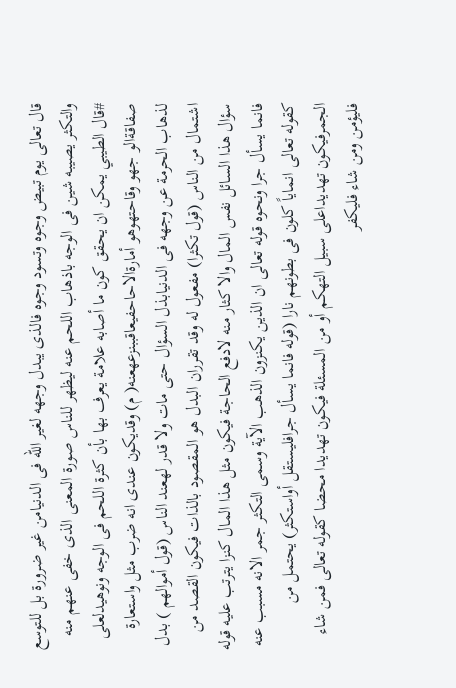قال تعالى يوم تبيض وجوه وتسود وجوه فالذى يبدل وجهه لغير الله فى الدنيامن غير ضرورة بل للتوسع والتكثر يصيبه شين فى الوجه باذهاب اللحم عنه ليظهر للناس صورة المعنى الذى خفى عنهم منه #قال الطيبي يمكن ان يحقق كون ما أصابه علامة يعرف بها بأن كثرة اللحم فى الوجه ونوهیدلعلى صفاقةالو جهو وقاحتهوهو أمارةالاحاحفیعاقببنزعهعنه( م) وقدیکون عندى انه ضرب مثل واستعارة لذهاب الحرمة عن وجهه فى الدنيابذل السؤال حتى مات ولا قدر لهعند الناس (قول أموالهم ) بدل اشتمال من الناس (قول تكثرا) مفعول له وقد تقرران البدل هو المقصود بالذات فيكون القصد من سؤال هذا السائل نفس المال والا كثار منه لادفع الحاجة فيكون مثل هذا المال كنزا يترتب عليه قوله فانما يسأل جرا ونحوه قوله تعالى ان الذين يكنزون الذهب الآية وسمى التكثر جمر الانه مسبب عنه كقوله تعالى انماياً كلون فى بطونهم نارا (قوله فانما يسأل جرافليستقل أواستكثر) يحتمل من الجمرفيكون تهديداعلى سبيل التهكم أو من المسئلة فيكون تهديدا محضا كقوله تعالى فمن شاء فليؤمن ومن شاء فليكفر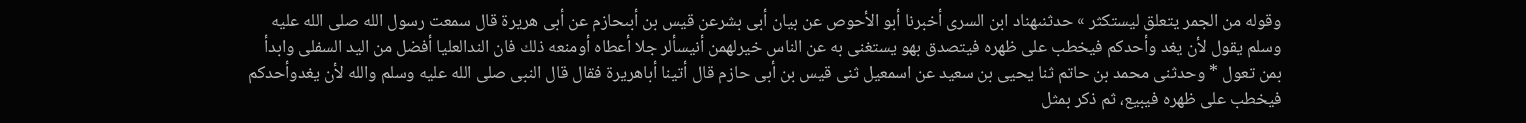وقوله من الجمر يتعلق ليستکثر » حدثنىهناد ابن السرى أخبرنا أبو الأحوص عن بيان أبى بشرعن قيس بن أبىحازم عن أبى هريرة قال سمعت رسول الله صلى الله عليه وسلم يقول لأن يغد وأحدكم فيخطب على ظهره فيتصدق بهو يستغنى به عن الناس خيرلهمن أنيسألر جلا أعطاه أومنعه ذلك فان الندالعليا أفضل من اليد السفلى وابدأ بمن تعول * وحدثنی محمد بن حاتم ثنا يحيى بن سعيد عن اسمعيل ثنى قيس بن أبى حازم قال أتينا أباهريرة فقال قال النبى صلى الله عليه وسلم والله لأن يغدوأحدكم فيخطب على ظهره فيبيع، ثم ذكر بمثل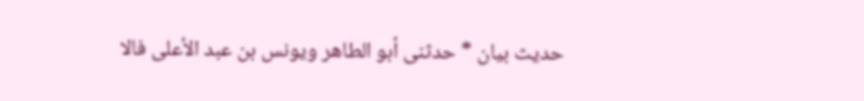حديث بيان * حدثنى أبو الطاهر ويونس بن عبد الأعلى فالا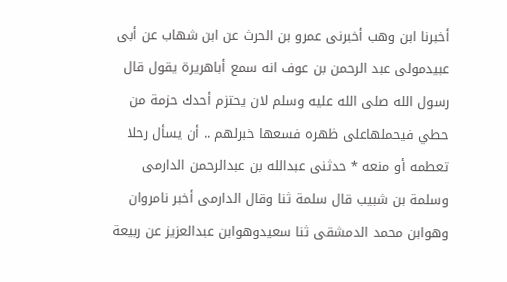أخبرنا ابن وهب أخبرنى عمرو بن الحرث عن ابن شهاب عن أبى عبيدمولى عبد الرحمن بن عوف انه سمع أباهريرة يقول قال رسول الله صلى الله عليه وسلم لان يحتزم أحدك حزمة من حطي فيحملهاعلى ظهره فسعها خبرلهم .. أن يسأل رحلا تعطمه أو منعه * حدثنى عبدالله بن عبدالرحمن الدارمى وسلمة بن شبيب قال سلمة ثنا وقال الدارمى أخبر نامروان وهوابن محمد الدمشقى ثنا سعيدوهوابن عبدالعزيز عن ربيعة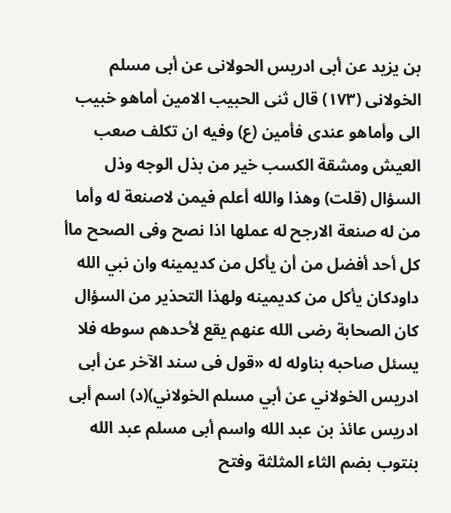بن يزيد عن أبى ادريس الحولانى عن أبى مسلم الخولانى (١٧٣) قال ثنى الحبيب الامين أماهو خبيب الى وأماهو عندى فأمين (ع) وفيه ان تكلف صعب العيش ومشقة الكسب خير من بذل الوجه وذل السؤال (قلت) وهذا والله أعلم فيمن لاصنعة له وأما من له صنعة الارجح له عملها اذا نصح وفى الصحح ماأ كل أحد أفضل من أن يأكل من كديمينه وان نبي الله داودكان يأكل من كديمينه ولهذا التحذير من السؤال كان الصحابة رضى الله عنهم يقع لأحدهم سوطه فلا يسئل صاحبه بناوله له «قول فى سند الآخر عن أبى ادريس الخولاني عن أبي مسلم الخولاني)(د) اسم أبى ادريس عائذ بن عبد الله واسم أبى مسلم عبد الله بنتوب بضم الثاء المثلثة وفتح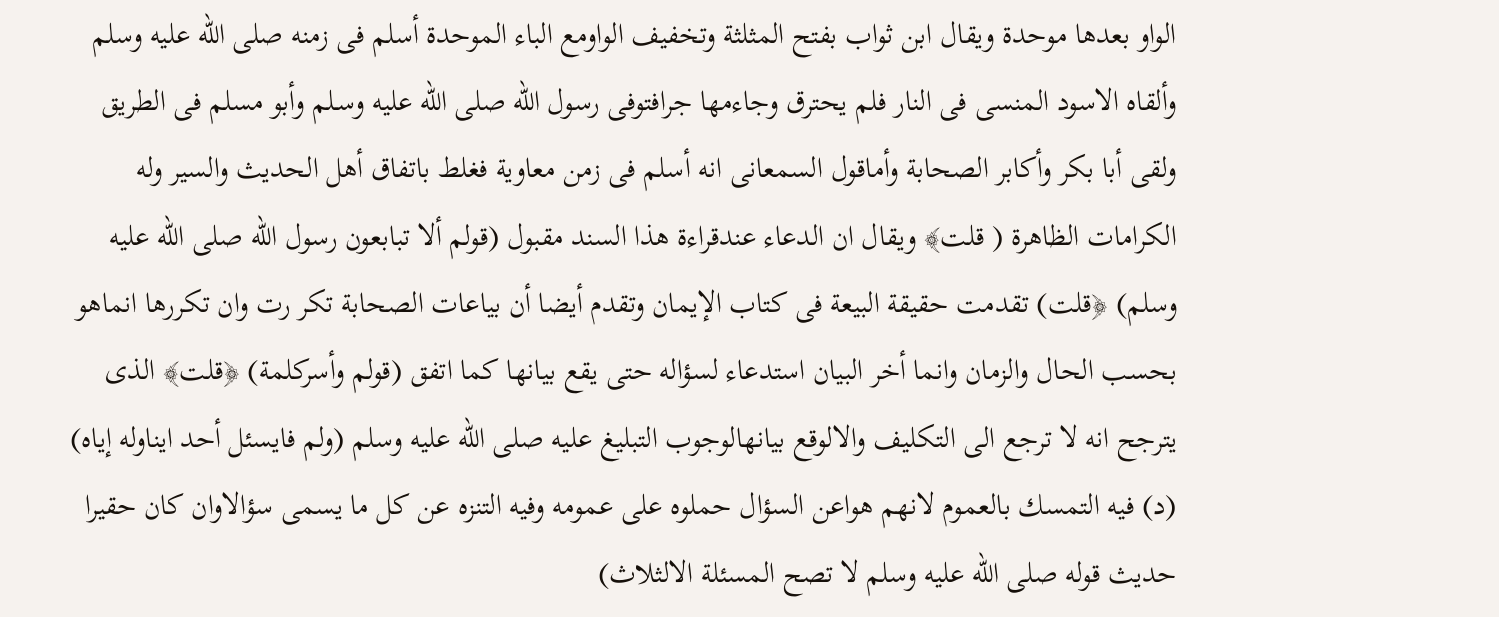الواو بعدها موحدة ويقال ابن ثواب بفتح المثلثة وتخفيف الواومع الباء الموحدة أسلم فى زمنه صلى الله عليه وسلم وألقاه الاسود المنسى فى النار فلم يحترق وجاءمها جرافتوفى رسول الله صلى الله عليه وسـلم وأبو مسلم فى الطريق ولقى أبا بكر وأكابر الصحابة وأماقول السمعانى انه أسلم فى زمن معاوية فغلط باتفاق أهل الحديث والسير وله الكرامات الظاهرة ( قلت﴾ ويقال ان الدعاء عندقراءة هذا السند مقبول (قولم ألا تبابعون رسول الله صلى الله عليه وسلم) ﴿قلت) تقدمت حقيقة البيعة فى كتاب الإيمان وتقدم أيضا أن بياعات الصحابة تكر رت وان تكررها انماهو بحسب الحال والزمان وانما أخر البيان استدعاء لسؤاله حتى يقع بيانها كما اتفق (قولم وأسركلمة) ﴿قلت﴾ الذى يترجح انه لا ترجع الى التكليف والالوقع بيانهالوجوب التبليغ عليه صلى الله عليه وسلم (ولم فايسئل أحد ايناوله إياه) (د) فيه التمسك بالعموم لانهم هواعن السؤال حملوه على عمومه وفيه التنزه عن كل ما يسمى سؤالاوان كان حقيرا حديث قوله صلى الله عليه وسلم لا تصح المسئلة الالثلاث)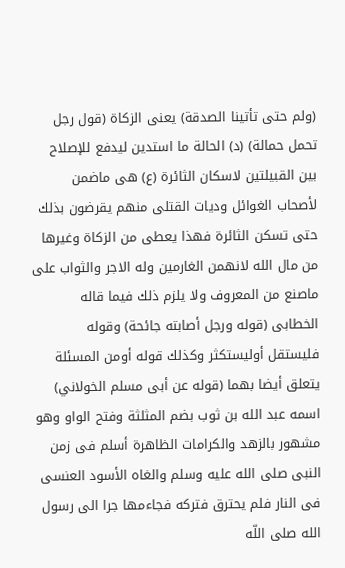(ولم حتى تأتينا الصدقة) يعنى الزكاة (قول رجل تحمل حمالة) (د) الحالة ما استدين ليدفع للإصلاح بين القبيلتين لاسكان الثائرة (ع) هى ماضمن لأصحاب الغوائل وديات القتلى منهم يقرضون بذلك حتى تسكن الثائرة فهذا يعطى من الزكاة وغيرها من مال الله لانهمن الغارمين وله الاجر والثواب على ماصنع من المعروف ولا يلزم ذلك فيما قاله الخطابى (قوله ورجل أصابته جائحة) وقوله فليستقل أوليستكثر وكذلك قوله أومن المسئلة يتعلق أيضا بهما (قوله عن أبى مسلم الخولاني) اسمه عبد الله بن ثوب بضم المثلثة وفتح الواو وهو مشهور بالزهد والكرامات الظاهرة أسلم فى زمن النبى صلى الله عليه وسلم والغاه الأسود العنسى فى النار فلم يحترق فتركه فجاءمها جرا الى رسول الله صلى اللّه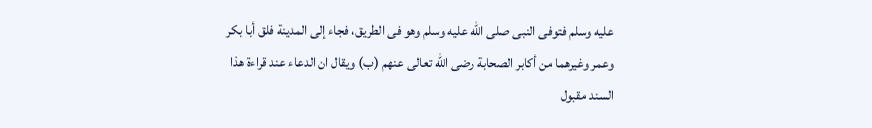عليه وسلم فتوفى النبى صلى الله عليه وسلم وهو فى الطريق، فجاء إلى المدينة فلق أبا بكر وعمر وغيرهما من أكابر الصحابة رضى الله تعالى عنهم (ب) ويقال ان الدعاء عند قراءة هذا السند مقبول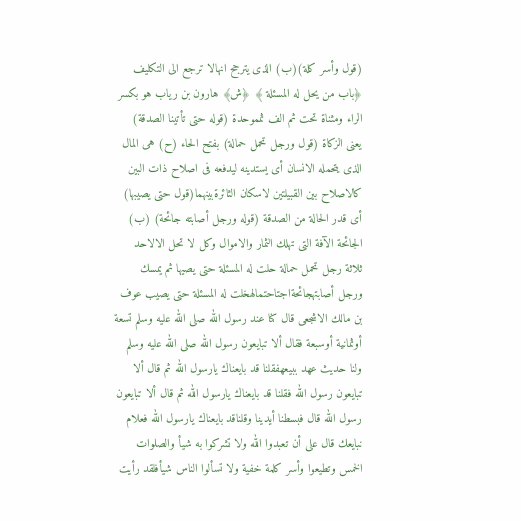(قول وأسر كلة)(ب) الذى يترجح انهالا ترجع الى التكليف ﴿باب من يحل له المسئلة ﴾ ﴿ش﴾ هارون بن رياب هو بكسر الراء ومثناة تحت ثم الف ثمموحدة (قوله حتى تأتينا الصدقة) يعنى الزكاة (قول ورجل تحمل حمالة) بفتح الحاء (ح) هى المال الذى يتحمله الانسان أى يستدينه ليدفعه فى اصلاح ذات البين كالاصلاح بين القبيلتين لاسكان الثائرةبينهما(قول حتى يصيبها) أى قدر الحالة من الصدقة (قوله ورجل أصابته جائحة) (ب) الجائحة الآفة التى تهلك الثمار والاموال وكل لا تحل الالاحد ثلاثة رجل تحمل حمالة حلت له المسئلة حتى يصيها ثم يمسك ورجل أصابتهجائحةاجتاحتمالهخلت له المسئلة حتى يصيب عوف بن مالك الاشجعى قال كنا عند رسول الله صلى الله عليه وسلم تسعة أوثمانية أوسبعة فقال ألا تبايعون رسول الله صلى الله عليه وسلم ولنا حديث عهد ببيعهفقلنا قد بايعناك يارسول الله ثم قال ألا تبايعون رسول الله فقلنا قد بايعناك يارسول الله ثم قال ألا تبايعون رسول الله قال فبسطنا أيدينا وقلناقد بايعناك يارسول الله فعلام نبايعك قال على أن تعبدوا الله ولا تشركوا به شيأ والصلوات الخمس وتطيعوا وأسر كلمة خفية ولا تسألوا الناس شيأفلقد رأيت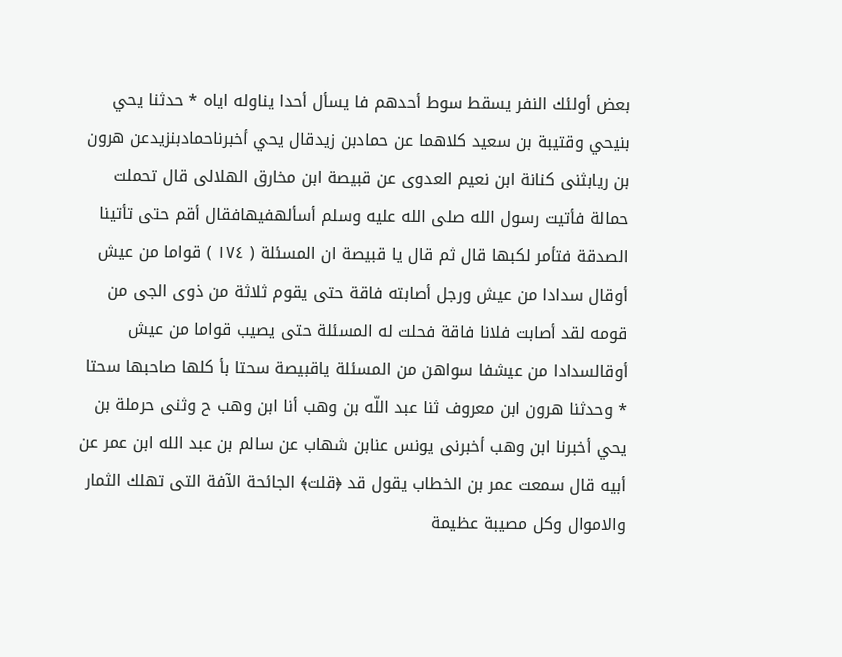بعض أولئك النفر يسقط سوط أحدهم فا يسأل أحدا يناوله اياه * حدثنا يحي بنيحي وقتيبة بن سعيد كلاهما عن حمادبن زيدقال يحي أخبرناحمادبنزيدعن هرون بن ریابثنی كنانة ابن نعيم العدوى عن قبيصة ابن مخارق الهلالی قال تحملت حمالة فأتيت رسول الله صلى الله عليه وسلم أسألهفيهافقال أقم حتى تأتينا الصدقة فتأمر لكبها قال ثم قال يا قبيصة ان المسئلة ( ١٧٤ ) قواما من عيش أوقال سدادا من عيش ورجل أصابته فاقة حتى يقوم ثلاثة من ذوى الجى من قومه لقد أصابت فلانا فاقة فحلت له المسئلة حتى يصيب قواما من عيش أوقالسدادا من عيشفا سواهن من المسئلة ياقبيصة سحتا بأ كلها صاحبها سحتا * وحدثنا هرون ابن معروف ثنا عبد اللّه بن وهب أنا ابن وهب ح وثنى حرملة بن يحي أخبرنا ابن وهب أخبرنی یونس عنابن شهاب عن سالم بن عبد الله ابن عمر عن أبيه قال سمعت عمر بن الخطاب يقول قد ﴿قلت﴾ الجائحة الآفة التى تهلك الثمار والاموال وكل مصيبة عظيمة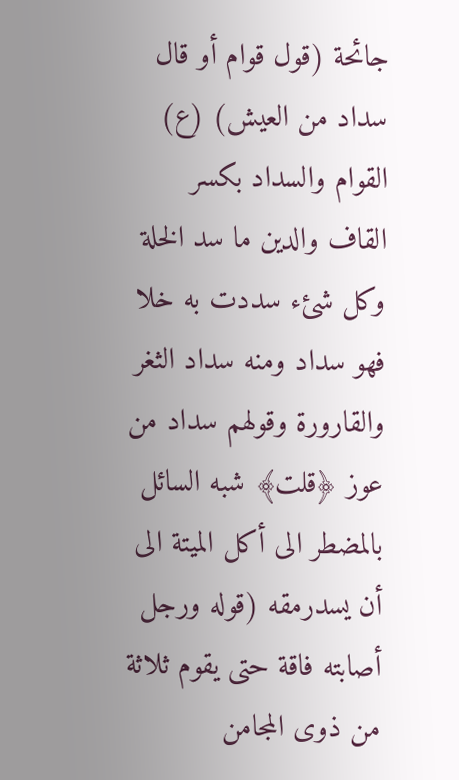جائحة (قول قوام أو قال سداد من العيش) (ع) القوام والسداد بكسر القاف والدين ما سد الخلة وكل شئء سددت به خلا فهو سداد ومنه سداد الثغر والقارورة وقولهم سداد من عوز ﴿قلت﴾ شبه السائل بالمضطر الى أكل الميتة الى أن يسدرمقه (قوله ورجل أصابته فاقة حتى يقوم ثلاثة من ذوى المجامن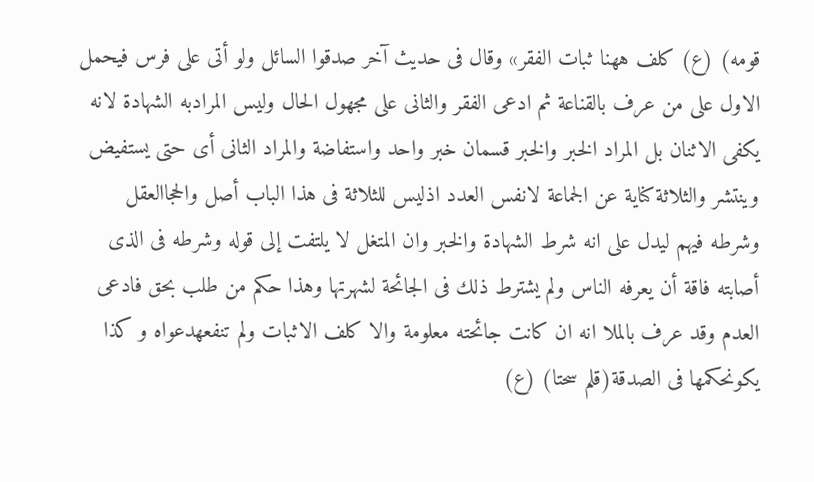قومه) (ع) كلف ههنا ثبات الفقر» وقال فى حديث آخر صدقوا السائل ولو أتى على فرس فيحمل الاول على من عرف بالقناعة ثم ادعى الفقر والثانى على مجهول الحال وليس المرادبه الشهادة لانه يكفى الاثنان بل المراد الخبر والخبر قسمان خبر واحد واستفاضة والمراد الثانى أى حتى يستفيض وينتشر والثلاثة كناية عن الجماعة لانفس العدد اذليس للثلاثة فى هذا الباب أصل والحجاالعقل وشرطه فيهم ليدل على انه شرط الشهادة والخبر وان المتغل لا يلتفت إلى قوله وشرطه فى الذى أصابته فاقة أن يعرفه الناس ولم يشترط ذلك فى الجائحة لشهرتها وهذا حكم من طلب بحق فادعى العدم وقد عرف بالملا انه ان كانت جائحته معلومة والا كلف الاثبات ولم تنفعهدعواه و كذا يكونحكمها فى الصدقة(قلم سحتا) (ع)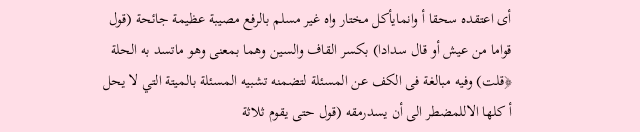أى اعتقده سحقا أ وانمايأكل مختار واه غير مسلم بالرفع مصيبة عظيمة جائحة (قول قواما من عيش أو قال سدادا) بكسر القاف والسين وهما بمعنى وهو ماتسد به الحلة ﴿قلت) وفيه مبالغة فى الكف عن المسئلة لتضمنه تشبيه المسئلة بالميتة التي لا يحل أ كلها الاللمضطر الى أن يسدرمقه (قول حتى يقوم ثلاثة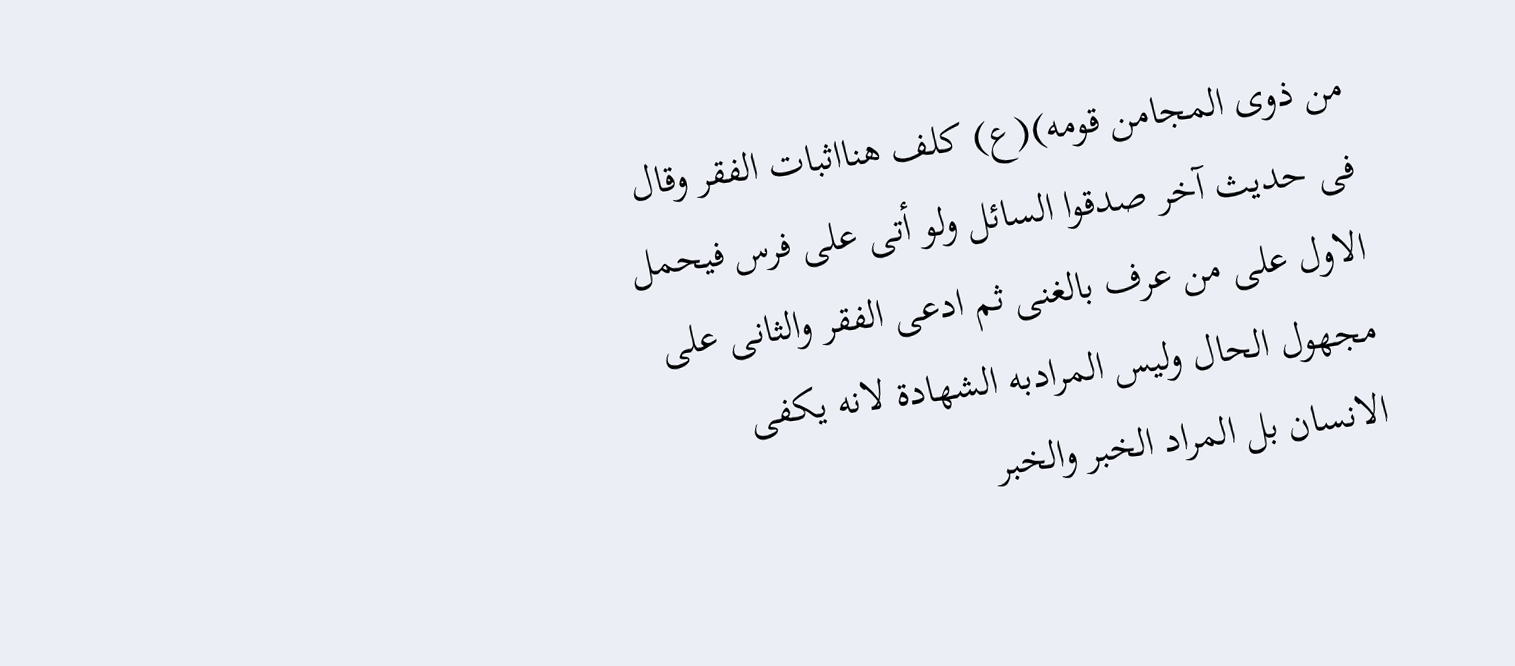من ذوى المجامن قومه)(ع) كلف هنااثبات الفقر وقال فى حديث آخر صدقوا السائل ولو أتى على فرس فيحمل الاول على من عرف بالغنى ثم ادعى الفقر والثانى على مجهول الحال وليس المرادبه الشهادة لانه يكفى الانسان بل المراد الخبر والخبر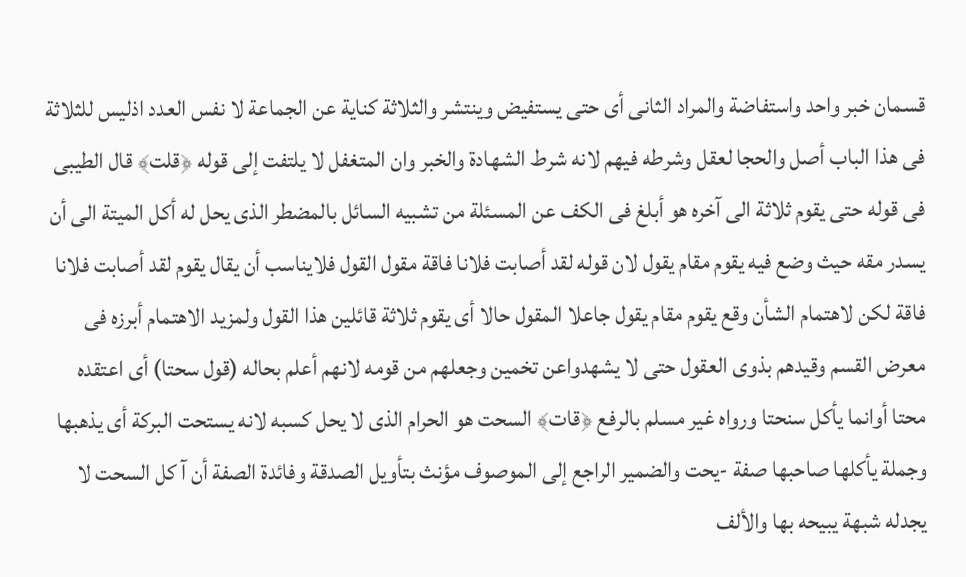قسمان خبر واحد واستفاضة والمراد الثانى أى حتى يستفيض وينتشر والثلاثة كناية عن الجماعة لا نفس العدد اذليس للثلاثة فى هذا الباب أصل والحجا لعقل وشرطه فيهم لانه شرط الشهادة والخبر وان المتغفل لا يلتفت إلى قوله ﴿قلت﴾ قال الطيبى فى قوله حتى يقوم ثلاثة الى آخره هو أبلغ فى الكف عن المسئلة من تشبيه السائل بالمضطر الذى يحل له أكل الميتة الى أن يسدر مقه حيث وضع فيه يقوم مقام يقول لان قوله لقد أصابت فلانا فاقة مقول القول فلايناسب أن يقال يقوم لقد أصابت فلانا فاقة لكن لاهتمام الشأن وقع يقوم مقام يقول جاعلا المقول حالا أى يقوم ثلاثة قائلين هذا القول ولمزيد الاهتمام أبرزه فى معرض القسم وقيدهم بذوى العقول حتى لا يشهدواعن تخمين وجعلهم من قومه لانهم أعلم بحاله (قول سحتا) أى اعتقده محتا أوانما يأكل سنحتا ورواه غير مسلم بالرفع ﴿قات﴾ السحت هو الحرام الذى لا يحل كسبه لانه يستحت البركة أى يذهبها وجملة يأكلها صاحبها صفة -يحت والضمير الراجع إلى الموصوف مؤنث بتأويل الصدقة وفائدة الصفة أن آ كل السحت لا يجدله شبهة يبيحه بها والألف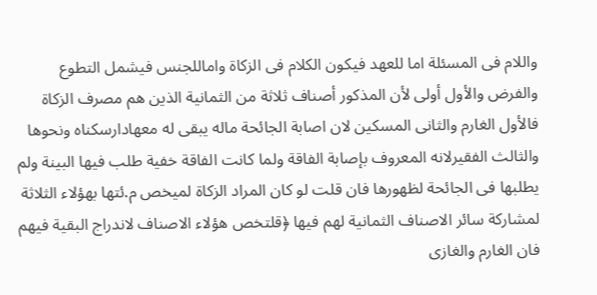واللام فى المسئلة اما للعهد فيكون الكلام فى الزكاة واماللجنس فيشمل التطوع والفرض والأول أولى لأن المذكور أصناف ثلاثة من الثمانية الذين هم مصرف الزكاة فالأول الغارم والثانى المسكين لان اصابة الجائحة ماله يبقى له معهادارسكناه ونحوها والثالث الفقيرلانه المعروف بإصابة الفاقة ولما كانت الفاقة خفية طلب فيها البينة ولم يطلبها فى الجائحة لظهورها فان قلت لو كان المراد الزكاة لميخص م.ئتها بهؤلاء الثلاثة لمشاركة سائر الاصناف الثمانية لهم فيها ﴿قلتخص هؤلاء الاصناف لاندراج البقية فيهم فان الغارم والغازى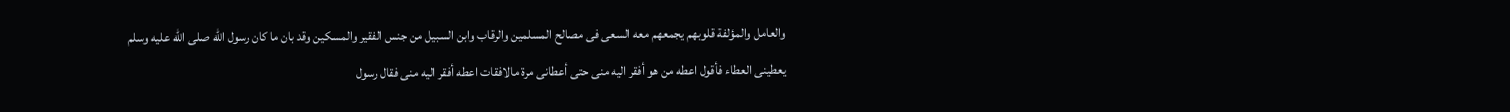والعامل والمؤلفة قلوبهم يجمعهم معه السعى فى مصالح المسلمين والرقاب وابن السبيل من جنس الفقير والمسكين وقد بان ما كان رسول الله صلى الله عليه وسلم يعطينى العطاء فأقول اعطه من هو أفقر اليه منى حتى أعطانى مرة مالافقات اعطه أفقر اليه منى فقال رسول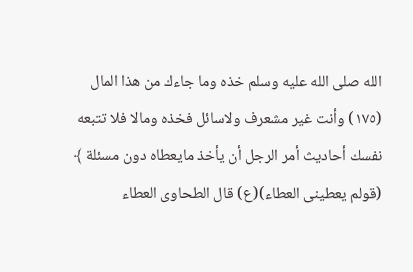الله صلى الله عليه وسلم خذه وما جاءك من هذا المال (١٧٥) وأنت غير مشعرف ولاسائل فخذه ومالا فلا تتبعه نفسك أحاديث أمر الرجل أن يأخذ مايعطاه دون مسئلة ﴾ (قولم يعطينى العطاء)(ع) قال الطحاوى العطاء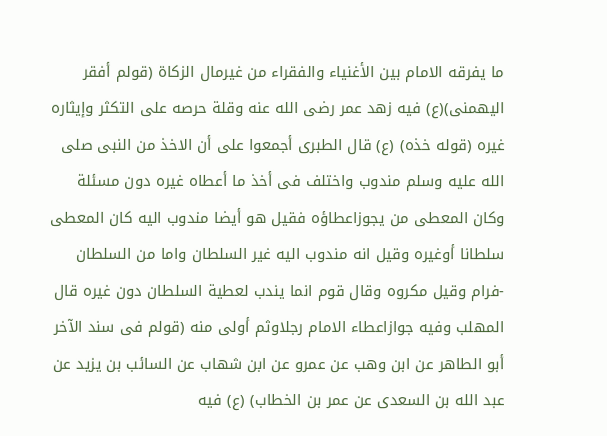ما يفرقه الامام بين الأغنياء والفقراء من غيرمال الزكاة (قولم أفقر اليهمنى)(ع) فيه زهد عمر رضى الله عنه وقلة حرصه على التكثر وإيثاره غيره (قوله خذه) (ع) قال الطبرى أجمعوا على أن الاخذ من النبى صلى الله عليه وسلم مندوب واختلف فى أخذ ما أعطاه غيره دون مسئلة وكان المعطى من يجوزاعطاؤه فقيل هو أيضا مندوب اليه كان المعطى سلطانا أوغيره وقيل انه مندوب اليه غير السلطان واما من السلطان -فرام وقيل مكروه وقال قوم انما يندب لعطية السلطان دون غيره قال المهلب وفيه جوازاعطاء الامام رجلاوثم أولى منه (قولم فى سند الآخر أبو الطاهر عن ابن وهب عن عمرو عن ابن شهاب عن السائب بن يزيد عن عبد الله بن السعدى عن عمر بن الخطاب) (ع) فيه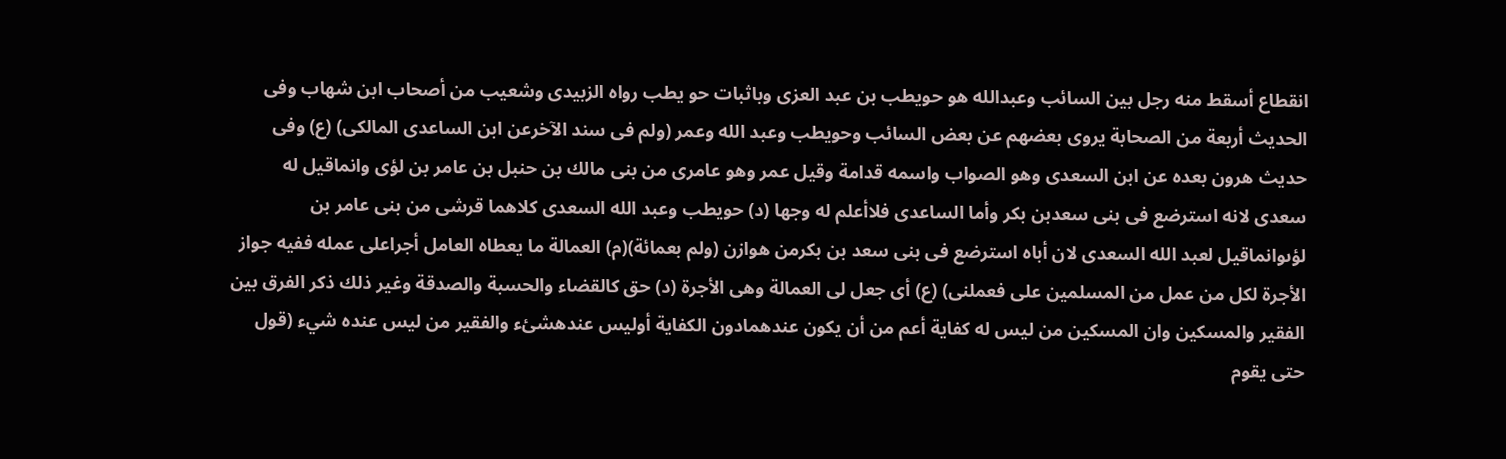انقطاع أسقط منه رجل بين السائب وعبدالله هو حويطب بن عبد العزى وباثبات حو يطب رواه الزبيدى وشعيب من أصحاب ابن شهاب وفى الحديث أربعة من الصحابة يروى بعضهم عن بعض السائب وحويطب وعبد الله وعمر (ولم فى سند الآخرعن ابن الساعدى المالكى) (ع) وفى حديث هرون بعده عن ابن السعدى وهو الصواب واسمه قدامة وقيل عمر وهو عامرى من بنى مالك بن حنبل بن عامر بن لؤى وانماقيل له سعدى لانه استرضع فى بنى سعدبن بكر وأما الساعدى فلاأعلم له وجها (د) حويطب وعبد الله السعدى كلاهما قرشى من بنى عامر بن لؤىوانماقيل لعبد الله السعدى لان أباه استرضع فى بنى سعد بن بكرمن هوازن (ولم بعمائة)(م) العمالة ما يعطاه العامل أجراعلى عمله ففيه جواز الأجرة لكل من عمل من المسلمين على فعملنى) (ع) أى جعل لى العمالة وهى الأجرة (د) حق كالقضاء والحسبة والصدقة وغير ذلك ذكر الفرق بين الفقير والمسكين وان المسكين من ليس له كفاية أعم من أن يكون عندهمادون الكفاية أوليس عندهشئء والفقير من ليس عنده شيء (قول حتى يقوم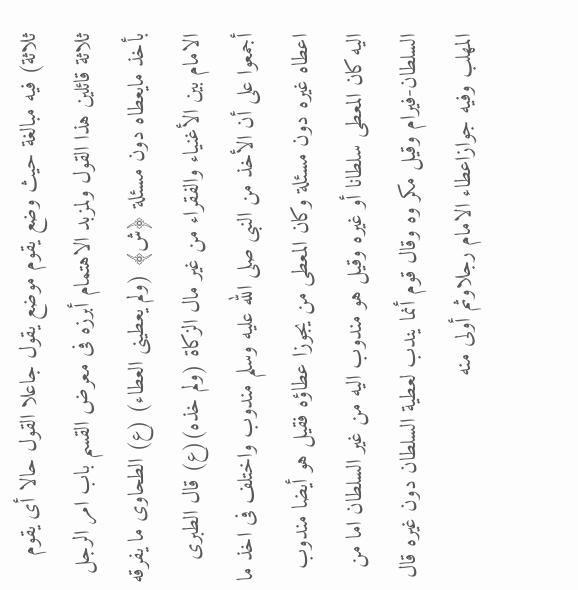ثلاثة) فيه مبالغة حيث وضع يقوم موضع يقول جاعلا القول حالا أى يقوم ثلاثة قائلين هذا القول ولمزبد الاهتمام أبرزه فى معرض القسم باب امر الرجل بأخذ مايعطاه دون مسئلة ﴿ش﴾ (ولم يعطينى العطاء) (ع) الطحاوى ما يفرقه الامام بين الأغنياء والفقراء من غير مال الزكاة (ولم خذه)(ع) قال الطبرى أجمعوا على أن الأخذ من النبى صلى الله عليه وسلم مندوب واختلف فى اخذ ما اعطاه غيره دون مسئلة وكان المعطى من يجوزا عطاؤه فقيل هو أيضا مندوب اليه كان المعطى سلطانا أو غيره وقيل هو مندوب اليه من غير السلطان اما من السلطان-فيرام وقيل مكر وه وقال قوم أنما يندب لعطية السلطان دون غيره قال المهلب وفيه جوازاعطاء الامام رجلاوثم أولى منه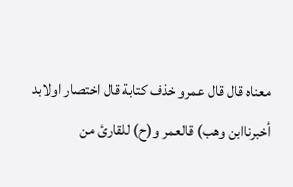معناه قال قال عمرو خذف كتابة قال اختصار اولابد أخبرناابن وهب) قالعمر و(ح) للقارئ من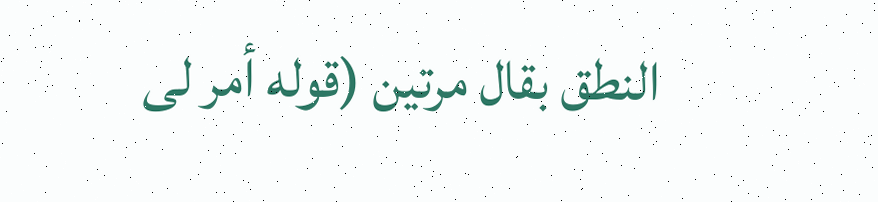النطق بقال مرتين (قوله أمر لى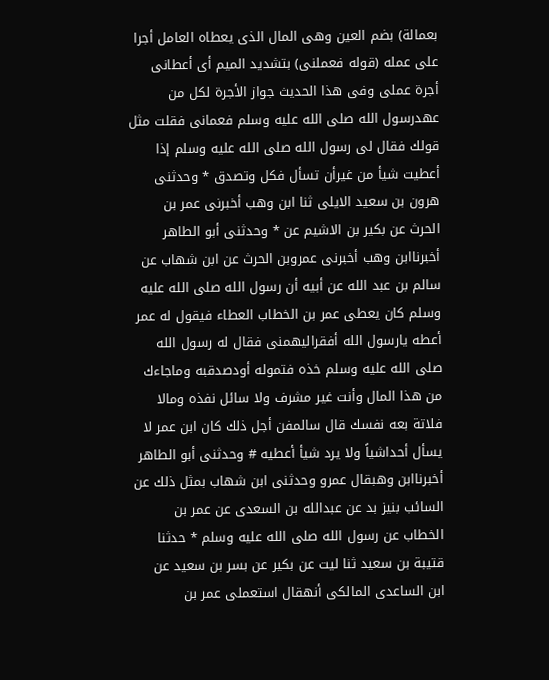بعمالة) بضم العين وهى المال الذى يعطاه العامل أجرا على عمله (قوله فعملنى) بتشديد الميم أى أعطانى أجرة عملى وفى هذا الحديث جواز الأجرة لكل من عهدرسول الله صلى الله عليه وسلم فعمانى فقلت مثل قولك فقال لى رسول الله صلى الله عليه وسلم إذا أعطيت شيأ من غيرأن تسأل فكل وتصدق * وحدثنى هرون بن سعيد الايلى ثنا ابن وهب أخبرنى عمر بن الحرث عن بكير بن الاشيم عن * وحدثنى أبو الطاهر أخبرناابن وهب أخبرنى عمروبن الحرث عن ابن شهاب عن سالم بن عبد الله عن أبيه أن رسول الله صلى الله عليه وسلم كان يعطى عمر بن الخطاب العطاء فيقول له عمر أعطه يارسول الله أفقراليهمنى فقال له رسول الله صلى الله عليه وسلم خذه فتموله أودصدقبه وماجاءك من هذا المال وأنت غير مشرف ولا سائل نفذه ومالا فلاتة بعه نفسك قال سالمفن أجل ذلك كان ابن عمر لا يسأل أحداشياً ولا يرد شيأ أعطيه # وحدثنى أبو الطاهر أخبرناابن وهبقال عمرو وحدثنى ابن شهاب بمثل ذلك عن السائب بنیز بد عن عبدالله بن السعدى عن عمر بن الخطاب عن رسول الله صلى الله عليه وسلم * حدثنا قتيبة بن سعيد ثنا ليت عن بكير عن بسر بن سعيد عن ابن الساعدى المالكى أنهقال استعملی عمر بن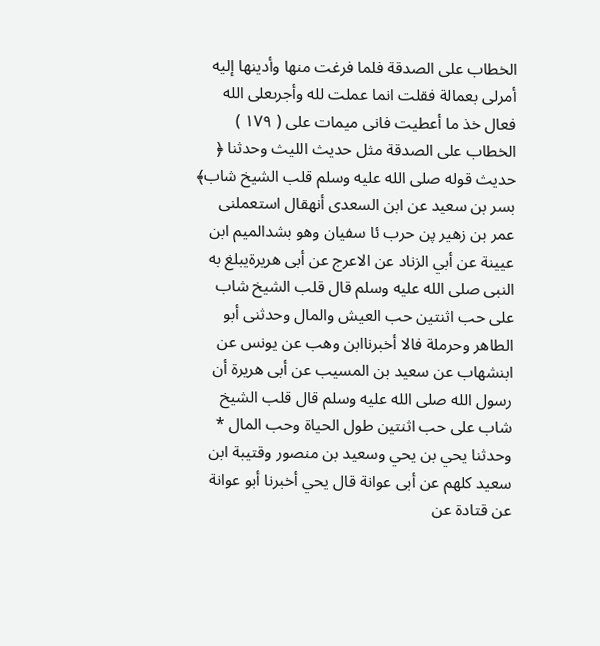الخطاب على الصدقة فلما فرغت منها وأدينها إليه أمرلى بعمالة فقلت انما عملت لله وأجرىعلى الله فعال خذ ما أعطيت فانى ميمات على ( ١٧٩ ) الخطاب على الصدقة مثل حديث الليث وحدثنا ﴿ حديث قوله صلى الله عليه وسلم قلب الشيخ شاب﴾ بسر بن سعيد عن ابن السعدى أنهقال استعملنی عمر بن زهیر پن حرب ئا سفيان وهو بشدالميم ابن عيينة عن أبي الزناد عن الاعرج عن أبى هريرةيبلغ به النبى صلى الله عليه وسلم قال قلب الشيخ شاب على حب اثنتين حب العيش والمال وحدثنى أبو الطاهر وحرملة فالا أخبرناابن وهب عن يونس عن ابنشهاب عن سعيد بن المسيب عن أبى هريرة أن رسول الله صلى الله عليه وسلم قال قلب الشيخ شاب على حب اثنتين طول الحياة وحب المال * وحدثنا يحي بن يحي وسعيد بن منصور وقتيبة ابن سعيد كلهم عن أبى عوانة قال يحي أخبرنا أبو عوانة عن قتادة عن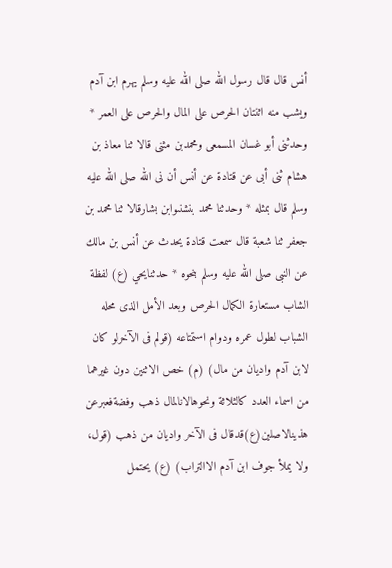أنس قال قال رسول الله صلى الله عليه وسلم يهرم ابن آدم ويشب منه اثنتان الحرص على المال والحرص على العمر * وحدثنى أبو غسان المسمعى ومحمدبن مثنى قالا ثنا معاذ بن هشام ثنى أبى عن قتادة عن أنس أن نى الله صلى الله عليه وسلم قال بمثله * وحدثنا محمد بنشنىوابن بشارقالا ثنا محمد بن جعفر ثنا شعبة قال سمعت قتادة يحدث عن أنس بن مالك عن النبى صلى الله عليه وسلم بنحوه * حدثنايحي (ع) لفظة الشاب مستعارة الكمال الحرص وبعد الأمل الذى محله الشباب لطول عمره ودوام استمتاعه (قولم فى الآخرلو كان لابن آدم واديان من مال) (م) خص الاثنين دون غيرهما من اسماء العدد کالثلاثة ونحوهالانالمال ذهب وفضةفعبرعن هذينالاصلین(ع)قدقال فى الآخر واديان من ذهب (قول، ولا يملأ جوف ابن آدم الاالتراب) (ع) يحتمل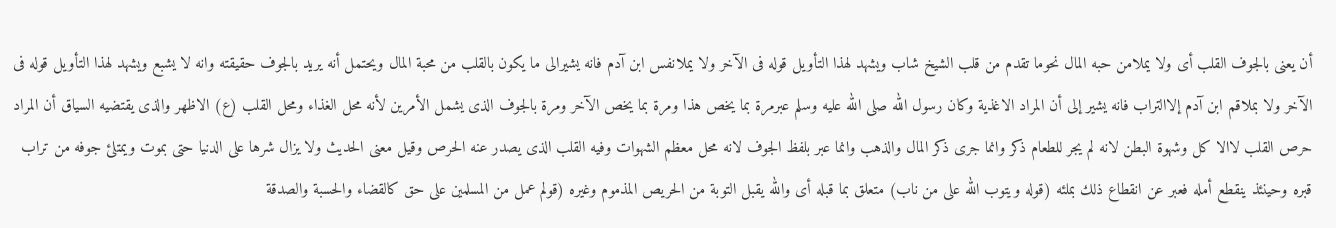أن يعنى بالجوف القلب أى ولا يملامن حبه المال نحوما تقدم من قلب الشيخ شاب ويشهد لهذا التأويل قوله فى الآخر ولا يملانفس ابن آدم فانه يشيرالى ما يكون بالقلب من محبة المال ويحتمل أنه يريد بالجوف حقيقته وانه لا يشبع ويشهد لهذا التأويل قوله فى الآخر ولا بملاقم ابن آدم إلاالتراب فانه يشير إلى أن المراد الاغذية وكان رسول الله صلى الله عليه وسلم عبرمرة بما يخص هذا ومرة بما يخص الآخر ومرة بالجوف الذى يشمل الأمرين لأنه محل الغذاء ومحل القلب (ع) الاظهر والذى يقتضيه السياق أن المراد حرص القلب لاالا كل وشهوة البطن لانه لم يجر للطعام ذكر وانما جرى ذكر المال والذهب وانما عبر بلفظ الجوف لانه محل معظم الشهوات وفيه القلب الذى يصدر عنه الحرص وقيل معنى الحديث ولا يزال شرها على الدنيا حتى بموت ويمتلئ جوفه من تراب قبره وحينئذ ينقطع أمله فعبر عن انقطاع ذلك بملئه (قوله ويتوب الله على من ناب) متعلق بما قبله أى والله يقبل التوبة من الحريص المذموم وغيره (قولم عمل من المسلمين على حق كالقضاء والحسبة والصدقة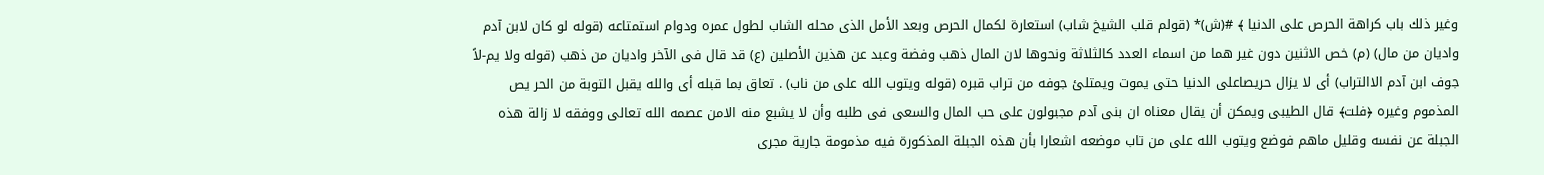وغير ذلك باب كراهة الحرص على الدنيا ﴾ #(ش)* (قولم قلب الشيخ شاب) استعارة لكمال الحرص وبعد الأمل الذى محله الشاب لطول عمره ودوام استمتاعه (قوله لو كان لابن آدم واديان من مال) (م) خص الاثنين دون غير هما من اسماء العدد كالثلاثة ونحوها لان المال ذهب وفضة وعبد عن هذين الأصلين (ع) قد قال فى الآخر واديان من ذهب (قوله ولا يم-لاً جوف ابن آدم الاالتراب) أى لا يزال حريصاعلى الدنيا حتى يموت ويمتلئ جوفه من تراب قبره (قوله ويتوب الله على من ناب) . تعاق بما قبله أى والله يقبل التوبة من الحر يص المذموم وغيره ﴿فلت﴾ قال الطيبى ويمكن أن يقال معناه ان بنى آدم مجبولون على حب المال والسعى فى طلبه وأن لا يشبع منه الامن عصمه الله تعالى ووفقه لا زالة هذه الجبلة عن نفسه وقليل ماهم فوضع ويتوب الله على من تاب موضعه اشعارا بأن هذه الجبلة المذكورة فيه مذمومة جارية مجرى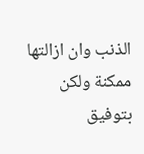الذنب وان ازالتها ممكنة ولكن بتوفيق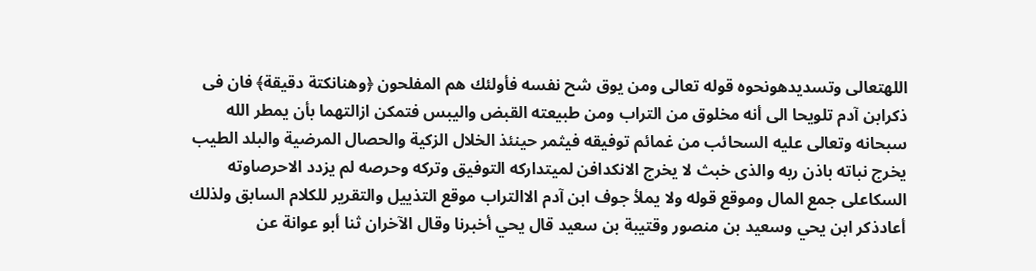اللهتعالى وتسديدهونحوه قوله تعالى ومن يوق شح نفسه فأولئك هم المفلحون ﴿وهنانكتة دقيقة﴾ فان فى ذكرابن آدم تلويحا الى أنه مخلوق من التراب ومن طبيعته القبض واليبس فتمكن ازالتهما بأن يمطر الله سبحانه وتعالى عليه السحائب من غمائم توفيقه فيثمر حينئذ الخلال الزكية والحصال المرضية والبلد الطيب يخرج نباته باذن ربه والذى خبث لا يخرج الانكدافن لميتداركه التوفيق وتركه وحرصه لم يزدد الاحرصاوته السكاعلى جمع المال وموقع قوله ولا يملأ جوف ابن آدم الاالتراب موقع التذييل والتقرير للكلام السابق ولذلك أعادذكر ابن يحي وسعيد بن منصور وقتيبة بن سعيد قال يحي أخبرنا وقال الآخران ثنا أبو عوانة عن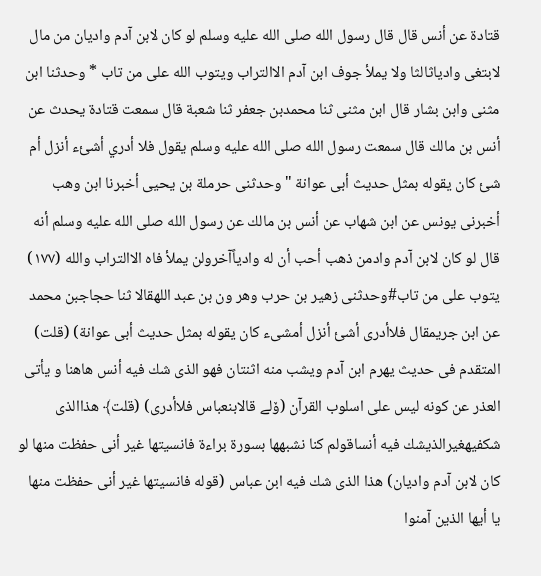قتادة عن أنس قال قال رسول الله صلى الله عليه وسلم لو كان لابن آدم واديان من مال لابتغى وادياثالثا ولا يملأ جوف ابن آدم الاالتراب ويتوب الله على من تاب * وحدثنا ابن مثنى وابن بشار قال ابن مثنى ثنا محمدبن جعفر ثنا شعبة قال سمعت قتادة يحدث عن أنس بن مالك قال سمعت رسول الله صلى الله عليه وسلم يقول فلا أدري أشئء أنزل أم شئ كان يقوله بمثل حديث أبى عوانة " وحدثنى حرملة بن يحيى أخبرنا ابن وهب أخبرنى يونس عن ابن شهاب عن أنس بن مالك عن رسول الله صلى الله عليه وسلم أنه قال لو كان لابن آدم وادمن ذهب أحب أن له وادياًآخرولن يملأ فاه الاالتراب والله (١٧٧) يتوب على من تاب#وحدثنى زهير بن حرب وهر ون بن عبد اللهقالا ثنا حجاجبن محمد عن ابن جريمقال فلاأدرى أشئ أنزل أمشىء كان يقوله بمثل حديث أبى عوانة) (قلت) المتقدم فى حديث يهرم ابن آدم ويشب منه اثنتان فهو الذى شك فيه أنس هاهنا و يأتى العذر عن كونه ليس على اسلوب القرآن (ۆلے قالابنعباس فلاأدرى) (قلت﴾ هذاالذى شكفيهغیرالذیشك فيه أنساقولم كنا نشبهها بسورة براءة فانسيتها غير أنى حفظت منها لو كان لابن آدم واديان) هذا الذى شك فيه ابن عباس (قوله فانسيتها غير أنى حفظت منها يا أيها الذين آمنوا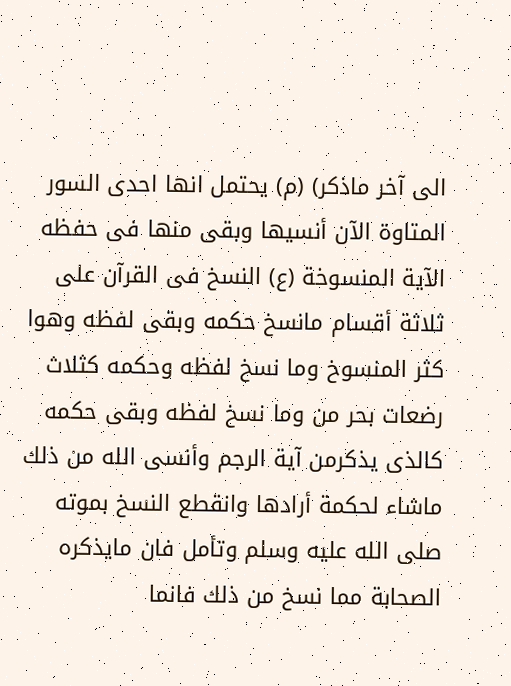الى آخر ماذكر) (م) يحتمل انها احدى السور المتاوة الآن أنسيها وبقى منها فى حفظه الآية المنسوخة (ع) النسخ فى القرآن على ثلاثة أقسام مانسخ حكمه وبقى لفظه وهوا كثر المنسوخ وما نسخ لفظه وحكمه كثلاث رضعات بحر من وما نسخ لفظه وبقى حكمه كالذى يذكرمن آية الرجم وأنسى الله من ذلك ماشاء لحكمة أرادها وانقطع النسخ بموته صلى الله عليه وسلم وتأمل فان مايذكره الصحابة مما نسخ من ذلك فانما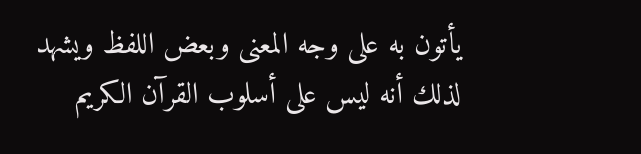يأتون به على وجه المعنى وبعض اللفظ ويشهد لذلك أنه ليس على أسلوب القرآن الكريم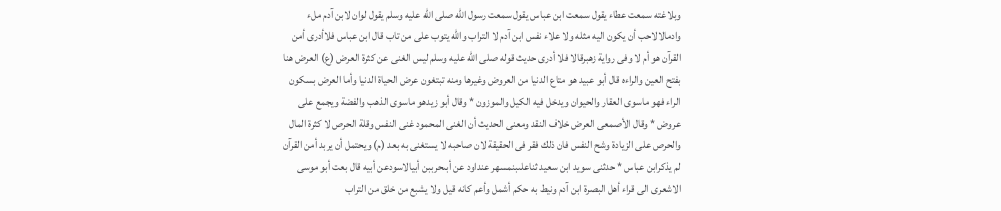وبلاغته سمعت عطاء يقول سمعت ابن عباس يقول سمعت رسول الله صلى الله عليه وسلم يقول لوان لابن آدم ملء وادمالالاحب أن يكون اليه مثله ولا علاء نفس ابن آدم لا التراب والله يتوب على من تاب قال ابن عباس فلاأدرى أمن القرآن هو أم لا وفى رواية زهبرقالا فلا أدرى حديث قوله صلى الله عليه وسلم ليس الغنى عن كثرة العرض (ع) العرض هنا بفتح العين والراءه قال أبو عبيد هو متاع الدنيا من العروض وغيرها ومنه تبتغون عرض الحياة الدنيا وأما العرض بسكون الراء فهو ماسوى العقار والحيوان ويدخل فيه الكيل والموزون * وقال أبو زيدهو ماسوى الذهب والفضة ويجمع على عروض * وقال الأصمعى العرض خلاف النقد ومعنى الحديث أن الغنى المحمود غنى النفس وقلة الحرص لا كثرة المال والحرص على الزيادة وشح النفس فان ذلك فقر فى الحقيقة لان صاحبه لا يستغنى به بعد (م) ويحتمل أن يربد أمن القرآن لم يذكرابن عباس * حدثنی سويد ابن سعید ثناعلىبنمسهر عنداود عن أبىحرببن أبیالاسودعن أبيه قال بعت أبو موسى الاشعرى الى قراء أهل البصرة ابن آدم ونيط به حكم أشمل وأعم كانه قيل ولا يشبع من خلق من التراب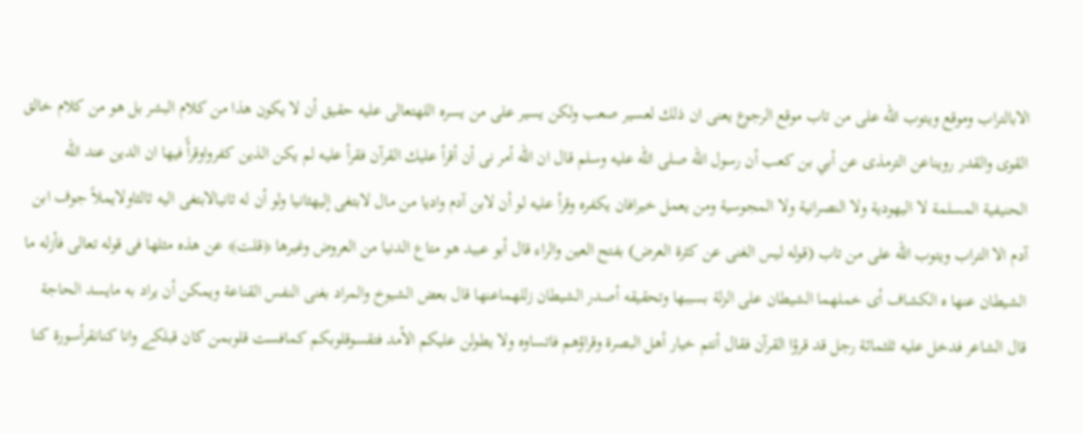الابالتراب وموقع ويتوب الله على من تاب موقع الرجوع يعنى ان ذلك لعسير صعب ولكن يسير على من يسره اللهتعالى عليه حقيق أن لا يكون هذا من كلام البشر بل هو من كلام خالق القوى والقدر رويناعن الترمذى عن أبي بن كعب أن رسول الله صلى الله عليه وسلم قال ان الله أمر نى أن أقرأ عليك القرآن فقرأ عليه لم يكن الذين كفرواوقرأً فيها ان الدين عند الله الحنيفية المسلمة لا اليهودية ولا النصرانية ولا المجوسية ومن يعمل خيرافان يكفره وقرأ عليه لو أن لابن آدم واديا من مال لابتغى إليهثانيا ولو أن له ثانيالابتغى اليه ثالثاولايملاً جوف ابن آدم الا التراب ويتوب الله على من تاب (قوله ليس الغنى عن كثرة العرض) بفتح العين والراء قال أبو عبيد هو متاع الدنيا من العروض وغيرها ﴿قلت﴾ عن هذه مثلها فى قوله تعالى فأزله ما الشيطان عنها ه الكشاف أى خملهما الشيطان على الزلة بسببها وتحقيقه أصدر الشيطان زللهماعنها قال بعض الشيوخ والمراد بغنى النفس القناعة ويمكن أن يراد به مايسد الحاجة قال الشاعر فدخل عليه ثلثمائة رجل قد قرؤا القرآن فقال أنتم خيار أهل البصرة وقراؤهم فاتساوه ولا يطولن عليكم الأمد فتقسوقلوبكم كمافست قلوبمن کان قبلکے وانا كنانقرأسورة كنا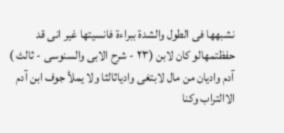نشبهها فى الطول والشدة ببراءة فانسيتها غير انى قد حفظتمهالو كان لابن (٢٣ - شرح الابى والسنوسى - ثالث ) آدم واديان من مال لابتغى وادياثالثا ولا يملأ جوف ابن آدم الاالتراب وكنا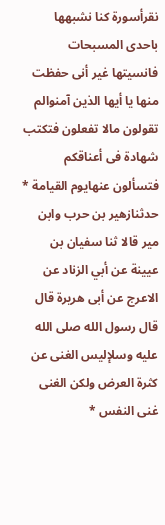نقرأسورة كنا نشبهها باحدى المسبحات فانسيتها غير أنى حفظت منها يا أيها الذين آمنوالم تقولون مالا تفعلون فتكتب شهادة فى أعناقكم فتسألون عنهايوم القيامة * حدثنازهير بن حرب وابن مير قالا ثنا سفيان بن عيينة عن أبي الزناد عن الاعرج عن أبى هريرة قال قال رسول الله صلى الله عليه وسلإليس الغنى عن كثرة العرض ولكن الغنى غنى النفس *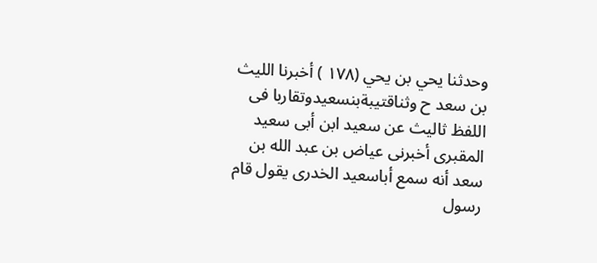وحدثنا يحي بن يحي (١٧٨ ) أخبرنا الليث بن سعد ح وثناقتيبةبنسعيدوتقاربا فى اللفظ ثاليث عن سعيد ابن أبى سعيد المقبرى أخبرنى عياض بن عبد الله بن سعد أنه سمع أباسعيد الخدرى يقول قام رسول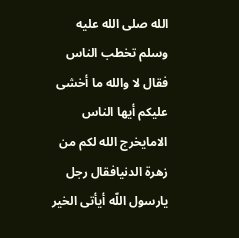الله صلى الله عليه وسلم تخطب الناس فقال لا والله ما أخشى عليكم أيها الناس الامايخرج الله لكم من زهرة الدنيافقال رجل يارسول اللّه أيأتى الخير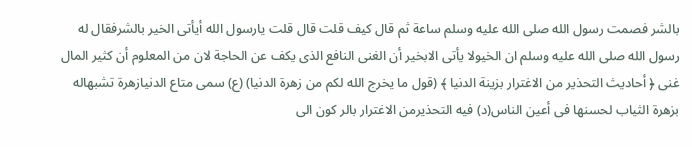بالشر فصمت رسول الله صلى الله عليه وسلم ساعة ثم قال كيف قلت قال قلت يارسول الله أيأتى الخير بالشرفقال له رسول الله صلى الله عليه وسلم ان الخيولا يأتى الابخير أن الغنى النافع الذى يكف عن الحاجة لان من المعلوم أن كثير المال غنى ﴿ أحاديث التحذير من الاغترار بزينة الدنيا ﴾ (قول ما يخرج الله لكم من زهرة الدنيا) (ع) سمى متاع الدنيازهرة تشبهاله بزهرة الثياب لحسنها فى أعين الناس(د) فيه التحذيرمن الاغترار بالر كون الى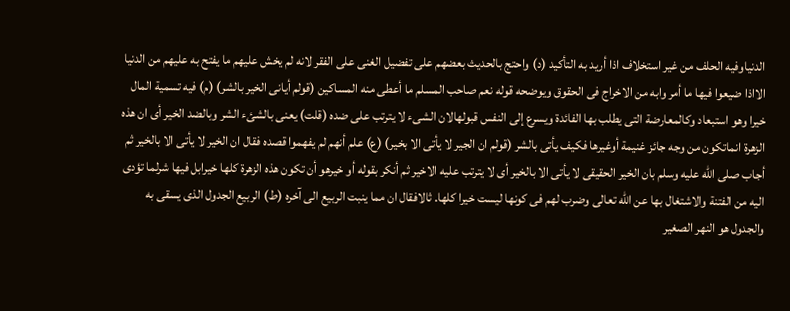الدنياوفيه الحلف من غير استخلاف اذا أريد به التأكيد (د) واحتج بالحديث بعضهم على تفضيل الغنى على الفقر لانه لم يخش عليهم ما يفتح به عليهم من الدنيا الااذا ضيعوا فيها ما أمر وابه من الاخراج فى الحقوق ويوضحه قوله نعم صاحب المسلم ما أعطى منه المساكين (قولم أيانى الخير بالشر) (م) فيه تسمية المال خيرا وهو استبعاد وكالمعارضة التى يطلب بها الفائدة ويسرع إلى النفس قبولهالان الشىء لا يترتب على ضده (قلت) يعنى بالشئء الشر وبالضد الخير أى ان هذه الزهرة انماتكون من وجه جائز غنيمة أوغيرها فكيف يأتى بالشر (قولم ان الجير لا يأتى الا بخير) (ع) علم أنهم لم يفهموا قصده فقال ان الخير لا يأتى الا بالخير ثم أجاب صلى الله عليه وسلم بان الخير الحقيقى لا يأتى الا بالخير أى لا يترتب عليه الاخير ثم أنكر بقوله أو خيرهو أن تكون هذه الزهرة كلها خيرابل فيها شرلما تؤدى اليه من الفتنة والاشتغال بها عن الله تعالى وضرب لهم فى كونها ليست خيرا كلها. ثالافقال ان مما ينبت الربيع الى آخره (ط) الربيع الجدول الذى يسقى به والجدول هو النهر الصغير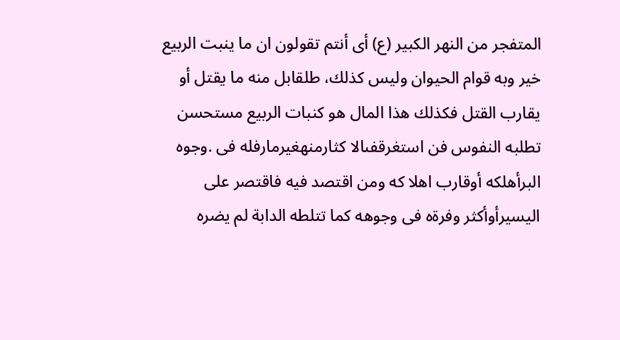المتفجر من النهر الكبير (ع) أى أنتم تقولون ان ما ينبت الربيع خير وبه قوام الحيوان وليس كذلك، طلقابل منه ما يقتل أو يقارب القتل فكذلك هذا المال هو كنبات الربيع مستحسن تطلبه النفوس فن استغرقفىالا كثارمنهغیرمارفله فى .وجوه البرأهلكه أوقارب اهلا كه ومن اقتصد فيه فاقتصر على اليسيرأوأكثر وفرةه فى وجوهه كما تتلطه الدابة لم يضره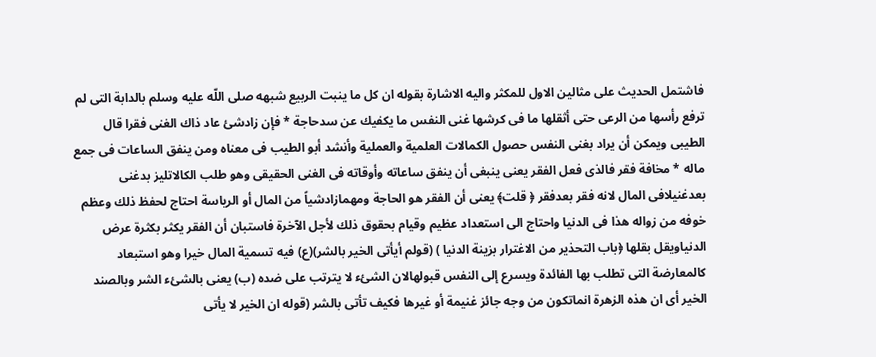فاشتمل الحديث على مثالين الاول للمكثر واليه الاشارة بقوله ان كل ما ينبت الربيع شبهه صلى اللّه عليه وسلم بالدابة التى لم ترفع رأسها من الرعى حتى أثقلها ما فى كرشها غنى النفس ما يكفيك عن سدحاجة * فإن زادشئ عاد ذاك الغنى فقرا قال الطيبى ويمكن أن يراد بغنى النفس حصول الكمالات العلمية والعملية وأنشد أبو الطيب فى معناه ومن ينفق الساعات فى جمع ماله * مخافة فقر فالذى فعل الفقر يعنى ينبغى أن ينفق ساعاته وأوقاته فى الغنى الحقيقى وهو طلب الكالاتلیز بدغنى بعدغنیلافى المال لانه فقر بعدفقر ﴿ قلت﴾ يعنى أن الفقر هو الحاجة ومهمازادشياً من المال أو الرياسة احتاج لحفظ ذلك وعظم خوفه من زواله هذا فى الدنيا واحتاج الى استعداد عظيم وقيام بحقوق ذلك لأجل الآخرة فاستبان أن الفقر يكثر بكثرة عرض الدنياويقل بقلها ﴿باب التحذير من الاغترار بزينة الدنيا ) (قولم أيأتى الخير بالشر)(ع) فيه تسمية المال خيرا وهو استبعاد كالمعارضة التى تطلب بها الفائدة ويسرع إلى النفس قبولهالان الشئء لا يترتب على ضده (ب) يعنى بالشئء الشر وبالصند الخير أى ان هذه الزهرة انماتكون من وجه جائز غنيمة أو غيرها فكيف تأتى بالشر (قوله ان الخير لا يأتى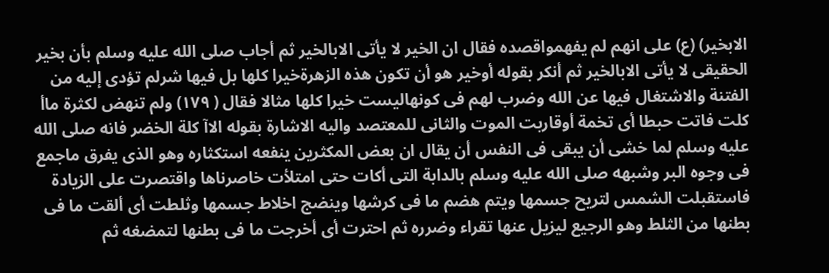الابخير) (ع) على انهم لم يفهمواقصده فقال ان الخير لا يأتى الابالخير ثم أجاب صلى الله عليه وسلم بأن بخير الحقيقى لا يأتى الابالخير ثم أنكر بقوله أوخير هو أن تكون هذه الزهرةخيرا كلها بل فيها شرلم تؤدى إليه من الفتنة والاشتغال فيها عن الله وضرب لهم فى كونهاليست خيرا كلها مثالا فقال ( ١٧٩) ولم تنهض لكثرة ماأ كلت فاتت حبطا أى تخمة أوقاربت الموت والثانى للمعتصد واليه الاشارة بقوله الاآ كلة الخضر فانه صلى الله عليه وسلم لما خشى أن يبقى فى النفس أن يقال ان بعض المكثرين ينفعه استكثاره وهو الذى يفرق ماجمع فى وجوه البر وشبهه صلى الله عليه وسلم بالدابة التى أكات حتى امتلأت خاصرناها واقتصرت على الزيادة فاستقبلت الشمس لتريح جسمها ويتم هضم ما فى كرشها وينضج اخلاط جسمها وثلطت أى ألقت ما فى بطنها من الثلط وهو الرجيع ليزيل عنها تقراء وضرره ثم احترت أى أخرجت ما فى بطنها لتمضغه ثم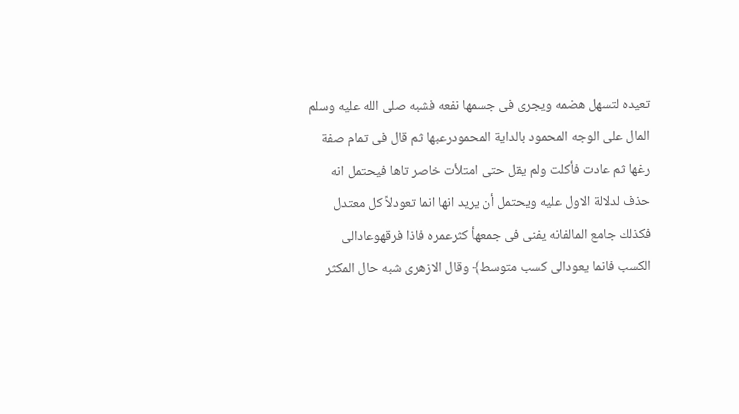تعيده لتسهل هضمه ويجرى فى جسمها نفعه فشبه صلى الله عليه وسلم المال على الوجه المحمود بالداية المحمودرعبها ثم قال فى تمام صفة رغها ثم عادت فأكلت ولم يقل حتى امتلأت خاصر تاها فيحتمل انه حذف لدلالة الاول عليه ويحتمل أن يريد انها انما تعودلاً كل معتدل فكذلك جامع المالفانه یفنى فى جمعهأ کثرعمره فاذا فرقهوعادالى الكسب فانما يعودالى كسب متوسط﴾ وقال الازهرى شبه حال المكثر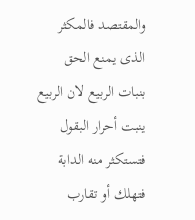والمقتصد فالمكثر الذى يمنع الحق بنبات الربيع لان الربيع ينبت أحرار البقول فتستكثر منه الدابة فتهلك أو تقارب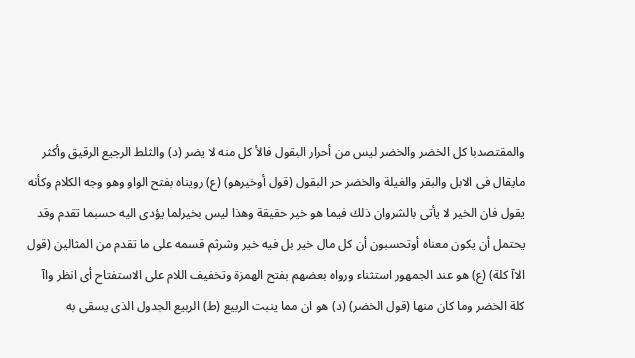والمقتصدبا كل الخضر والخضر ليس من أحرار البقول فالأ كل منه لا يضر (د) والثلط الرجيع الرقيق وأكثر مايقال فى الابل والبقر والغيلة والخضر حر البقول (قول أوخيرهو) (ع) رويناه بفتح الواو وهو وجه الكلام وكأنه يقول فان الخير لا يأتى بالشروان ذلك فيما هو خير حقيقة وهذا ليس بخيرلما يؤدى اليه حسبما تقدم وقد يحتمل أن يكون معناه أوتحسبون أن كل مال خير بل فيه خير وشرثم قسمه على ما تقدم من المثالين (قول الاآ كلة) (ع) هو عند الجمهور استثناء ورواه بعضهم بفتح الهمزة وتخفيف اللام على الاستفتاح أى انظر واآ كلة الخضر وما كان منها (قول الخضر) (د) هو ان مما ينبت الربيع (ط) الربيع الجدول الذى يسقى به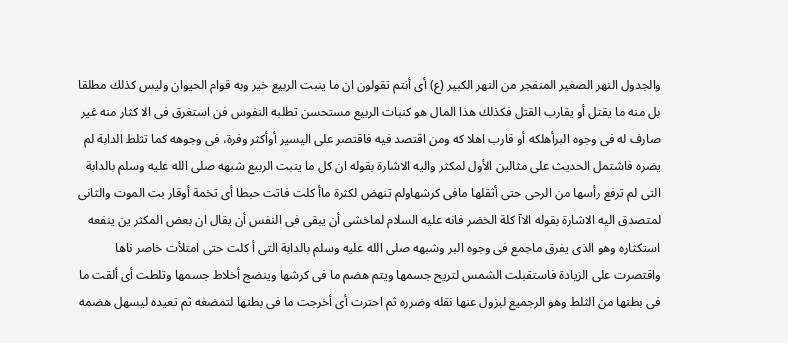والجدول النهر الصغير المنفجر من النهر الكبير (ع) أى أنتم تقولون ان ما ينبت الربيع خير وبه قوام الحيوان وليس كذلك مطلقا بل منه ما يقتل أو يقارب القتل فكذلك هذا المال هو كنبات الربيع مستحسن تطلبه النفوس فن استغرق فى الا كثار منه غير صارف له فى وجوه البرأهلكه أو قارب اهلا كه ومن اقتصد فيه فاقتصر على اليسير أوأكثر وفرة، فى وجوهه كما تثلط الدابة لم يضره فاشتمل الحديث على مثالين الأول لمكثر واليه الاشارة بقوله ان كل ما ينبت الربيع شبهه صلى الله عليه وسلم بالدابة التى لم ترفع رأسها من الرحى حتى أثقلها مافى كرشهاولم تنهض لكثرة ماأ كلت فاتت حبطا أى تخمة أوقار بت الموت والثانى لمتصدق اليه الاشارة بقوله الاآ كلة الخضر فانه عليه السلام لماخشى أن يبقى فى النفس أن يقال ان بعض المكثر ين ينفعه استكثاره وهو الذى يفرق ماجمع فى وجوه البر وشبهه صلى الله عليه وسلم بالدابة التى أ كلت حتى امتلأت خاصر ناها واقتصرت على الزيادة فاستقبلت الشمس لتريح جسمها ويتم هضم ما فى كرشها وينضج أخلاط جسمها وتلطت أى ألقت ما فى بطنها من الثلط وهو الرجميع لبزول عنها نقله وضرره ثم احترت أى أخرجت ما فى بطنها لتمضغه ثم تعيده ليسهل هضمه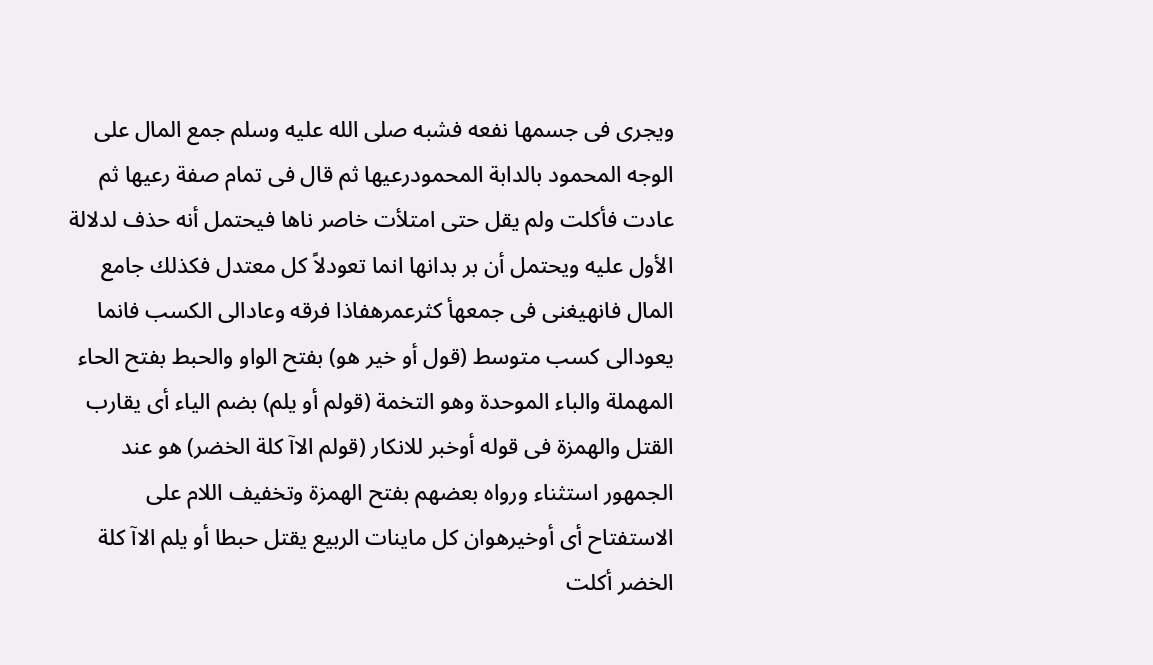ويجرى فى جسمها نفعه فشبه صلى الله عليه وسلم جمع المال على الوجه المحمود بالدابة المحمودرعيها ثم قال فى تمام صفة رعيها ثم عادت فأكلت ولم يقل حتى امتلأت خاصر ناها فيحتمل أنه حذف لدلالة الأول عليه ويحتمل أن بر بدانها انما تعودلاً كل معتدل فكذلك جامع المال فانهیغنی فی جمعهأ کثرعمرهفاذا فرقه وعادالى الكسب فانما يعودالى كسب متوسط (قول أو خير هو) بفتح الواو والحبط بفتح الحاء المهملة والباء الموحدة وهو التخمة (قولم أو يلم) بضم الياء أى يقارب القتل والهمزة فى قوله أوخبر للانکار (قولم الاآ كلة الخضر) هو عند الجمهور استثناء ورواه بعضهم بفتح الهمزة وتخفيف اللام على الاستفتاح أى أوخیرهوان كل ماينات الربيع يقتل حبطا أو يلم الاآ كلة الخضر أكلت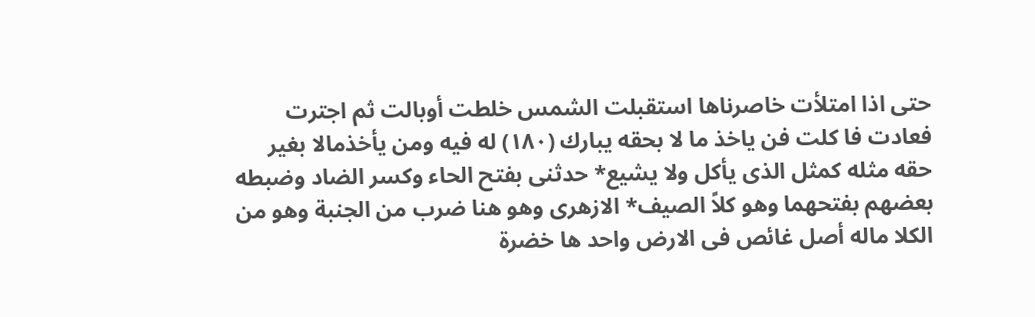حتى اذا امتلأت خاصرناها استقبلت الشمس خلطت أوبالت ثم اجترت فعادت فا كلت فن ياخذ ما لا بحقه يبارك (١٨٠) له فيه ومن يأخذمالا بغير حقه مثله كمثل الذى يأكل ولا يشيع* حدثنی بفتح الحاء وكسر الضاد وضبطه بعضهم بفتحهما وهو كلاً الصيف* الازهرى وهو هنا ضرب من الجنبة وهو من الكلا ماله أصل غائص فى الارض واحد ها خضرة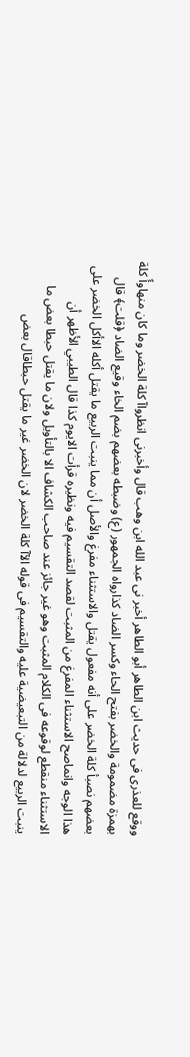ووقع للعذرى فى حديث ابن الطاهر أبو الطاهر أخبر نى عبد الله ابن وهب قال وأخبرنى انظرواآ كلة الخضر وما كان منهاوأً كلة بهمزة مضمومة والخضر بفتح الحاء وكسر الضاد كذارواه الجمهور (ع) وضبطه بعضهم بضم الخاء وقيع الضاد ﴿قلت﴾ قال بعضهم نصبأ كلة الخضر على أنه مفعول يقتل والاستثناء مفرغ والأصل أن مما ينبت الربيع ما يقتل أكله الاأكل الخضر على هذا الوجه وانماصح الاستثناء المفرغ من المثبت لقصد التقسيم فيه ونظيره قرأت الايوم كذا قال الطيبي الأظهر أن الاستثناء منقطع لوقوعه فى الكلام المثبت وهو غير جائز عند صاحب الكشاف الا بالتأويل ولان ما يقتل حبطا بعض ما ينبت الربيع لدلالة من التبعيضية عليه والتقسيم فى قوله الآآ كلة الخضر لان الخضر غير ما يقتل حبطاقال بعض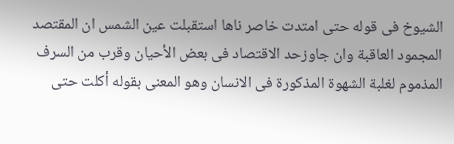الشيوخ فى قوله حتى امتدت خاصر ناها استقبلت عين الشمس ان المقتصد المجمود العاقبة وان جاوزحد الاقتصاد فى بعض الأحيان وقرب من السرف المذموم لغلبة الشهوة المذكورة فى الانسان وهو المعنى بقوله أكلت حتى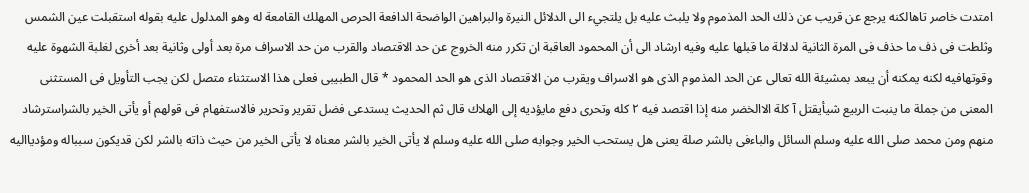امتدت خاصر تاهالكنه يرجع عن قريب عن ذلك الحد المذموم ولا يلبث عليه بل يلتجيء الى الدلائل النيرة والبراهين الواضحة الدافعة الحرص المهلك القامعة له وهو المدلول عليه بقوله استقبلت عين الشمس وثلطت فى ذف ما حذف فى المرة الثانية لدلالة ما قبلها عليه وفيه ارشاد الى أن المحمود العاقبة ان تكرر منه الخروج عن حد الاقتصاد والقرب من حد الاسراف مرة بعد أولى وثانية بعد أخرى لغلبة الشهوة عليه وقوتهافيه لكنه يمكنه أن يبعد بمشيئة الله تعالى عن الحد المذموم الذى هو الاسراف ويقرب من الاقتصاد الذى هو الحد المحمود * قال الطبيبى فعلى هذا الاستثناء متصل لكن يجب التأويل فى المستثنى المعنى من جملة ما ينبت الربيع شيأيقتل آ كلة الاالخضر منه إذا اقتصد فيه ٢ كله وتحرى دفع مايؤديه إلى الهلاك قال ثم الحديث يستدعى فضل تقرير وتحرير فالاستفهام فى قولهم أو يأتى الخير بالشراسترشاد منهم ومن محمد صلى الله عليه وسلم السائل والباءفى بالشر صلة يعنى هل يستحب الخير وجوابه صلى الله عليه وسلم لا يأتى الخير بالشر معناه لا يأتى الخير من حيث ذاته بالشر لكن قديكون سبباله ومؤديااليه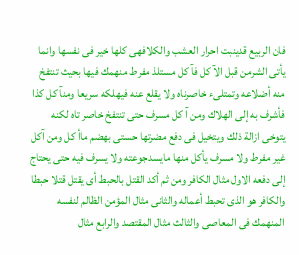فان الربيع قدينبت احرار العشب والكلافهى كلها خير فى نفسها وانما يأتى الشرمن قبل الآ كل فآ كل مستلذ مفرط منهمك فيها بحيث تنتفخ منه أضلاعه وتمتلىء خاصرناه ولا يقلع عنه فيهلكه سريعا ومنآ كل كذا فأشرف به إلى الهلاك ومن آ كل مسرف حتى تنتفخ خاصر تاه لكنه يتوخى ازالة ذلك ويتخيل فى دفع مضرتها حستى بهضم ماأ كل ومن آكل غير مفرط ولا مسرف يأكل منها مايسدجوعته ولا يسرف فيه حتى يحتاج إلى دفعه الاول مثال الكافر ومن ثم أكد القتل بالحبط أى يقتل قتلا حبطا والكافر هو الذى تحبط أعماله والثانى مثال المؤمن الظالم لنفسه المنهمك فى المعاصى والثالث مثال المقتصد والرابع مثال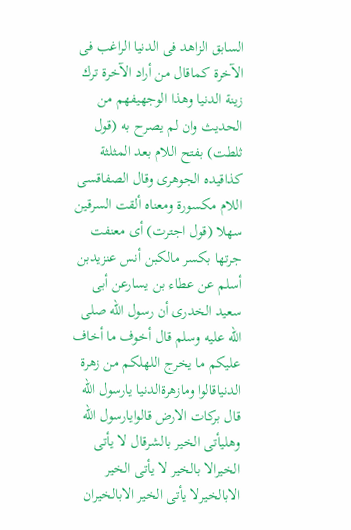السابق الزاهد فى الدنيا الراغب فى الآخرة كماقال من أراد الآخرة ترك زينة الدنيا وهذا الوجهيفهم من الحديث وان لم يصرح به (قول ثلطت) بفتح اللام بعد المثلثة كذاقيده الجوهرى وقال الصفاقسى اللام مكسورة ومعناه ألقت السرقين سهلا (قول اجترت) أى معنفت جرتها بكسر مالكبن أنس عنزيدبن أسلم عن عطاء بن يسارعن أبى سعيد الخدرى أن رسول الله صلى الله عليه وسلم قال أخوف ما أخاف عليكم ما يخرج اللهلكم من زهرة الدنیاقالوا ومازهرةالدنيا يارسول الله قال بركات الارض قالوايارسول الله وهليأتى الخير بالشرقال لا يأتى الخيرالا بالخير لا يأتى الخير الابالخيرلا يأتى الخير الابالخيران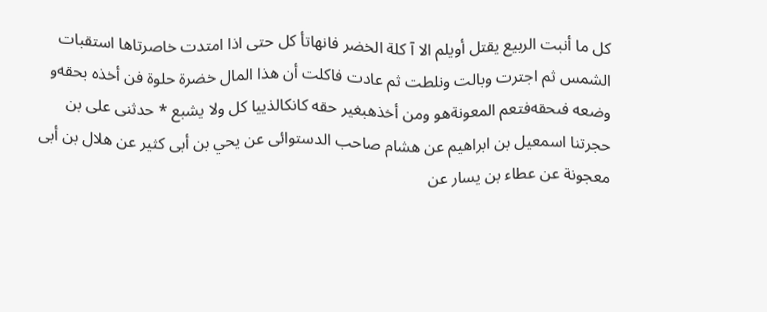كل ما أنبت الربيع يقتل أويلم الا آ كلة الخضر فانهاتأ كل حتى اذا امتدت خاصرتاها استقبات الشمس ثم اجترت وبالت ونلطت ثم عادت فاكلت أن هذا المال خضرة حلوة فن أخذه بحقەو وضعه فىحقەفتعم المعونةهو ومن أخذهبغير حقە کانکالذییا کل ولا يشبع * حدثنى على بن حجرتنا اسمعيل بن ابراهيم عن هشام صاحب الدستوائى عن يحي بن أبى كثير عن هلال بن أبى معجونة عن عطاء بن يسار عن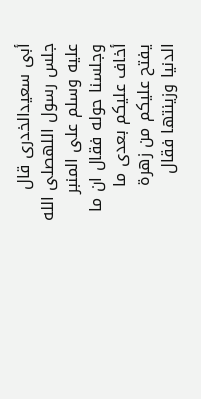أبى سعيدالخدرى قال جلس رسول اللهصلى الله عليه وسلم على المنبر وجلسنا حوله فقال ان ما أخاف عليكم بعدى ما يفتح عليكم من زهرة الدنيا وزينتها فقال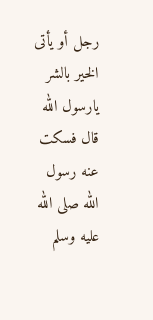رجل أو يأتى الخير بالشر يارسول الله قال فسكت عنه رسول الله صلى الله عليه وسلم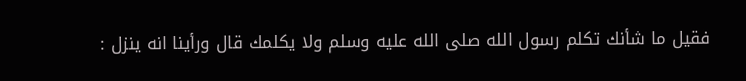فقيل ما شأنك تكلم رسول الله صلى الله عليه وسلم ولا يكلمك قال ورأينا انه ينزل :